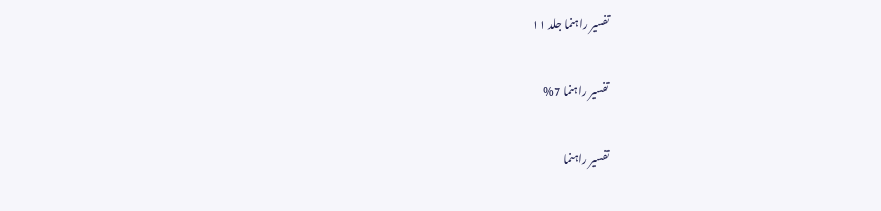تفسير راہنما جلد ۱۱

تفسير راہنما 7%

تفسير راہنما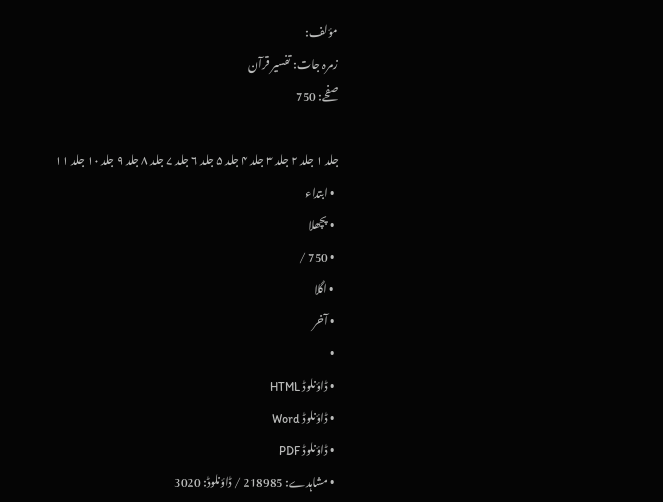مؤلف:
زمرہ جات: تفسیر قرآن
صفحے: 750

جلد ۱ جلد ۲ جلد ۳ جلد ۴ جلد ۵ جلد ۶ جلد ۷ جلد ۸ جلد ۹ جلد ۱۰ جلد ۱۱
  • ابتداء
  • پچھلا
  • 750 /
  • اگلا
  • آخر
  •
  • ڈاؤنلوڈ HTML
  • ڈاؤنلوڈ Word
  • ڈاؤنلوڈ PDF
  • مشاہدے: 218985 / ڈاؤنلوڈ: 3020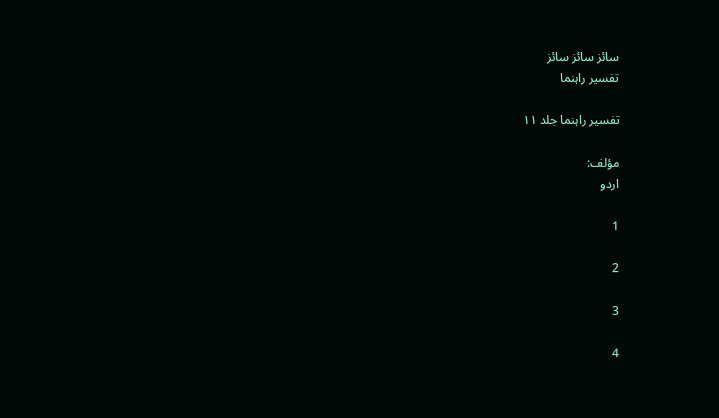سائز سائز سائز
تفسير راہنما

تفسير راہنما جلد ۱۱

مؤلف:
اردو

1

2

3

4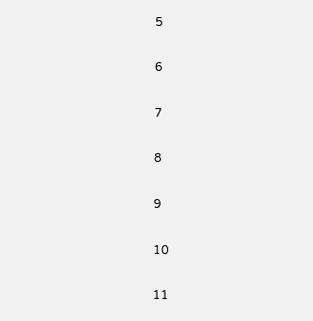5

6

7

8

9

10

11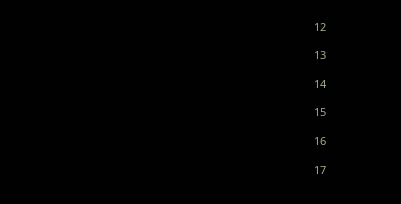12

13

14

15

16

17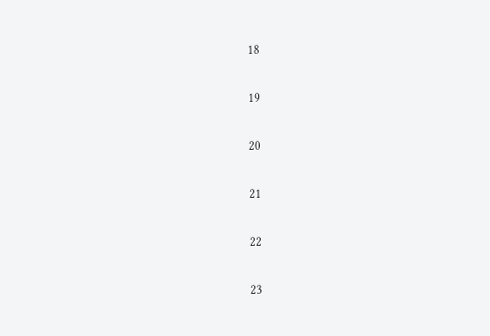18

19

20

21

22

23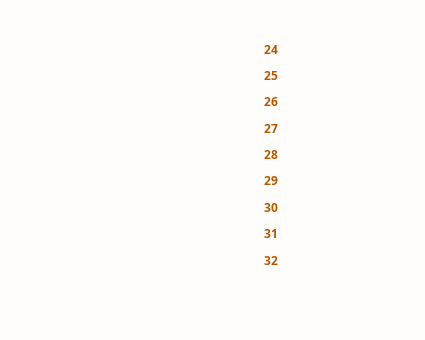24

25

26

27

28

29

30

31

32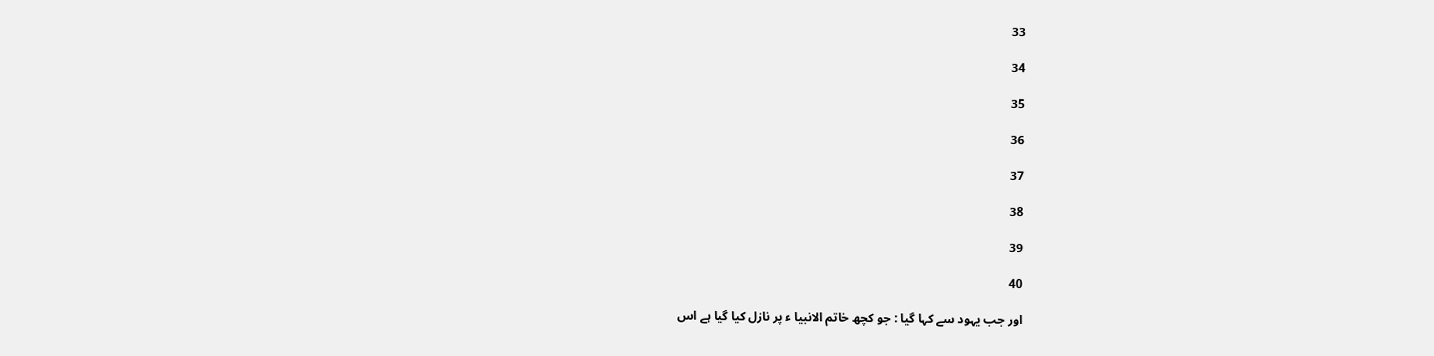33

34

35

36

37

38

39

40

اور جب یہود سے کہا گیا : جو کچھ خاتم الانبیا ء پر نازل کیا گیا ہے اس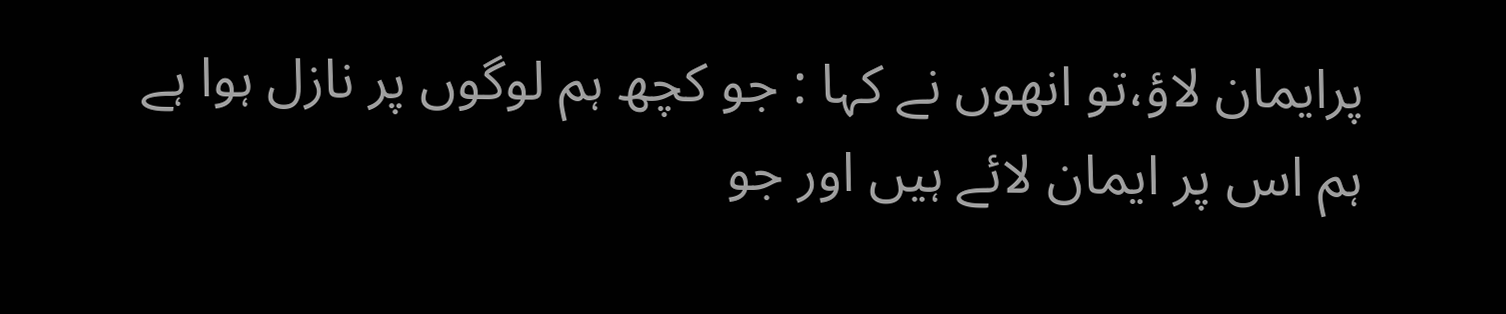پرایمان لاؤ،تو انھوں نے کہا : جو کچھ ہم لوگوں پر نازل ہوا ہے ہم اس پر ایمان لائے ہیں اور جو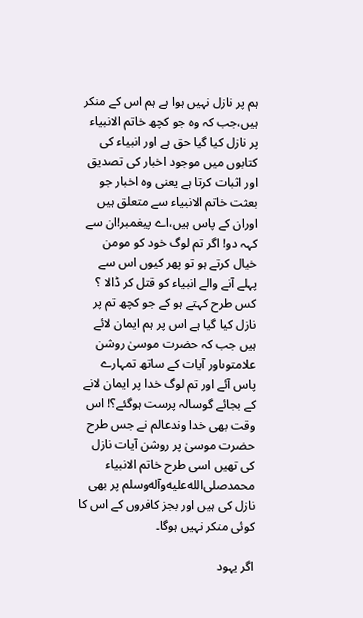ہم پر نازل نہیں ہوا ہے ہم اس کے منکر ہیں،جب کہ وہ جو کچھ خاتم الانبیاء پر نازل کیا گیا حق ہے اور انبیاء کی کتابوں میں موجود اخبار کی تصدیق اور اثبات کرتا ہے یعنی وہ اخبار جو بعثت خاتم الانبیاء سے متعلق ہیں اوران کے پاس ہیں،اے پیغمبر!ان سے کہہ دو! اگر تم لوگ خود کو مومن خیال کرتے ہو تو پھر کیوں اس سے پہلے آنے والے انبیاء کو قتل کر ڈالا ؟ کس طرح کہتے ہو کے جو کچھ تم پر نازل کیا گیا ہے اس پر ہم ایمان لائے ہیں جب کہ حضرت موسیٰ روشن علامتوںاور آیات کے ساتھ تمہارے پاس آئے اور تم لوگ خدا پر ایمان لانے کے بجائے گوسالہ پرست ہوگئے؟! اس وقت بھی خدا وندعالم نے جس طرح حضرت موسیٰ پر روشن آیات نازل کی تھیں اسی طرح خاتم الانبیاء محمدصلى‌الله‌عليه‌وآله‌وسلم پر بھی نازل کی ہیں اور بجز کافروں کے اس کا کوئی منکر نہیں ہوگا۔

اگر یہود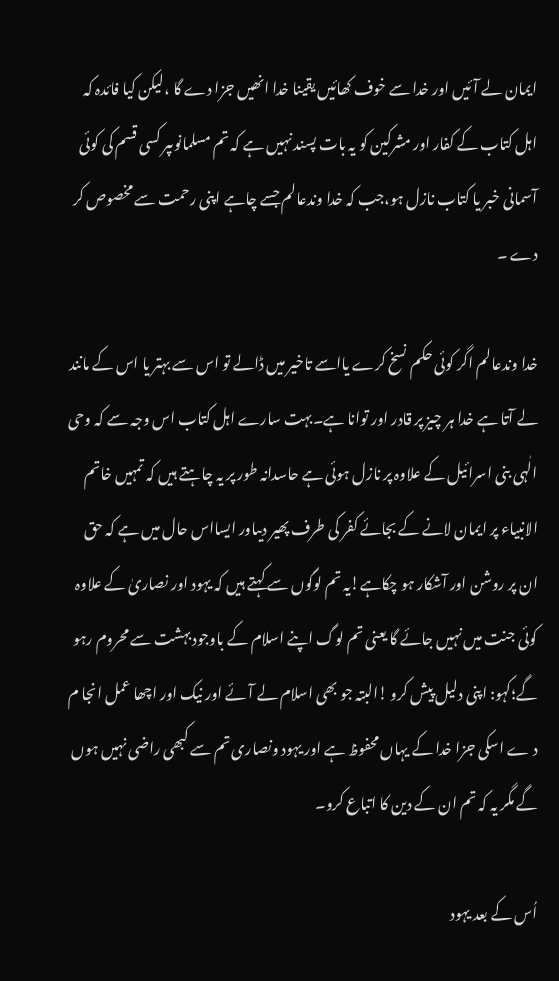ایمان لے آئیں اور خدا سے خوف کھائیں یقینا خدا انھیں جزا دے گا ،لیکن کیا فائدہ کہ اہل کتاب کے کفار اور مشرکین کو یہ بات پسند نہیں ہے کہ تم مسلمانوںپر کسی قسم کی کوئی آسمانی خبر یا کتاب نازل ہو،جب کہ خدا وندعالم جسے چاہے اپنی رحمت سے مخصوص کر دے ۔

خدا وندعالم اگر کوئی حکم نسخ کرے یااسے تاخیر میں ڈالے تو اس سے بہتر یا اس کے مانند لے آتا ہے خدا ہر چیز پر قادر اور توانا ہے۔بہت سارے اہل کتاب اس وجہ سے کہ وحی الٰہی بنی اسرائیل کے علاوہ پر نازل ہوئی ہے حاسدانہ طور پر یہ چاہتے ہیں کہ تمہیں خاتم الانبیاء پر ایمان لانے کے بجائے کفر کی طرف پھیر دیںاور ایسااس حال میں ہے کہ حق ان پر روشن اور آشکار ہو چکاہے!یہ تم لوگوں سے کہتے ہیں کہ یہود اور نصاریٰ کے علاوہ کوئی جنت میں نہیں جائے گا یعنی تم لوگ اپنے اسلام کے باوجودبہشت سے محروم رہو گے؛کہو: اپنی دلیل پیش کرو !البتہ جو بھی اسلام لے آئے اور نیک اور اچھا عمل انجا م د ے اسکی جزا خدا کے یہاں محفوظ ہے اور یہود ونصاری تم سے کبھی راضی نہیں ہوں گے مگر یہ کہ تم ان کے دین کا اتباع کرو۔

اُس کے بعد یہود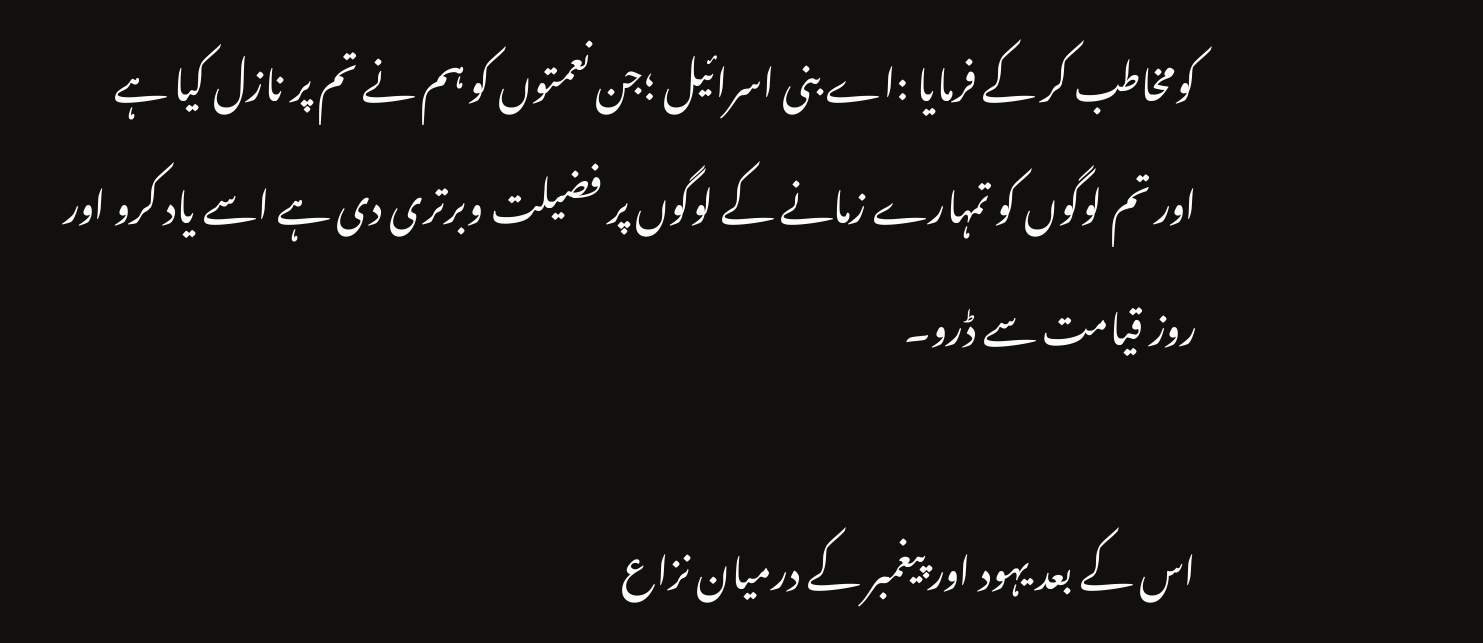کومخاطب کر کے فرمایا :اے بنی اسرائیل ؛جن نعمتوں کو ہم نے تم پر نازل کیا ہے اور تم لوگوں کو تمہارے زمانے کے لوگوں پر فضیلت وبرتری دی ہے اسے یاد کرو اور روز قیامت سے ڈرو۔

اس کے بعد یہود اور پیغمبر کے درمیان نزاع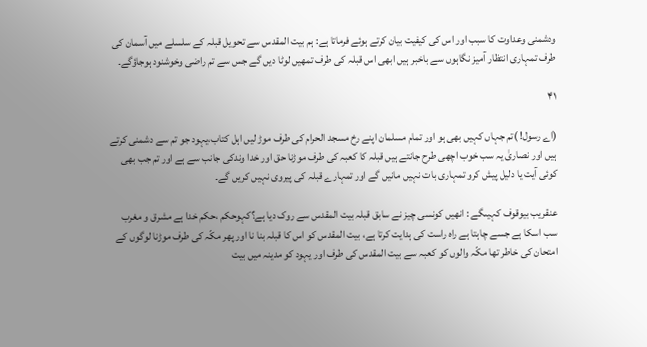ودشمنی وعداوت کا سبب اور اس کی کیفیت بیان کرتے ہوئے فرماتا ہے: ہم بیت المقدس سے تحویل قبلہ کے سلسلے میں آسمان کی طرف تمہاری انتظار آمیز نگاہوں سے باخبر ہیں ابھی اس قبلہ کی طرف تمھیں لوٹا دیں گے جس سے تم راضی وخوشنود ہوجاؤگے۔

۴۱

(اے رسول! )تم جہاں کہیں بھی ہو اور تمام مسلمان اپنے رخ مسجد الحرام کی طرف موڑ لیں اہل کتاب،یہود جو تم سے دشمنی کرتے ہیں اور نصاریٰ یہ سب خوب اچھی طرح جانتے ہیں قبلہ کا کعبہ کی طرف موڑنا حق اور خدا وندکی جانب سے ہے اور تم جب بھی کوئی آیت یا دلیل پیش کرو تمہاری بات نہیں مانیں گے اور تمہارے قبلہ کی پیروی نہیں کریں گے۔

عنقریب بیوقوف کہیںگے : انھیں کونسی چیز نے سابق قبلہ بیت المقدس سے روک دیا ہے؟کہوحکم ،حکم خدا ہے مشرق و مغرب سب اسکا ہے جسے چاہتا ہے راہ راست کی ہدایت کرتا ہے، بیت المقدس کو اس کا قبلہ بنا نا اور پھر مکّہ کی طرف موڑنا لوگوں کے امتحان کی خاطر تھا مکّہ والوں کو کعبہ سے بیت المقدس کی طرف اور یہود کو مدینہ میں بیت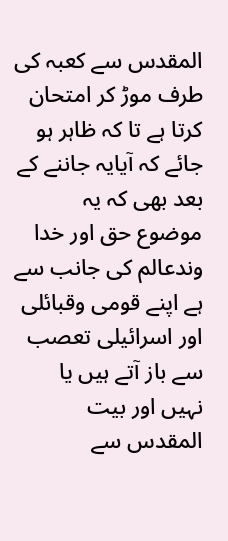المقدس سے کعبہ کی طرف موڑ کر امتحان کرتا ہے تا کہ ظاہر ہو جائے کہ آیایہ جاننے کے بعد بھی کہ یہ موضوع حق اور خدا وندعالم کی جانب سے ہے اپنے قومی وقبائلی اور اسرائیلی تعصب سے باز آتے ہیں یا نہیں اور بیت المقدس سے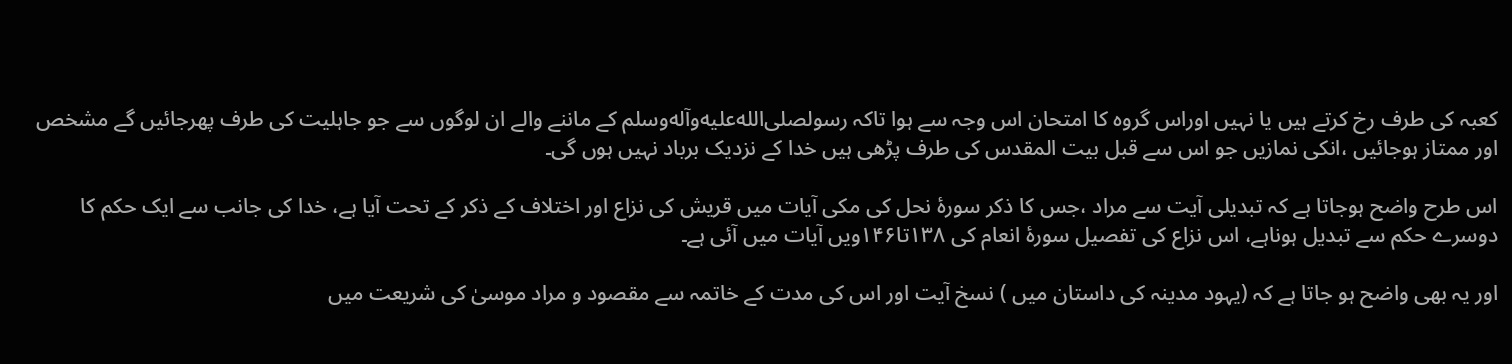کعبہ کی طرف رخ کرتے ہیں یا نہیں اوراس گروہ کا امتحان اس وجہ سے ہوا تاکہ رسولصلى‌الله‌عليه‌وآله‌وسلم کے ماننے والے ان لوگوں سے جو جاہلیت کی طرف پھرجائیں گے مشخص اور ممتاز ہوجائیں ،انکی نمازیں جو اس سے قبل بیت المقدس کی طرف پڑھی ہیں خدا کے نزدیک برباد نہیں ہوں گی۔

اس طرح واضح ہوجاتا ہے کہ تبدیلی آیت سے مراد ،جس کا ذکر سورۂ نحل کی مکی آیات میں قریش کی نزاع اور اختلاف کے ذکر کے تحت آیا ہے، خدا کی جانب سے ایک حکم کا دوسرے حکم سے تبدیل ہوناہے، اس نزاع کی تفصیل سورۂ انعام کی ۱۳۸تا۱۴۶ویں آیات میں آئی ہے۔

اور یہ بھی واضح ہو جاتا ہے کہ (یہود مدینہ کی داستان میں ) نسخ آیت اور اس کی مدت کے خاتمہ سے مقصود و مراد موسیٰ کی شریعت میں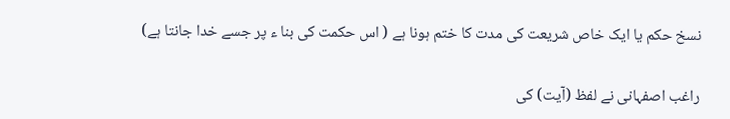نسخ حکم یا ایک خاص شریعت کی مدت کا ختم ہونا ہے ( اس حکمت کی بنا ء پر جسے خدا جانتا ہے)

راغب اصفہانی نے لفظ (آیت) کی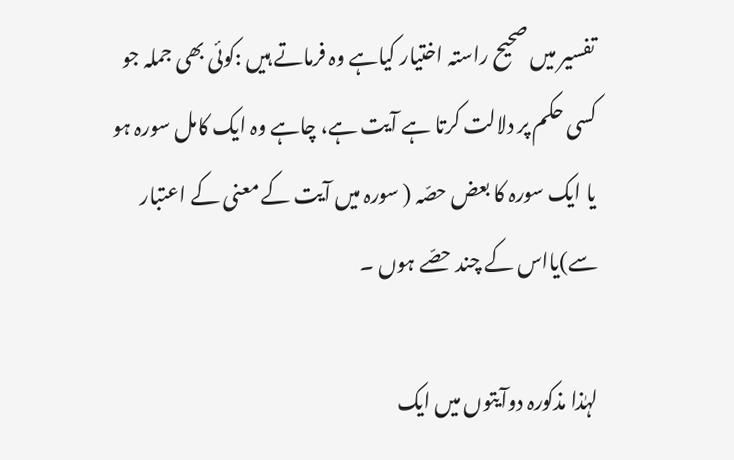تفسیر میں صحیح راستہ اختیار کیاہے وہ فرماتے ہیں :کوئی بھی جملہ جو کسی حکم پر دلالت کرتا ہے آیت ہے، چاہے وہ ایک کامل سورہ ہو یا ایک سورہ کا بعض حصّہ ( سورہ میں آیت کے معنی کے اعتبار سے)یااس کے چند حصّے ہوں ۔

لہٰذا مذکورہ دوآیتوں میں ایک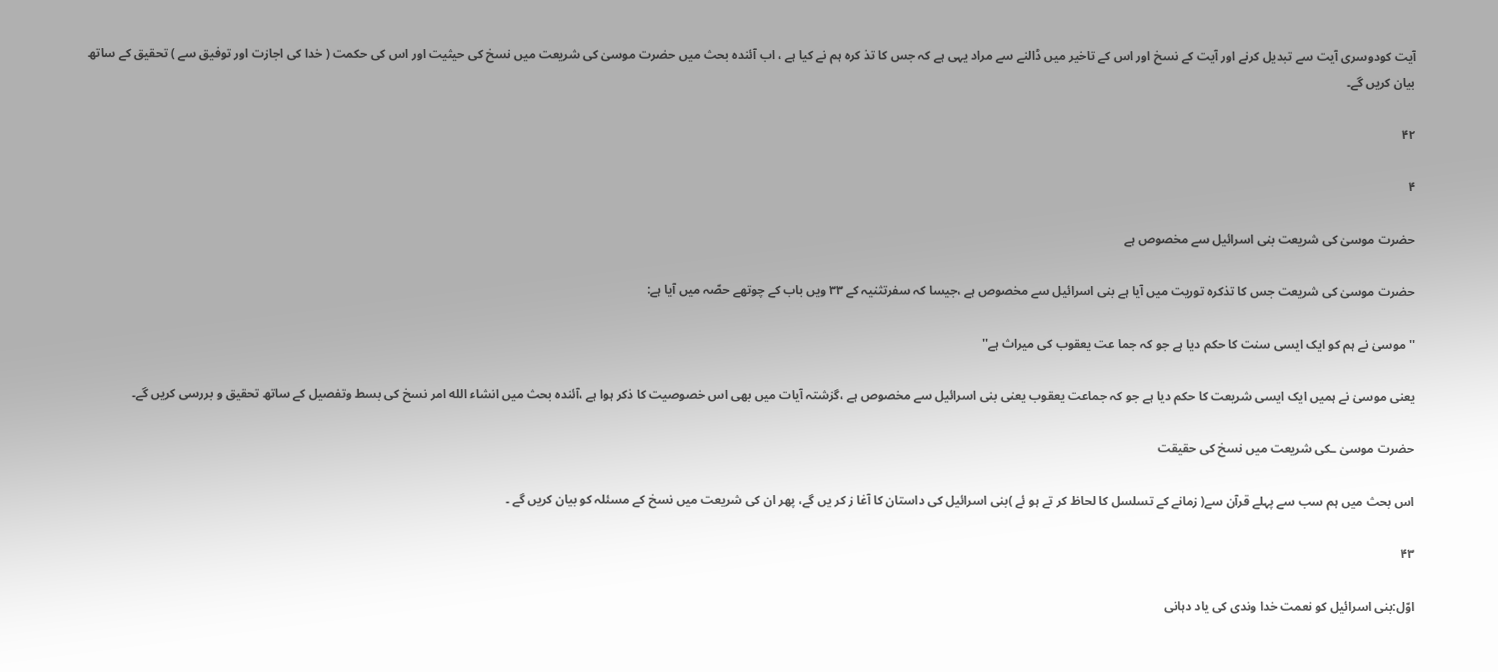آیت کودوسری آیت سے تبدیل کرنے اور آیت کے نسخ اور اس کے تاخیر میں ڈالنے سے مراد یہی ہے کہ جس کا تذ کرہ ہم نے کیا ہے ، اب آئندہ بحث میں حضرت موسیٰ کی شریعت میں نسخ کی حیثیت اور اس کی حکمت ( خدا کی اجازت اور توفیق سے ) تحقیق کے ساتھ بیان کریں گے۔

۴۲

۴

حضرت موسیٰ کی شریعت بنی اسرائیل سے مخصوص ہے

حضرت موسیٰ کی شریعت جس کا تذکرہ توریت میں آیا ہے بنی اسرائیل سے مخصوص ہے ،جیسا کہ سفرتثنیہ کے ۳۳ ویں باب کے چوتھے حصّہ میں آیا ہے:

''موسیٰ نے ہم کو ایک ایسی سنت کا حکم دیا ہے جو کہ جما عت یعقوب کی میراث ہے''

یعنی موسیٰ نے ہمیں ایک ایسی شریعت کا حکم دیا ہے جو کہ جماعت یعقوب یعنی بنی اسرائیل سے مخصوص ہے ،گزشتہ آیات میں بھی اس خصوصیت کا ذکر ہوا ہے ،آئندہ بحث میں انشاء الله امر نسخ کی بسط وتفصیل کے ساتھ تحقیق و بررسی کریں گے۔

حضرت موسیٰ ـکی شریعت میں نسخ کی حقیقت

اس بحث میں ہم سب سے پہلے قرآن سے( زمانے کے تسلسل کا لحاظ کر تے ہو ئے )بنی اسرائیل کی داستان کا آغا ز کر یں گے، پھر ان کی شریعت میں نسخ کے مسئلہ کو بیان کریں گے ۔

۴۳

اوّل:بنی اسرائیل کو نعمت خدا وندی کی یاد دہانی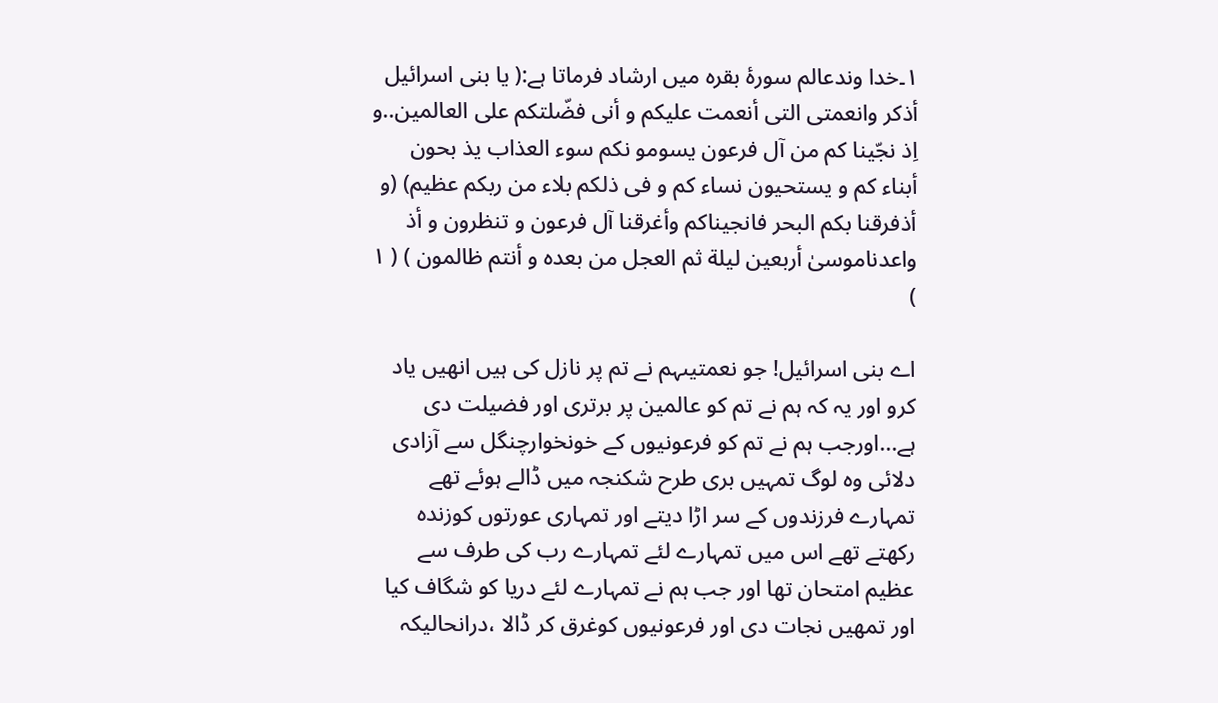۱۔خدا وندعالم سورۂ بقرہ میں ارشاد فرماتا ہے:( یا بنی اسرائیل أذکر وانعمتی التی أنعمت علیکم و أنی فضّلتکم علی العالمین..و اِذ نجّینا کم من آل فرعون یسومو نکم سوء العذاب یذ بحون أبناء کم و یستحیون نساء کم و فی ذلکم بلاء من ربکم عظیم) (و أذفرقنا بکم البحر فانجیناکم وأغرقنا آل فرعون و تنظرون و أذ واعدناموسیٰ أربعین لیلة ثم العجل من بعده و أنتم ظالمون ) ( ۱ )

اے بنی اسرائیل! جو نعمتیںہم نے تم پر نازل کی ہیں انھیں یاد کرو اور یہ کہ ہم نے تم کو عالمین پر برتری اور فضیلت دی ہے...اورجب ہم نے تم کو فرعونیوں کے خونخوارچنگل سے آزادی دلائی وہ لوگ تمہیں بری طرح شکنجہ میں ڈالے ہوئے تھے تمہارے فرزندوں کے سر اڑا دیتے اور تمہاری عورتوں کوزندہ رکھتے تھے اس میں تمہارے لئے تمہارے رب کی طرف سے عظیم امتحان تھا اور جب ہم نے تمہارے لئے دریا کو شگاف کیا اور تمھیں نجات دی اور فرعونیوں کوغرق کر ڈالا ،درانحالیکہ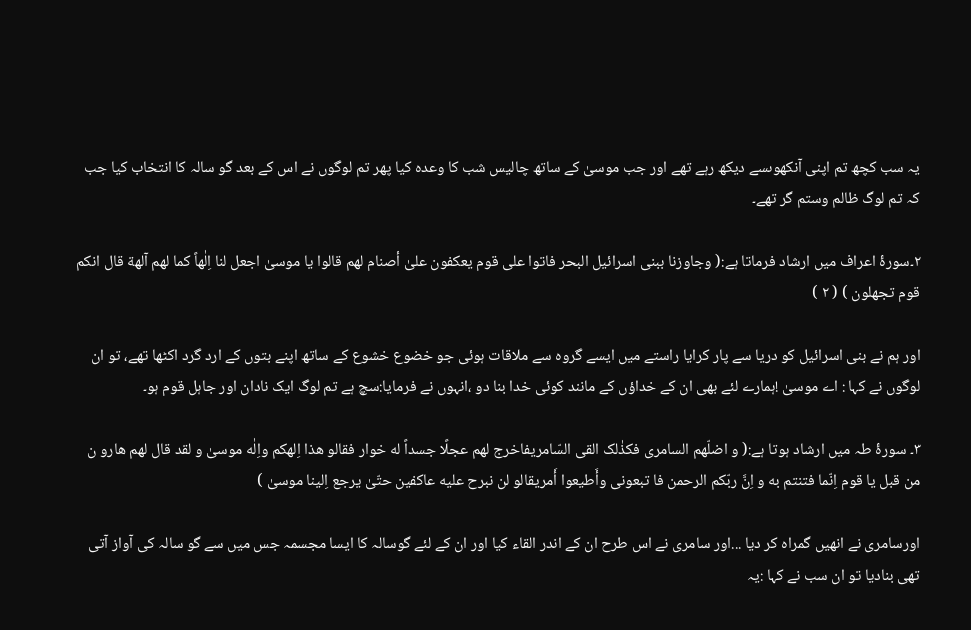یہ سب کچھ تم اپنی آنکھوںسے دیکھ رہے تھے اور جب موسیٰ کے ساتھ چالیس شب کا وعدہ کیا پھر تم لوگوں نے اس کے بعد گو سالہ کا انتخاب کیا جب کہ تم لوگ ظالم وستم گر تھے۔

۲۔سورۂ اعراف میں ارشاد فرماتا ہے:( وجاوزنا ببنی اسرائیل البحر فاتوا علی قوم یعکفون علیٰ أصنام لهم قالوا یا موسیٰ اجعل لنا اِلٰهاً کما لهم آلهة قال انکم قوم تجهلون ) ( ۲ )

اور ہم نے بنی اسرائیل کو دریا سے پار کرایا راستے میں ایسے گروہ سے ملاقات ہوئی جو خضوع خشوع کے ساتھ اپنے بتوں کے ارد گرد اکٹھا تھے، تو ان لوگوں نے کہا : اے موسیٰ !ہمارے لئے بھی ان کے خداؤں کے مانند کوئی خدا بنا دو ،انہوں نے فرمایا:سچ ہے تم لوگ ایک نادان اور جاہل قوم ہو۔

۳۔ سورۂ طہ میں ارشاد ہوتا ہے:( و اضلّهم السامری فکذٰلک القی السّامریفاخرج لهم عجلًا جسداً له خوار فقالو هذا اِلهکم واِلٰه موسیٰ و لقد قال لهم هارو ن من قبل یا قوم اِنّما فتنتم به و اِنَّ ربّکم الرحمن فا تبعونی وأَطیعوا أَمریقالو لن نبرح علیه عاکفین حتّیٰ یرجع اِلینا موسیٰ )

اورسامری نے انھیں گمراہ کر دیا ...اور سامری نے اس طرح ان کے اندر القاء کیا اور ان کے لئے گوسالہ کا ایسا مجسمہ جس میں سے گو سالہ کی آواز آتی تھی بنادیا تو ان سب نے کہا :یہ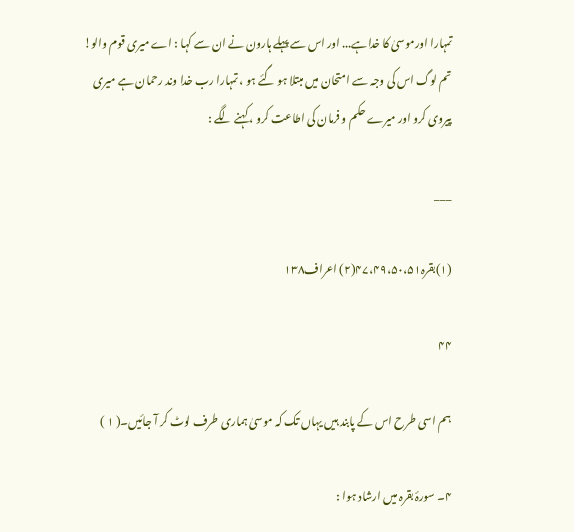تمہارا اورموسیٰ کا خداہے... اور اس سے پہلے ہارون نے ان سے کہا : اے میری قوم والو! تم لوگ اس کی وجہ سے امتحان میں مبتلا ہو گئے ہو ، تمہارا رب خدا وند رحمان ہے میری پیروی کرو اور میرے حکم و فرمان کی اطاعت کرو ، کہنے لگے :

___

(۱)بقرہ۴۷،۴۹،۵۰،۵۱(۲) اعراف۱۳۸

۴۴

ہم اسی طرح اس کے پابند ہیں یہاں تک کہ موسیٰ ہماری طرف لوٹ کر آ جائیں۔( ۱ )

۴۔ سورۂ بقرہ میں ارشاد ہوا :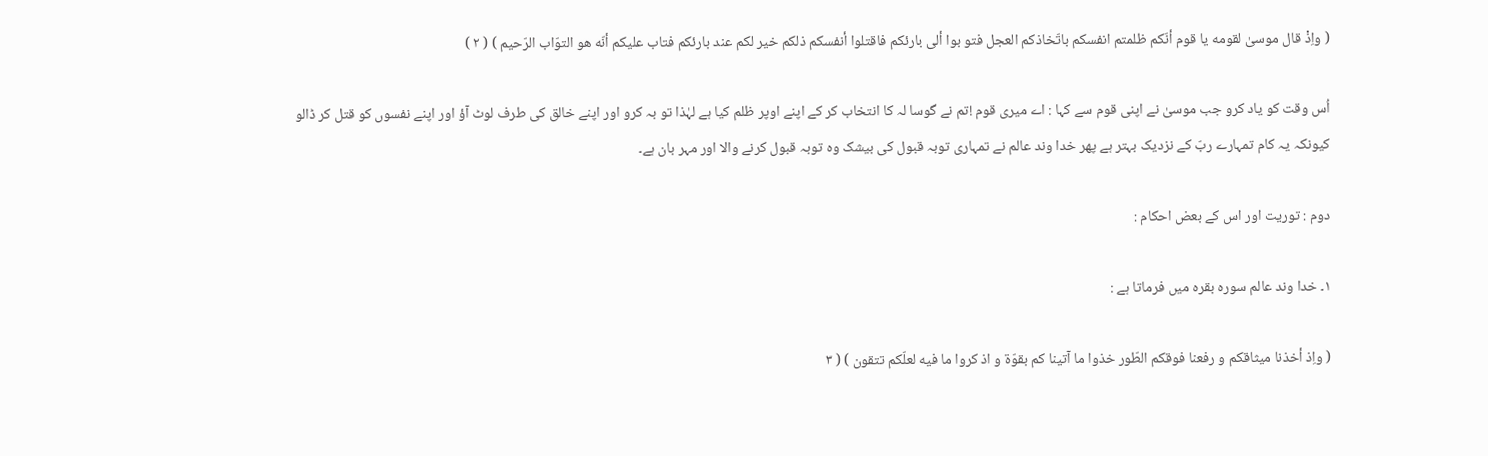( واِذْ قال موسیٰ لقومه یا قوم أنّکم ظلمتم انفسکم باتّخاذکم العجل فتو بوا ألی بارئکم فاقتلوا أنفسکم ذلکم خیر لکم عند بارئکم فتاب علیکم أنّه هو التوّاب الرّحیم ) ( ۲ )

اُس وقت کو یاد کرو جب موسیٰ نے اپنی قوم سے کہا : اے میری قوم !تم نے گوسا لہ کا انتخاب کر کے اپنے اوپر ظلم کیا ہے لہٰذا تو بہ کرو اور اپنے خالق کی طرف لوٹ آؤ اور اپنے نفسوں کو قتل کر ڈالو کیونکہ یہ کام تمہارے ربّ کے نزدیک بہتر ہے پھر خدا وند عالم نے تمہاری توبہ قبول کی بیشک وہ توبہ قبول کرنے والا اور مہر بان ہے۔

دوم : توریت اور اس کے بعض احکام :

۱۔ خدا وند عالم سورہ بقرہ میں فرماتا ہے :

( واِذ أخذنا میثاقکم و رفعنا فوقکم الطّور خذوا ما آتینا کم بقوّة و اذ کروا ما فیه لعلّکم تتقون ) ( ۳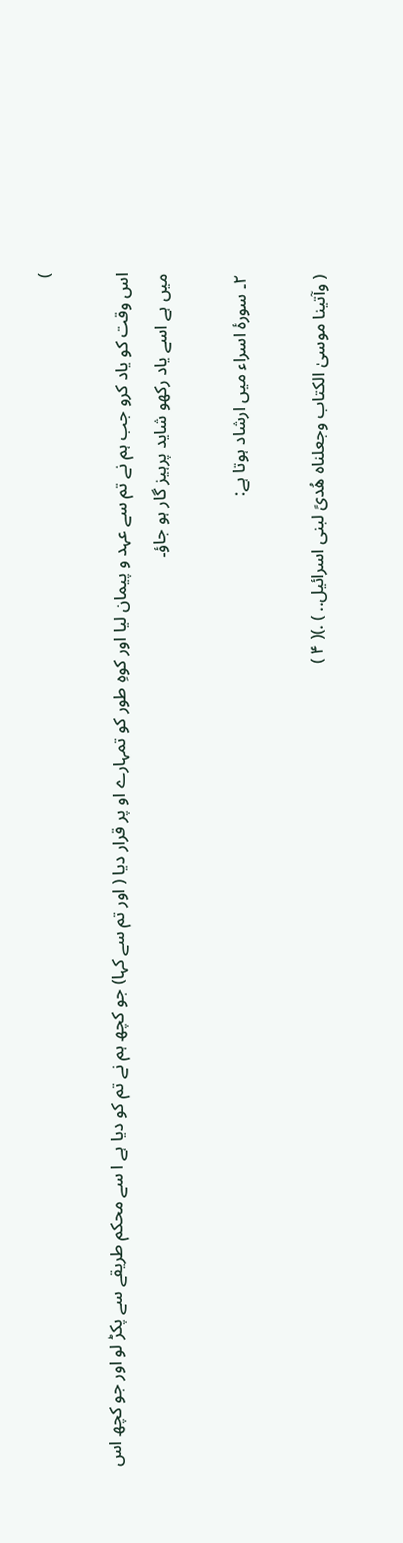)

اس وقت کو یاد کرو جب ہم نے تم سے عہد و پیمان لیا اور کوہِ طور کو تمہارے او پر قرار دیا ( اور تم سے کہا) جو کچھ ہم نے تم کو دیا ہے ا سے محکم طریقے سے پکڑ لو اور جو کچھ اس میں ہے اسے یاد رکھو شاید پرہیز گار ہو جاؤ۔

۲۔ سورۂ اسراء میں ارشاد ہوتا ہے:

( وآتینا موسیٰ الکتاب وجعلناه هُدیً لبنی اسرائیل.. ) .)( ۴ )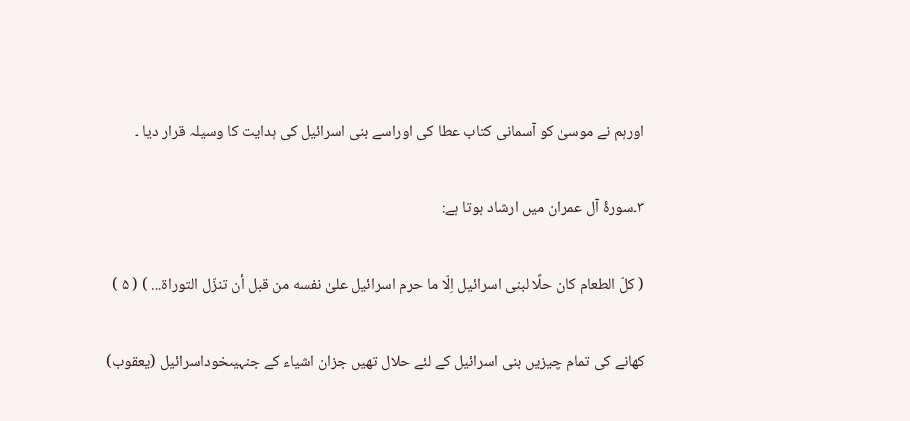اورہم نے موسیٰ کو آسمانی کتاب عطا کی اوراسے بنی اسرائیل کی ہدایت کا وسیلہ قرار دیا ۔

۳۔سورۂ آل عمران میں ارشاد ہوتا ہے:

( کلّ الطعام کان حلًا لبنی اسرائیل اِلّا ما حرم اسرائیل علیٰ نفسه من قبل أن تنزّل التوراة... ) ( ۵ )

کھانے کی تمام چیزیں بنی اسرائیل کے لئے حلال تھیں جزان اشیاء کے جنہیںخوداسرائیل (یعقوب)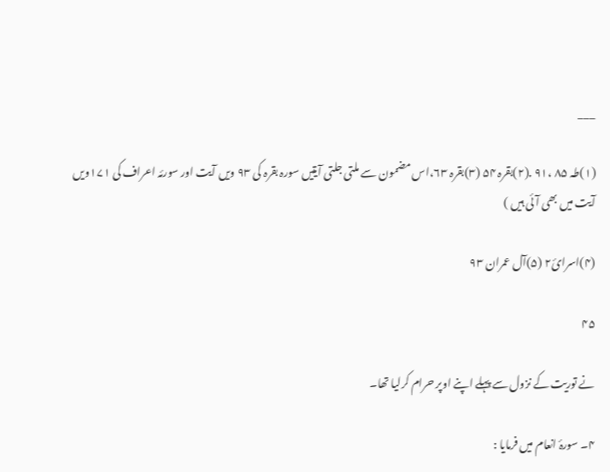___

(۱)طہ ۸۵ ،۹۱ .(۲)بقرہ ۵۴ (۳)بقرہ ۶۳،اس مضمون سے ملتی جلتی آیتیں سورہ بقرہ کی ۹۳ ویں آیت اور سورئہ اعراف کی ۱۷۱ویں آیت میں بھی آئی ہیں )

(۴)اسرائ۲ (۵)آل عمران ۹۳

۴۵

نے توریت کے نزول سے پہلے اپنے اوپر حرام کرلیا تھا۔

۴۔ سورۂ انعام میں فرمایا :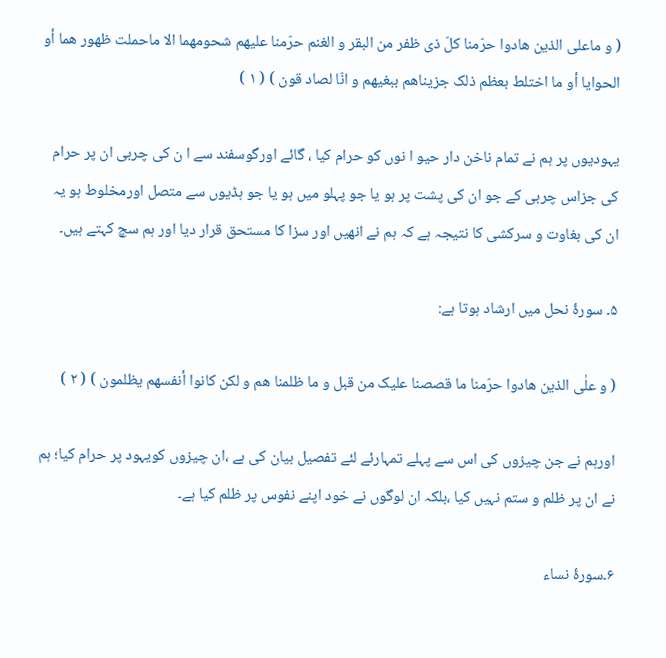( و ماعلی الذین هادوا حرّمنا کلّ ذی ظفر من البقر و الغنم حرّمنا علیهم شحومهما الا ماحملت ظهور هما أو الحوایا أو ما اختلط بعظم ذلک جزیناهم ببغیهم و انّا لصاد قون ) ( ۱ )

یہودیوں پر ہم نے تمام ناخن دار حیو ا نوں کو حرام کیا ، گائے اورگوسفند سے ا ن کی چربی ان پر حرام کی جزاس چربی کے جو ان کی پشت پر ہو یا جو پہلو میں ہو یا جو ہڈیوں سے متصل اورمخلوط ہو یہ ان کی بغاوت و سرکشی کا نتیجہ ہے کہ ہم نے انھیں اور سزا کا مستحق قرار دیا اور ہم سچ کہتے ہیں۔

۵۔ سورۂ نحل میں ارشاد ہوتا ہے:

( و علٰی الذین هادوا حرّمنا ما قصصنا علیک من قبل و ما ظلمنا هم و لکن کانوا أنفسهم یظلمون ) ( ۲ )

اورہم نے جن چیزوں کی اس سے پہلے تمہارئے لئے تفصیل بیان کی ہے ،ان چیزوں کویہود پر حرام کیا؛ ہم نے ان پر ظلم و ستم نہیں کیا ،بلکہ ان لوگوں نے خود اپنے نفوس پر ظلم کیا ہے۔

۶۔سورۂ نساء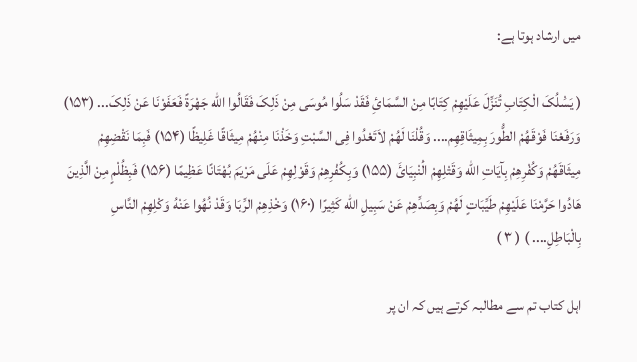میں ارشاد ہوتا ہے:

( یَسَْلُکَ الْکِتَابِ تُنَزِّلَ عَلَیْهِمْ کِتَابًا مِنْ السَّمَائِ فَقَدْ سَلُوا مُوسَی مِنْ ذَلِکَ فَقَالُوا الله جَهْرَةً فَعَفَوْنَا عَنْ ذَلِکَ... (۱۵۳) وَرَفَعْنَا فَوْقَهُمْ الطُّورَ بِمِیثَاقِهِم.... وَقُلْنَا لَهُمْ لاَتَعْدُوا فِی السَّبْتِ وَخَذْنَا مِنْهُمْ مِیثَاقًا غَلِیظًا (۱۵۴) فَبِمَا نَقْضِهِمْ مِیثَاقَهُمْ وَکُفْرِهِمْ بِآیَاتِ الله وَقَتْلِهِمْ الَْنْبِیَائَ (۱۵۵) وَبِکُفْرِهِمْ وَقَوْلِهِمْ عَلَی مَرْیَمَ بُهْتَانًا عَظِیمًا (۱۵۶) فَبِظُلْمٍ مِنْ الَّذِینَ هَادُوا حَرَّمْنَا عَلَیْهِمْ طَیِّبَاتٍ لَهُمْ وَبِصَدِّهِمْ عَنْ سَبِیلِ الله کَثِیرًا (۱۶۰) وَخْذِهِمْ الرِّبَا وَقَدْ نُهُوا عَنْهُ وَکْلِهِمْ النَّاسِ بِالْبَاطِلِ.... ) ( ۳ )

اہل کتاب تم سے مطالبہ کرتے ہیں کہ ان پر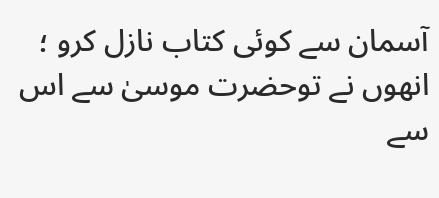آسمان سے کوئی کتاب نازل کرو ؛ انھوں نے توحضرت موسیٰ سے اس سے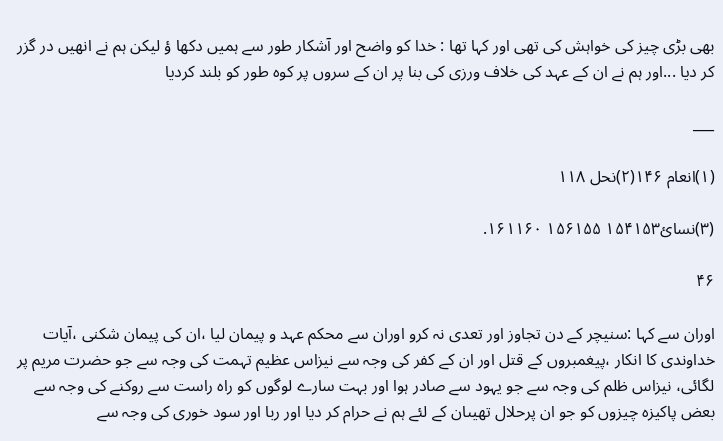بھی بڑی چیز کی خواہش کی تھی اور کہا تھا : خدا کو واضح اور آشکار طور سے ہمیں دکھا ؤ لیکن ہم نے انھیں در گزر کر دیا ...اور ہم نے ان کے عہد کی خلاف ورزی کی بنا پر ان کے سروں پر کوہ طور کو بلند کردیا

___

(۱)انعام ۱۴۶(۲)نحل ۱۱۸

(۳)نسائ۱۵۴۱۵۳ ۱۵۶۱۵۵ ۱۶۱۱۶۰.

۴۶

اوران سے کہا :سنیچر کے دن تجاوز اور تعدی نہ کرو اوران سے محکم عہد و پیمان لیا ،ان کی پیمان شکنی ،آیات خداوندی کا انکار ،پیغمبروں کے قتل اور ان کے کفر کی وجہ سے نیزاس عظیم تہمت کی وجہ سے جو حضرت مریم پر لگائی، نیزاس ظلم کی وجہ سے جو یہود سے صادر ہوا اور بہت سارے لوگوں کو راہ راست سے روکنے کی وجہ سے بعض پاکیزہ چیزوں کو جو ان پرحلال تھیںان کے لئے ہم نے حرام کر دیا اور ربا اور سود خوری کی وجہ سے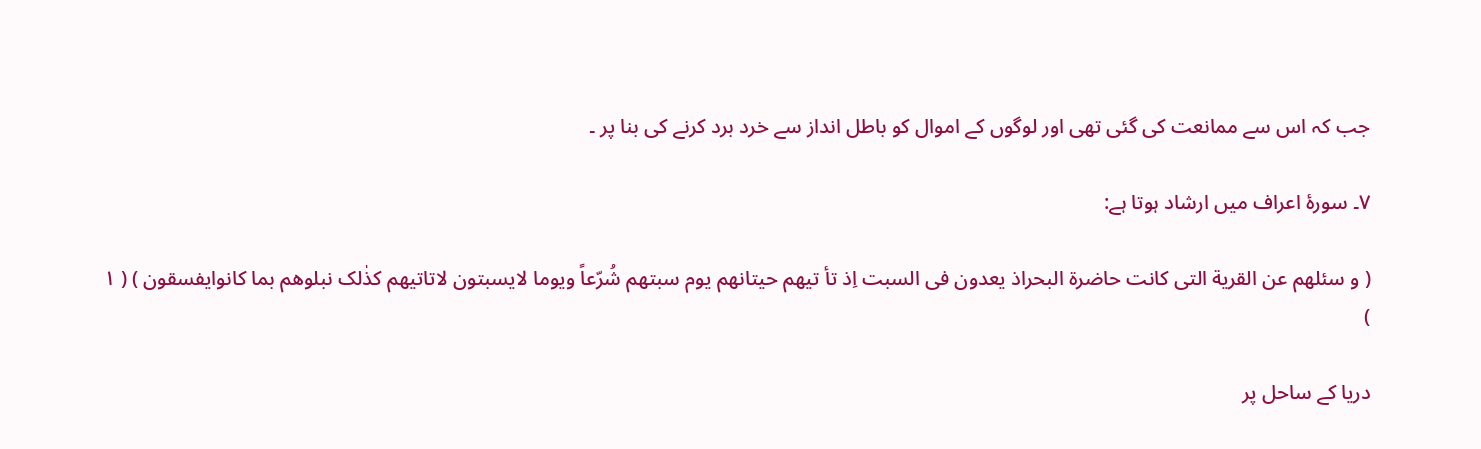جب کہ اس سے ممانعت کی گئی تھی اور لوگوں کے اموال کو باطل انداز سے خرد برد کرنے کی بنا پر ۔

۷۔ سورۂ اعراف میں ارشاد ہوتا ہے:

( و سئلهم عن القرية التی کانت حاضرة البحراذ یعدون فی السبت اِذ تأ تیهم حیتانهم یوم سبتهم شُرّعاً ویوما لایسبتون لاتاتیهم کذٰلک نبلوهم بما کانوایفسقون ) ( ۱ )

دریا کے ساحل پر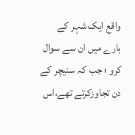واقع ایک شہر کے بارے میں ان سے سوال کرو ؛ جب کہ سنیچر کے دن تجاوزکرتے تھے،اس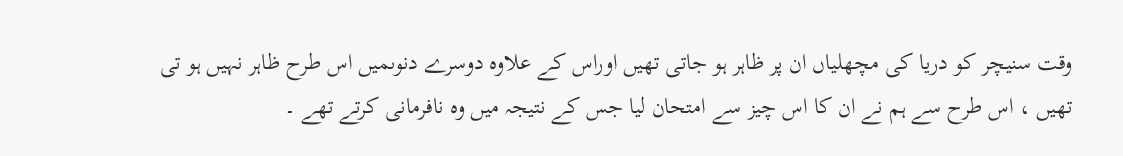وقت سنیچر کو دریا کی مچھلیاں ان پر ظاہر ہو جاتی تھیں اوراس کے علاوہ دوسرے دنوںمیں اس طرح ظاہر نہیں ہو تی تھیں ، اس طرح سے ہم نے ان کا اس چیز سے امتحان لیا جس کے نتیجہ میں وہ نافرمانی کرتے تھے ۔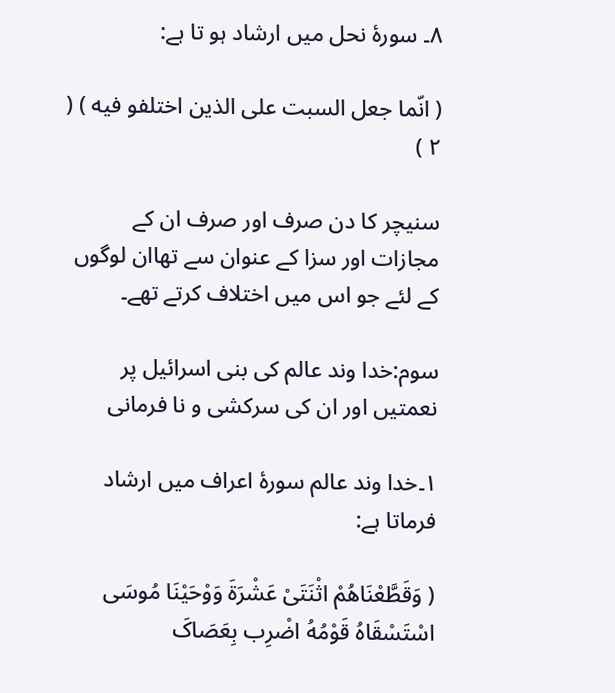۸۔ سورۂ نحل میں ارشاد ہو تا ہے:

( انّما جعل السبت علی الذین اختلفو فیه ) ( ۲ )

سنیچر کا دن صرف اور صرف ان کے مجازات اور سزا کے عنوان سے تھاان لوگوں کے لئے جو اس میں اختلاف کرتے تھے۔

سوم:خدا وند عالم کی بنی اسرائیل پر نعمتیں اور ان کی سرکشی و نا فرمانی

۱۔خدا وند عالم سورۂ اعراف میں ارشاد فرماتا ہے:

( وَقَطَّعْنَاهُمْ اثْنَتَیْ عَشْرَةَ وَوْحَیْنَا مُوسَی اسْتَسْقَاهُ قَوْمُهُ اضْرِب بِعَصَاکَ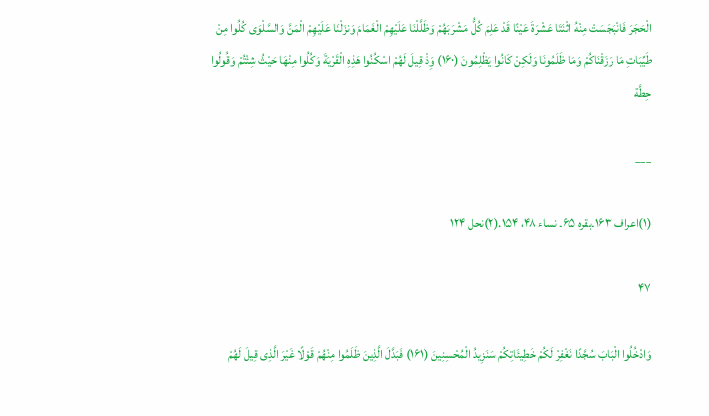الْحَجَرَ فَانْبَجَسَتْ مِنْهُ اثْنَتَا عَشْرَةَ عَیْنًا قَدْ عَلِمَ کُلُّ مَشْرَبَهُمْ وَظَلَّلْنَا عَلَیْهِمْ الْغَمَامَ وَنزَلْنَا عَلَیْهِمْ الْمَنَّ وَالسَّلْوَی کُلُوا مِنْ طَیِّبَاتِ مَا رَزَقْنَاکُمْ وَمَا ظَلَمُونَا وَلَکِنْ کَانُوا یَظْلِمُونَ (۱۶۰) وَِذْ قِیلَ لَهُمْ اسْکُنُوا هَذِهِ الْقَرْیَةَ وَکُلُوا مِنْهَا حَیْثُ شِئْتُمْ وَقُولُوا حِطَّة

___

(۱)اعراف ۱۶۳۔بقرہ ۶۵۔ نساء ۴۸، ۱۵۴.(۲)نحل ۱۲۴

۴۷

وَادْخُلُوا الْبَابَ سُجَّدًا نَغْفِرْ لَکُمْ خَطِیئَاتِکُمْ سَنَزِیدُ الْمُحْسِنِینَ (۱۶۱) فَبَدَّلَ الَّذِینَ ظَلَمُوا مِنْهُمْ قَوْلًا غَیْرَ الَّذِی قِیلَ لَهُمْ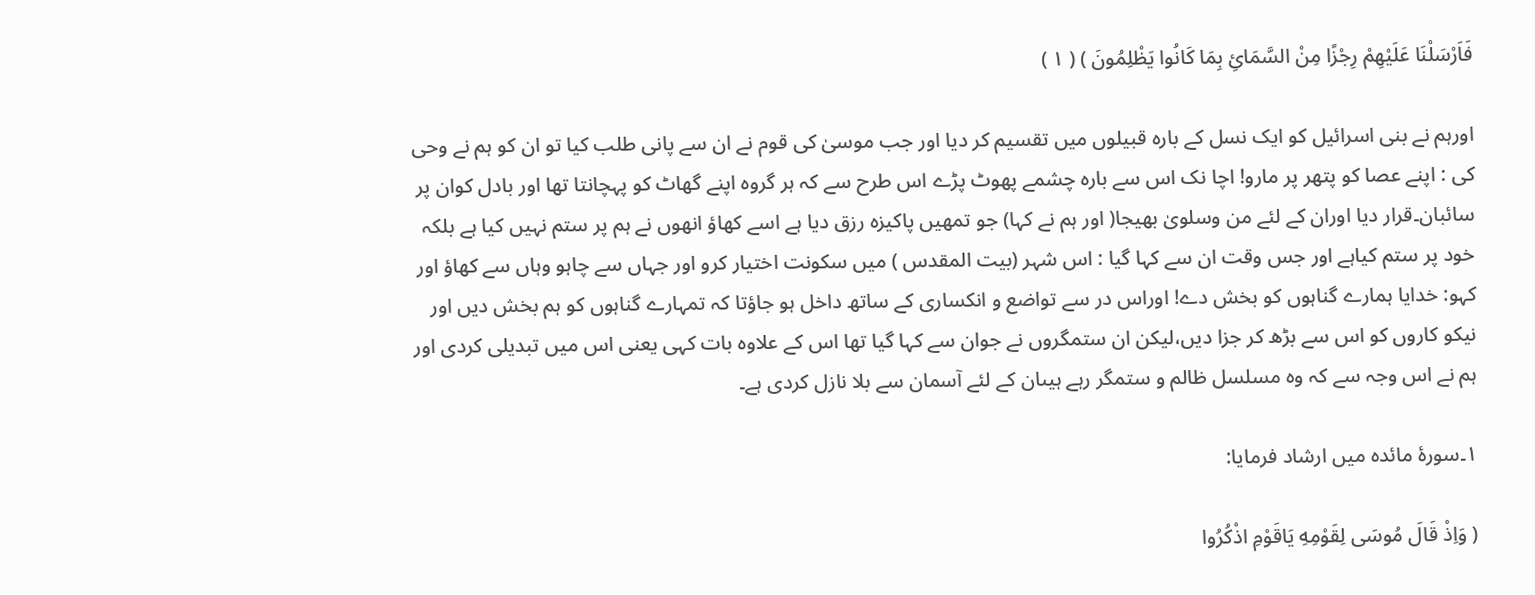فَاَرْسَلْنَا عَلَیْهِمْ رِجْزًا مِنْ السَّمَائِ بِمَا کَانُوا یَظْلِمُونَ ) ( ۱ )

اورہم نے بنی اسرائیل کو ایک نسل کے بارہ قبیلوں میں تقسیم کر دیا اور جب موسیٰ کی قوم نے ان سے پانی طلب کیا تو ان کو ہم نے وحی کی : اپنے عصا کو پتھر پر مارو! اچا نک اس سے بارہ چشمے پھوٹ پڑے اس طرح سے کہ ہر گروہ اپنے گھاٹ کو پہچانتا تھا اور بادل کوان پر سائبان۔قرار دیا اوران کے لئے من وسلویٰ بھیجا( اور ہم نے کہا) جو تمھیں پاکیزہ رزق دیا ہے اسے کھاؤ انھوں نے ہم پر ستم نہیں کیا ہے بلکہ خود پر ستم کیاہے اور جس وقت ان سے کہا گیا : اس شہر (بیت المقدس ) میں سکونت اختیار کرو اور جہاں سے چاہو وہاں سے کھاؤ اور کہو: خدایا ہمارے گناہوں کو بخش دے! اوراس در سے تواضع و انکساری کے ساتھ داخل ہو جاؤتا کہ تمہارے گناہوں کو ہم بخش دیں اور نیکو کاروں کو اس سے بڑھ کر جزا دیں،لیکن ان ستمگروں نے جوان سے کہا گیا تھا اس کے علاوہ بات کہی یعنی اس میں تبدیلی کردی اور ہم نے اس وجہ سے کہ وہ مسلسل ظالم و ستمگر رہے ہیںان کے لئے آسمان سے بلا نازل کردی ہے۔

۱۔سورۂ مائدہ میں ارشاد فرمایا:

( وَاِذْ قَالَ مُوسَی لِقَوْمِهِ یَاقَوْمِ اذْکُرُوا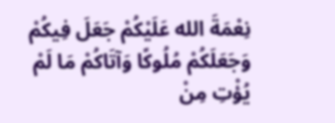نِعْمَةَ الله عَلَیْکُمْ جَعَلَ فِیکُمْ وَجَعَلَکُمْ مُلُوکًا وَآتَاکُمْ مَا لَمْ یُؤْتِ مِنْ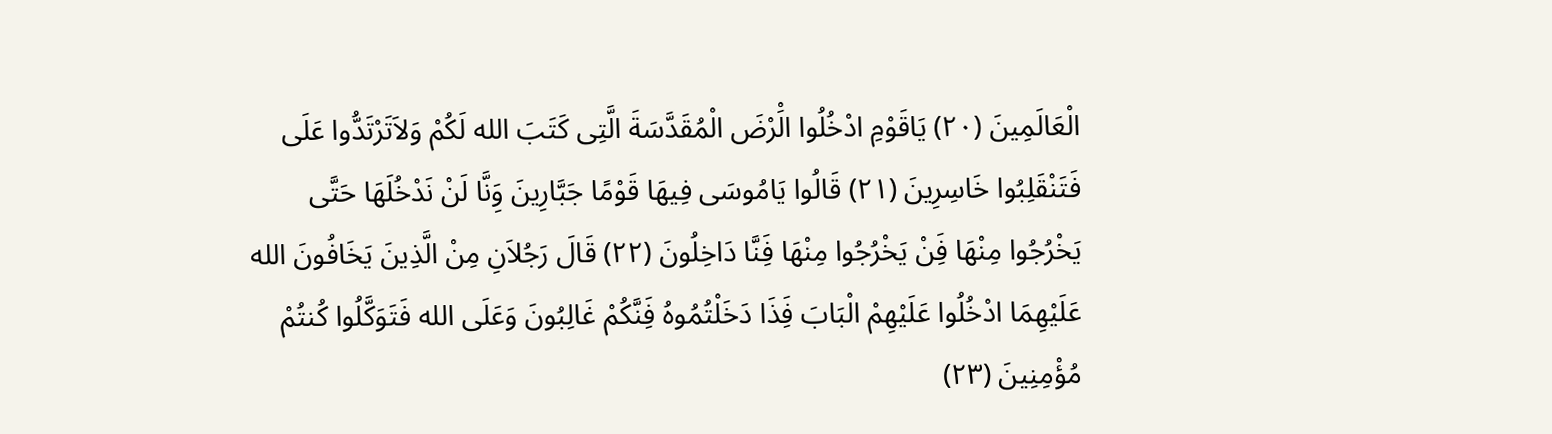الْعَالَمِینَ (۲۰) یَاقَوْمِ ادْخُلُوا الَْرْضَ الْمُقَدَّسَةَ الَّتِی کَتَبَ الله لَکُمْ وَلاَتَرْتَدُّوا عَلَی فَتَنْقَلِبُوا خَاسِرِینَ (۲۱) قَالُوا یَامُوسَی فِیهَا قَوْمًا جَبَّارِینَ وَِنَّا لَنْ نَدْخُلَهَا حَتَّی یَخْرُجُوا مِنْهَا فَِنْ یَخْرُجُوا مِنْهَا فَِنَّا دَاخِلُونَ (۲۲) قَالَ رَجُلاَنِ مِنْ الَّذِینَ یَخَافُونَ الله عَلَیْهِمَا ادْخُلُوا عَلَیْهِمْ الْبَابَ فَِذَا دَخَلْتُمُوهُ فَِنَّکُمْ غَالِبُونَ وَعَلَی الله فَتَوَکَّلُوا کُنتُمْ مُؤْمِنِینَ (۲۳)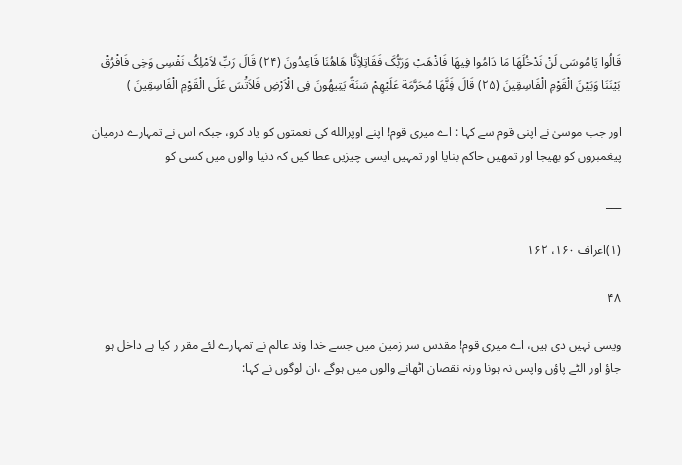قَالُوا یَامُوسَی لَنْ نَدْخُلَهَا مَا دَامُوا فِیهَا فَاذْهَبْ وَرَبُّکَ فَقَاتِلاَِنَّا هَاهُنَا قَاعِدُونَ (۲۴) قَالَ رَبِّ لاَمْلِکُ نَفْسِی وَخِی فَافْرُقْ بَیْنَنَا وَبَیْنَ الْقَوْمِ الْفَاسِقِینَ (۲۵) قَالَ فَِنَّهَا مُحَرَّمَة عَلَیْهِمْ سَنَةً یَتِیهُونَ فِی الْاَرْضِ فَلاَتَْسَ عَلَی الْقَوْمِ الْفَاسِقِینَ )

اور جب موسیٰ نے اپنی قوم سے کہا : اے میری قوم! اپنے اوپرالله کی نعمتوں کو یاد کرو، جبکہ اس نے تمہارے درمیان پیغمبروں کو بھیجا اور تمھیں حاکم بنایا اور تمہیں ایسی چیزیں عطا کیں کہ دنیا والوں میں کسی کو

___

(۱)اعراف ۱۶۰، ۱۶۲

۴۸

ویسی نہیں دی ہیں، اے میری قوم! مقدس سر زمین میں جسے خدا وند عالم نے تمہارے لئے مقر ر کیا ہے داخل ہو جاؤ اور الٹے پاؤں واپس نہ ہونا ورنہ نقصان اٹھانے والوں میں ہوگے ،ان لوگوں نے کہا: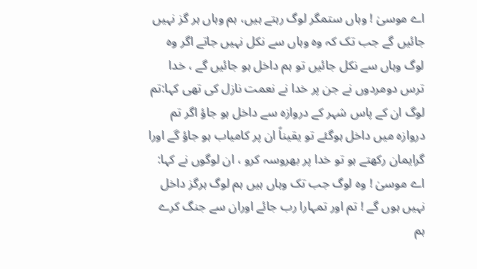اے موسیٰ ! وہاں ستمگر لوگ رہتے ہیں، ہم وہاں ہر گز نہیں جائیں گے جب تک کہ وہ وہاں سے نکل نہیں جاتے اگر وہ لوگ وہاں سے نکل جائیں تو ہم داخل ہو جائیں گے ، خدا ترس دومردوں نے جن پر خدا نے نعمت نازل کی تھی کہا:تم لوگ ان کے پاس شہر کے دروازہ سے داخل ہو جاؤ اگر تم دروازہ میں داخل ہوگئے تو یقیناً ان پر کامیاب ہو جاؤ گے اورا گرایمان رکھتے ہو تو خدا پر بھروسہ کرو ، ان لوگوں نے کہا: اے موسیٰ ! وہ لوگ جب تک وہاں ہیں ہم لوگ ہرگز داخل نہیں ہوں گے ! تم اور تمہارا رب جائے اوران سے جنگ کرے ہم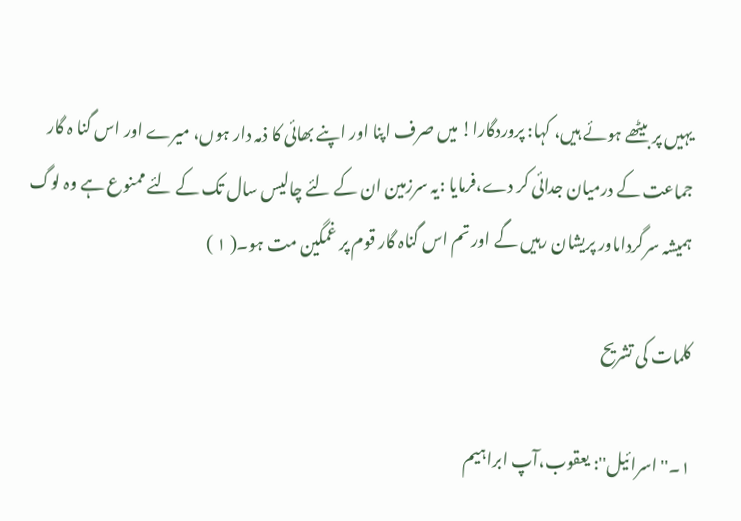یہیں پر بیٹھے ہوئے ہیں، کہا: پروردگارا! میں صرف اپنا اور اپنے بھائی کا ذمہ دار ہوں، میرے اور اس گنا ہ گار جماعت کے درمیان جدائی کر دے،فرمایا :یہ سرزمین ان کے لئے چالیس سال تک کے لئے ممنوع ہے وہ لوگ ہمیشہ سرگرداںاور پریشان رہیں گے اور تم اس گناہ گار قوم پر غمگین مت ہو۔( ۱ )

کلمات کی تشریح

۱۔''اسرائیل'': یعقوب،آپ ابراہیم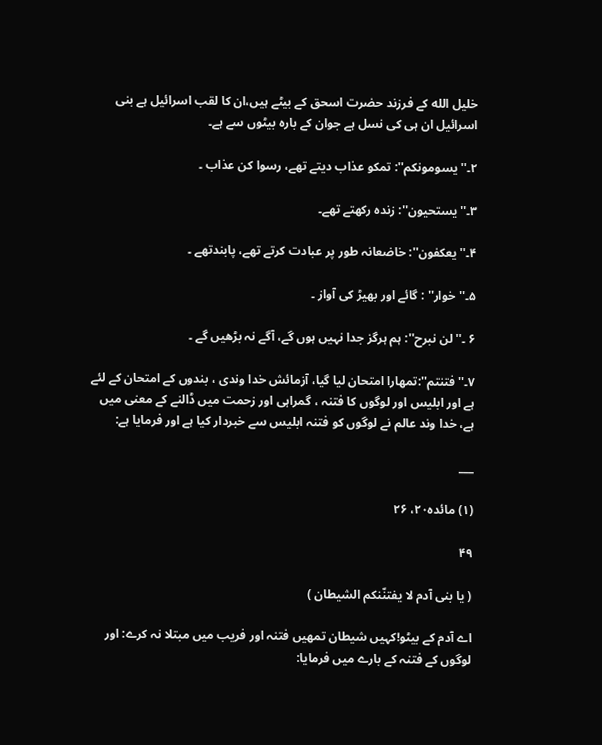خلیل الله کے فرزند حضرت اسحق کے بیٹے ہیں،ان کا لقب اسرائیل ہے بنی اسرائیل ان ہی کی نسل ہے جوان کے بارہ بیٹوں سے ہے۔

۲۔'' یسومونکم'': تمکو عذاب دیتے تھے، رسوا کن عذاب ۔

۳۔''یستحیون'': زندہ رکھتے تھے۔

۴۔''یعکفون'': خاضعانہ طور پر عبادت کرتے تھے، پابندتھے ۔

۵۔''خوار'' : گائے اور بھیڑ کی آواز ۔

۶ ۔''لن نبرح'': ہم ہرگز جدا نہیں ہوں گے، آگے نہ بڑھیں گے ۔

۷۔''فتنتم'':تمھارا امتحان لیا گیا، آزمائش خدا وندی ، بندوں کے امتحان کے لئے ہے اور ابلیس اور لوگوں کا فتنہ ، گمراہی اور زحمت میں ڈالنے کے معنی میں ہے، خدا وند عالم نے لوگوں کو فتنہ ابلیس سے خبردار کیا ہے اور فرمایا ہے:

___

(۱) مائدہ۲۰، ۲۶

۴۹

( یا بنی آدم لا یفتنّنکم الشیطان )

اے آدم کے بیٹو!کہیں شیطان تمھیں فتنہ اور فریب میں مبتلا نہ کرے: اور لوگوں کے فتنہ کے بارے میں فرمایا: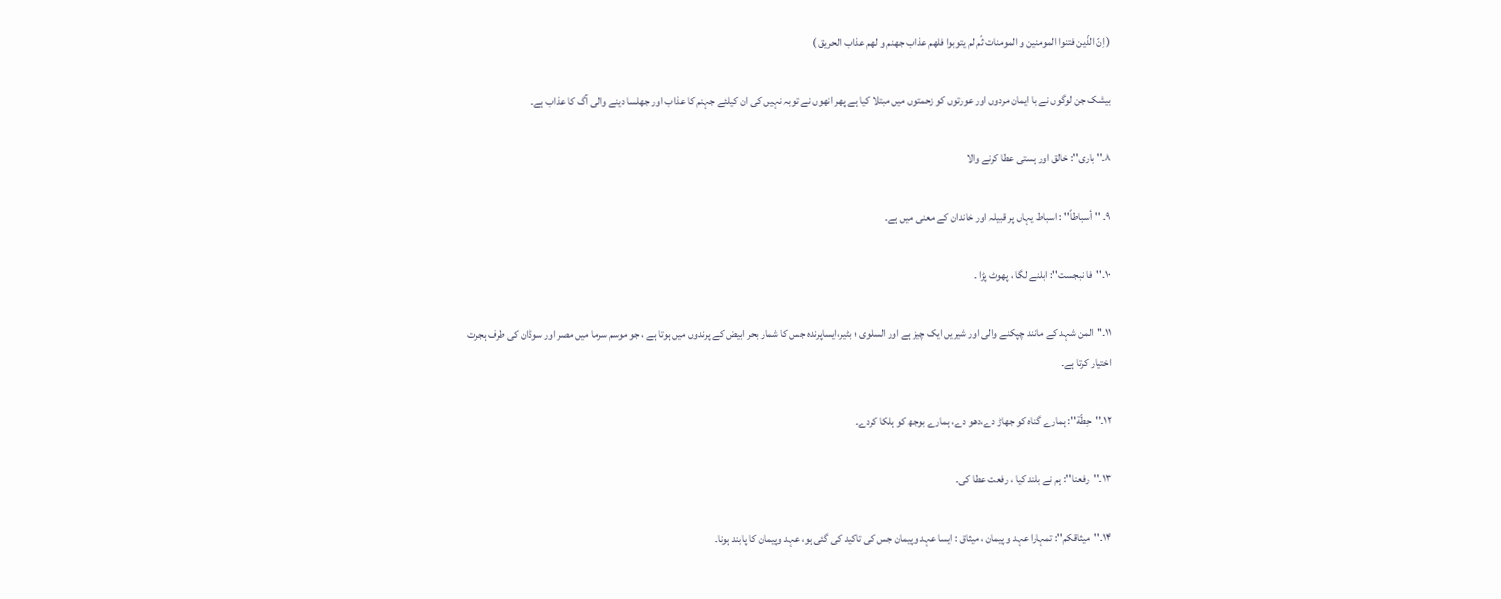( اِنّ الذّین فتنوا المومنین و المومنات ثّم لم یتوبوا فلهم عذاب جهنم و لهم عذاب الحریق )

بیشک جن لوگوں نے با ایمان مردوں اور عورتوں کو زحمتوں میں مبتلا کیا ہے پھر انھوں نے توبہ نہیں کی ان کیلئے جہنم کا عذاب اور جھلسا دینے والی آگ کا عذاب ہے۔

۸۔'' باری'': خالق اور ہستی عطا کرنے والا

۹۔ ''أسباطاً'' : اسباط یہاں پر قبیلہ اور خاندان کے معنی میں ہے۔

۱۰۔''فا نبجست'': ابلنے لگا ، پھوٹ پڑا ۔

۱۱۔''المن شہد کے مانند چپکنے والی اور شیریں ایک چیز ہے اور السلوی ؛ بٹیر،ایساپرندہ جس کا شمار بحر ابیض کے پرندوں میں ہوتا ہے ، جو موسم سرما میں مصر اور سوڈان کی طرف ہجرت اختیار کرتا ہے۔

۱۲۔''حِطّة'': ہمارے گناہ کو جھاڑ دے،دھو دے، ہمارے بوجھ کو ہلکا کردے۔

۱۳۔''رفعنا'': ہم نے بلند کیا ، رفعت عطا کی۔

۱۴۔''میثاقکم'': تمہارا عہد و پیمان ، میثاق : ایسا عہد وپیمان جس کی تاکید کی گئی ہو، عہد وپیمان کا پابند ہونا۔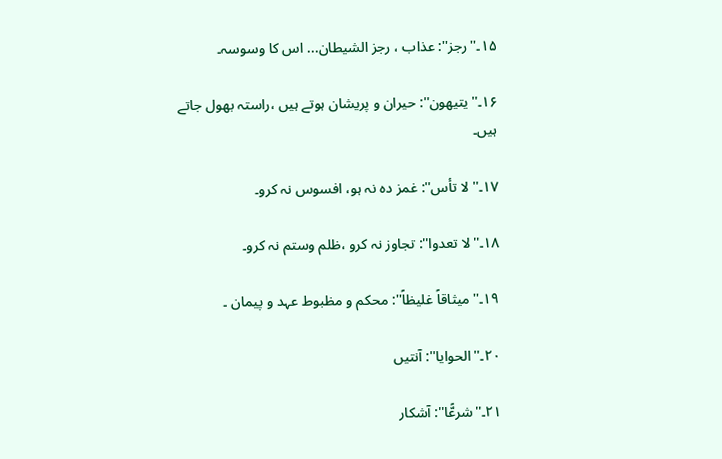۱۵۔''رجز'': عذاب ، رجز الشیطان... اس کا وسوسہ۔

۱۶۔''یتیھون'': حیران و پریشان ہوتے ہیں ،راستہ بھول جاتے ہیں۔

۱۷۔''لا تأس'': غمز دہ نہ ہو، افسوس نہ کرو۔

۱۸۔''لا تعدوا'': تجاوز نہ کرو ،ظلم وستم نہ کرو۔

۱۹۔''میثاقاً غلیظاً'': محکم و مظبوط عہد و پیمان ۔

۲۰۔''الحوایا'': آنتیں

۲۱۔''شرعًّا'': آشکار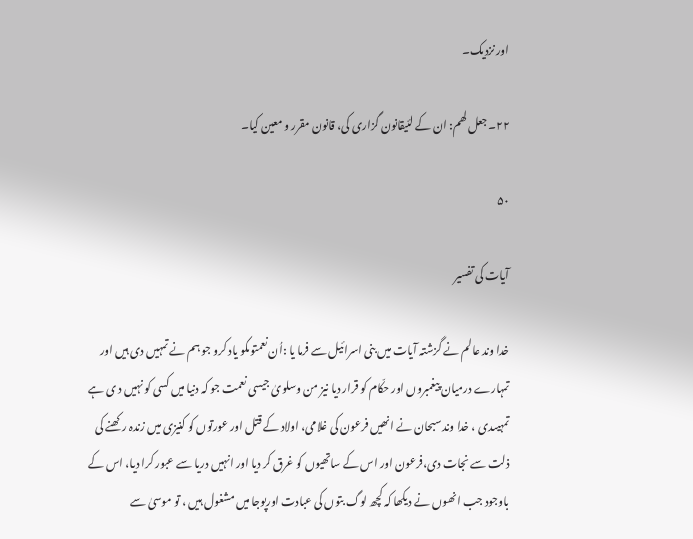اور نزدیک۔

۲۲۔جعل لھم: ان کے لئیقانون گزاری کی، قانون مقرر و معین کیا۔

۵۰

آیات کی تفسیر

خدا وند عالم نے گزشتہ آیات میں بنی اسرائیل سے فرما یا :اُن نعمتوںکو یاد کرو جو ہم نے تمہیں دی ہیں اور تمہارے درمیان پیغمبروں اور حکّام کو قرار دیا نیز من وسلویٰ جیسی نعمت جو کہ دنیا میں کسی کو نہیں د ی ہے تمہیںدی ، خدا وند سبحان نے انھیں فرعون کی غلامی، اولاد کے قتل اور عورتوں کو کنیزی میں زندہ رکھنے کی ذلت سے نجات دی،فرعون اور اس کے ساتھیوں کو غرق کر دیا اور انہیں دریا سے عبور کرا دیا، اس کے باوجود جب انھوں نے دیکھا کہ کچھ لوگ بتوں کی عبادت اورپوجا میں مشغول ہیں ، تو موسیٰ سے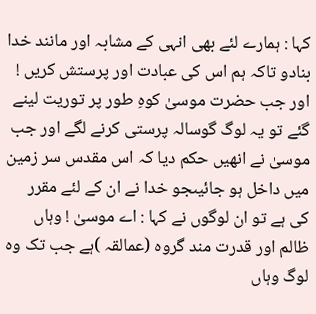کہا : ہمارے لئے بھی انہی کے مشابہ اور مانند خدا بنادو تاکہ ہم اس کی عبادت اور پرستش کریں ! اور جب حضرت موسیٰ کوہِ طور پر توریت لینے گئے تو یہ لوگ گوسالہ پرستی کرنے لگے اور جب موسیٰ نے انھیں حکم دیا کہ اس مقدس سر زمین میں داخل ہو جائیںجو خدا نے ان کے لئے مقرر کی ہے تو ان لوگوں نے کہا : اے موسیٰ ! وہاں ظالم اور قدرت مند گروہ (عمالقہ )ہے جب تک وہ لوگ وہاں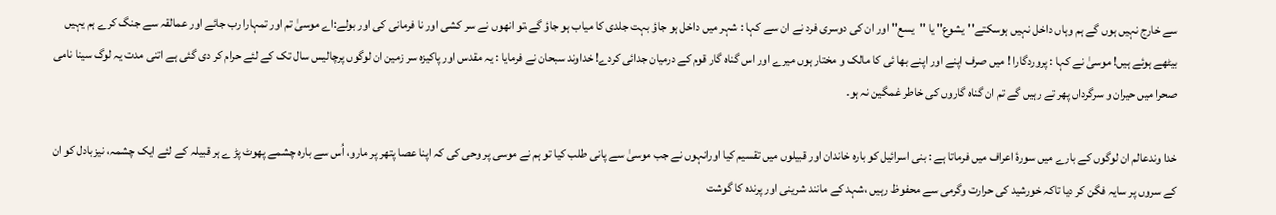سے خارج نہیں ہوں گے ہم وہاں داخل نہیں ہوسکتے''یشوع'' یا ''یسع'' اور ان کی دوسری فرد نے ان سے کہا : شہر میں داخل ہو جاؤ بہت جلدی کا میاب ہو جاؤ گے،تو انھوں نے سر کشی اور نا فرمانی کی اور بولے:اے موسیٰ تم اور تمہارا رب جائے اور عمالقہ سے جنگ کرے ہم یہیں بیٹھے ہوئے ہیں! موسیٰ نے کہا : پروردگارا ! میں صرف اپنے اور اپنے بھا ئی کا مالک و مختار ہوں میرے اور اس گناہ گار قوم کے درمیان جدائی کردے! خداوند سبحان نے فرمایا : یہ مقدس اور پاکیزہ سر زمین ان لوگوں پرچالیس سال تک کے لئے حرام کر دی گئی ہے اتنی مدت یہ لوگ سینا نامی صحرا میں حیران و سرگرداں پھر تے رہیں گے تم ان گناہ گاروں کی خاطر غمگین نہ ہو۔

خدا وندعالم ان لوگوں کے بارے میں سورۂ اعراف میں فرماتا ہے : بنی اسرائیل کو بارہ خاندان اور قبیلوں میں تقسیم کیا اورانہوں نے جب موسیٰ سے پانی طلب کیا تو ہم نے موسی پر وحی کی کہ اپنا عصا پتھر پر مارو، اُس سے بارہ چشمے پھوٹ پڑ ے ہر قبیلہ کے لئے ایک چشمہ، نیزبادل کو ان کے سروں پر سایہ فگن کر دیا تاکہ خورشید کی حرارت وگرمی سے محفوظ رہیں ،شہد کے مانند شرینی اور پرندہ کا گوشت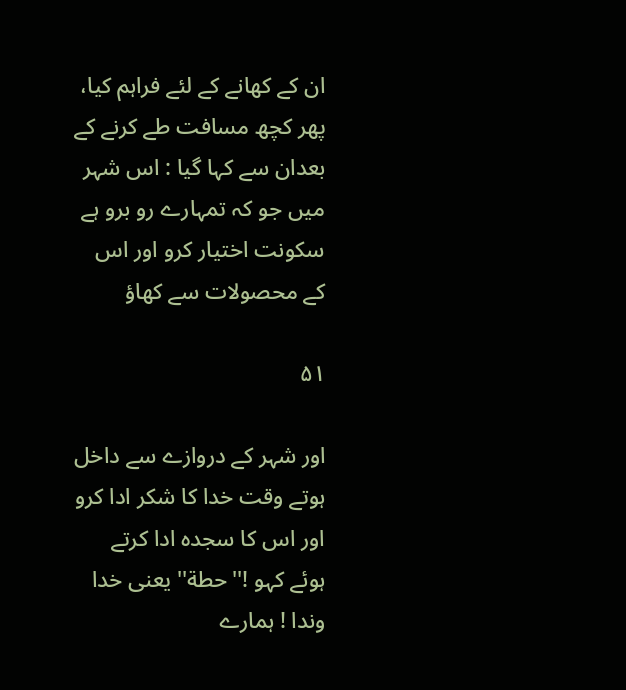ان کے کھانے کے لئے فراہم کیا، پھر کچھ مسافت طے کرنے کے بعدان سے کہا گیا : اس شہر میں جو کہ تمہارے رو برو ہے سکونت اختیار کرو اور اس کے محصولات سے کھاؤ

۵۱

اور شہر کے دروازے سے داخل ہوتے وقت خدا کا شکر ادا کرو اور اس کا سجدہ ادا کرتے ہوئے کہو !''حطة'' یعنی خدا وندا ! ہمارے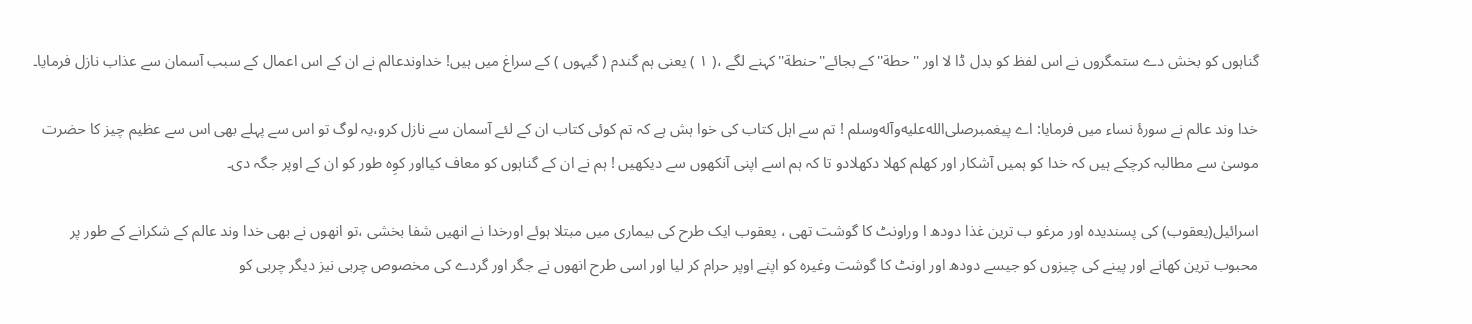گناہوں کو بخش دے ستمگروں نے اس لفظ کو بدل ڈا لا اور ''حطة''کے بجائے''حنطة''کہنے لگے ،( ۱ ) یعنی ہم گندم ( گیہوں ) کے سراغ میں ہیں! خداوندعالم نے ان کے اس اعمال کے سبب آسمان سے عذاب نازل فرمایا۔

خدا وند عالم نے سورۂ نساء میں فرمایا: اے پیغمبرصلى‌الله‌عليه‌وآله‌وسلم ! تم سے اہل کتاب کی خوا ہش ہے کہ تم کوئی کتاب ان کے لئے آسمان سے نازل کرو،یہ لوگ تو اس سے پہلے بھی اس سے عظیم چیز کا حضرت موسیٰ سے مطالبہ کرچکے ہیں کہ خدا کو ہمیں آشکار اور کھلم کھلا دکھلادو تا کہ ہم اسے اپنی آنکھوں سے دیکھیں ! ہم نے ان کے گناہوں کو معاف کیااور کوِہ طور کو ان کے اوپر جگہ دی۔

اسرائیل(یعقوب) کی پسندیدہ اور مرغو ب ترین غذا دودھ ا وراونٹ کا گوشت تھی ، یعقوب ایک طرح کی بیماری میں مبتلا ہوئے اورخدا نے انھیں شفا بخشی ،تو انھوں نے بھی خدا وند عالم کے شکرانے کے طور پر محبوب ترین کھانے اور پینے کی چیزوں کو جیسے دودھ اور اونٹ کا گوشت وغیرہ کو اپنے اوپر حرام کر لیا اور اسی طرح انھوں نے جگر اور گردے کی مخصوص چربی نیز دیگر چربی کو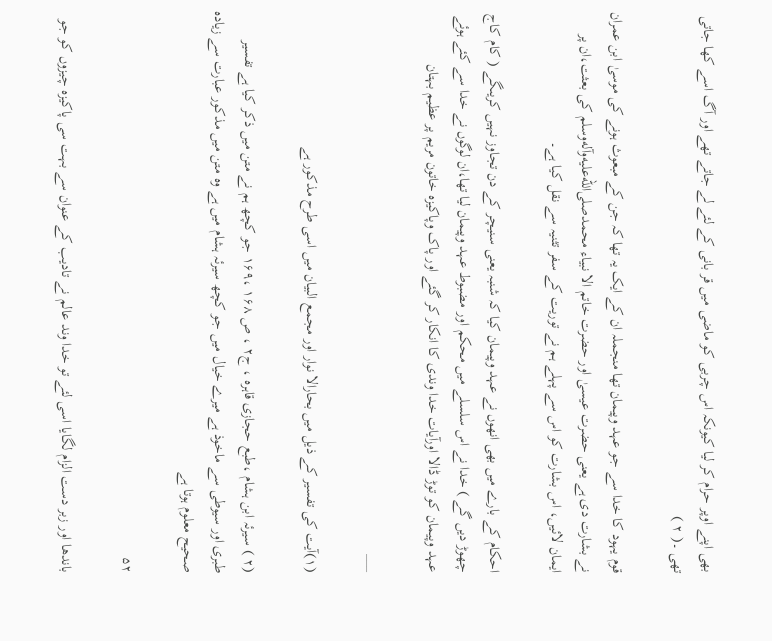بھی اپنے اوپر حرام کر لیا کیونکہ اس چربی کو ماضی میں قر بانی کے لئے لے جاتے تھے اور آگ اسے کھا جاتی تھی ۔( ۲ )

قوم یہود کا خدا سے جو عہد وپیمان تھا منجملہ ان کے ایک یہ تھا کہ جن کے مبعوث ہونے کی موسیٰ ابن عمران نے بشارت دی ہے یعنی حضرت عیسیٰ اور حضرت خاتم الا نبیاء محمدصلى‌الله‌عليه‌وآله‌وسلم کی بعثت،ان پر ایمان لائیں، اس بشارت کو اس سے پہلے ہم نے توریت کے سفر تثنیہ سے نقل کیا ہے۔

احکام کے بارے میں بھی انھوں نے عہد وپیمان کیا کہ شنبہ یعنی سنیچر کے دن تجاوز نہیں کریںگے ( کام کاج چھوڑ دیں گے ) خدا نے اس سلسلے میں محکم اور مضبوط عہد وپیمان لیا تھا،ان لوگوں نے خدا سے کئے ہوئے عہد وپیمان کو توڑ ڈالا اورآیات خدا وندی کا انکار کر گئے اور پاک وپاکیزہ خاتون مریم پر عظیم بہتان

___

(۱)آیت کی تفسیر کے ذیل میں بحارالا نوار اور مجمع البیان میں اسی طرح مذکور ہے

(۲ ) سیرئہ ابن ہشام ،طبع حجازی قاہرہ ، ج۲ ، ص ۱۶۸ ،۱۶۹ جو کچھ ہم نے متن میں ذکر کیا ہے تفسیر طبری اور سیوطی سے ماخوذ ہے میرے خیال میں جو کچھ سیرئہ ہشام میں ہے وہ متن میں مذکور عبارت سے زیادہ صحیح معلوم ہوتا ہے

۵۲

باندھا اور زبر دست الزام لگایا اسی لئے تو خدا وند عالم نے تادیب کے عنوان سے بہت سی پاکیزہ چیزوں کو جو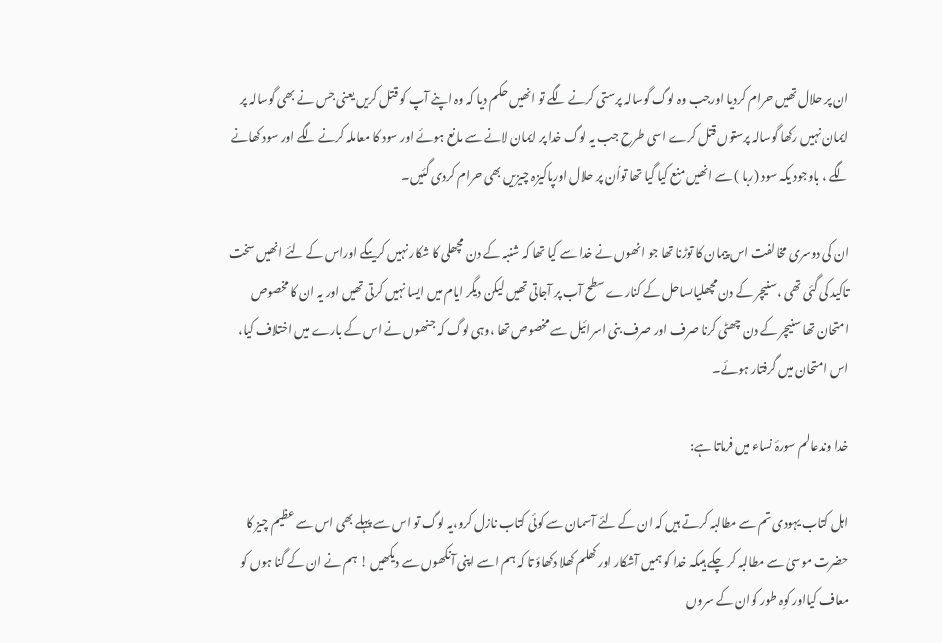ان پر حلال تھیں حرام کردیا اورجب وہ لوگ گوسالہ پرستی کرنے لگے تو انھیں حکم دیا کہ وہ اپنے آپ کو قتل کریں یعنی جس نے بھی گوسالہ پر ایمان نہیں رکھا گوسالہ پرستوں قتل کرے اسی طرح جب یہ لوگ خدا پر ایمان لانے سے مانع ہوئے اور سود کا معاملہ کرنے لگے اور سود کھانے لگے ، باوجود یکہ سود (ربا ) سے انھیں منع کیا گیا تھا تواُن پر حلال اورپاکیزہ چیزیں بھی حرام کردی گئیں۔

ان کی دوسری مخالفت اس پیمان کا توڑنا تھا جو انھوں نے خدا سے کیا تھا کہ شنبہ کے دن مچھلی کا شکار نہیں کریںگے اوراس کے لئے انھیں سخت تاکید کی گئی تھی ،سنیچر کے دن مچھلیاںساحل کے کنارے سطح آب پر آجاتی تھیں لیکن دیگر ایام میں ایسا نہیں کرتی تھیں اور یہ ان کا مخصوص امتحان تھا سنیچر کے دن چھٹی کرنا صرف اور صرف بنی اسرائیل سے مخصوص تھا ،وہی لوگ کہ جنھوں نے اس کے بارے میں اختلاف کیا، اس امتحان میں گرفتار ہوئے۔

خدا وندعالم سورۂ نساء میں فرماتا ہے:

اہل کتاب یہودی تم سے مطالبہ کرتے ہیں کہ ان کے لئے آسمان سے کوئی کتاب نازل کرو،یہ لوگ تو اس سے پہلے بھی اس سے عظیم چیز کا حضرت موسیٰ سے مطالبہ کر چکے ہیںکہ خدا کو ہمیں آشکار اور کھلم کھلا دکھاؤ تا کہ ہم اسے اپنی آنکھوں سے دیکھیں ! ہم نے ان کے گنا ہوں کو معاف کیااور کوِہ طور کوان کے سروں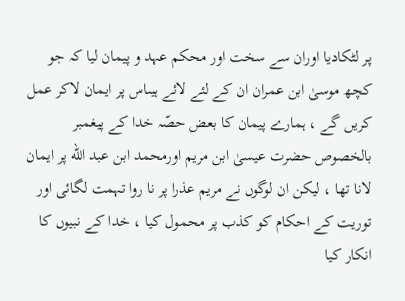پر لٹکادیا اوران سے سخت اور محکم عہد و پیمان لیا کہ جو کچھ موسیٰ ابن عمران ان کے لئے لائے ہیںاس پر ایمان لاکر عمل کریں گے ، ہمارے پیمان کا بعض حصّہ خدا کے پیغمبر بالخصوص حضرت عیسیٰ ابن مریم اورمحمد ابن عبد الله پر ایمان لانا تھا ، لیکن ان لوگوں نے مریم عذرا پر نا روا تہمت لگائی اور توریت کے احکام کو کذب پر محمول کیا ، خدا کے نبیوں کا انکار کیا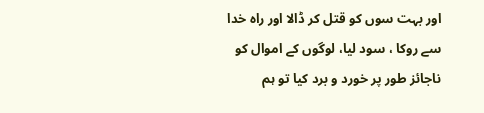اور بہت سوں کو قتل کر ڈالا اور راہ خدا سے روکا ، سود لیا، لوگوں کے اموال کو ناجائز طور پر خورد و برد کیا تو ہم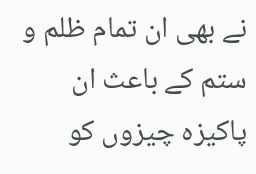نے بھی ان تمام ظلم و ستم کے باعث ان پاکیزہ چیزوں کو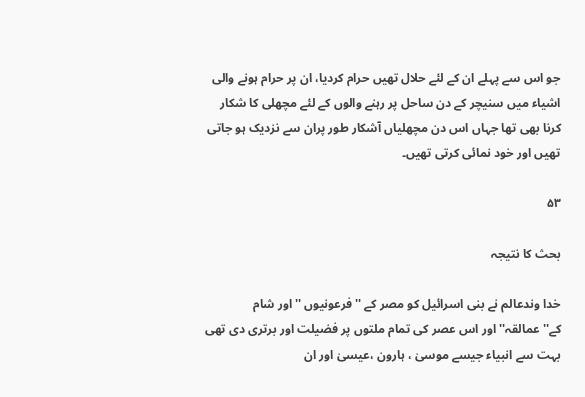جو اس سے پہلے ان کے لئے حلال تھیں حرام کردیا، ان پر حرام ہونے والی اشیاء میں سنیچر کے دن ساحل پر رہنے والوں کے لئے مچھلی کا شکار کرنا بھی تھا جہاں اس دن مچھلیاں آشکار طور پران سے نزدیک ہو جاتی تھیں اور خود نمائی کرتی تھیں۔

۵۳

بحث کا نتیجہ

خدا وندعالم نے بنی اسرائیل کو مصر کے ''فرعونیوں '' اور شام کے''عمالقہ'' اور اس عصر کی تمام ملتوں پر فضیلت اور برتری دی تھی بہت سے انبیاء جیسے موسیٰ ، ہارون ،عیسیٰ اور ان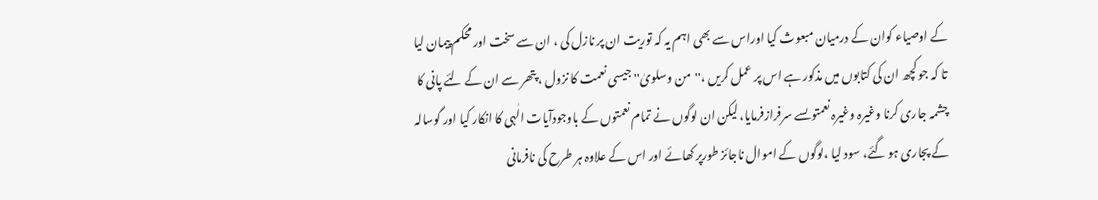کے اوصیاء کوان کے درمیان مبعوث کیا اوراس سے بھی اہم یہ کہ توریت ان پر نازل کی ، ان سے سخت اور محکم پیمان لیا تا کہ جو کچھ ان کی کتابوں میں مذکور ہے اس پر عمل کریں ،''من وسلویٰ'' جیسی نعمت کا نزول ، پتھر سے ان کے لئے پانی کا چشمہ جاری کرنا وغیرہ وغیرہ نعمتوںسے سرفرازفرمایا، لیکن ان لوگوں نے تمام نعمتوں کے باوجودآیات الٰہی کا انکار کیا اور گوسالہ کے پجاری ہو گئے، سود لیا ،لوگوں کے اموال ناجائز طورپر کھائے اور اس کے علاوہ ہر طرح کی نافرمانی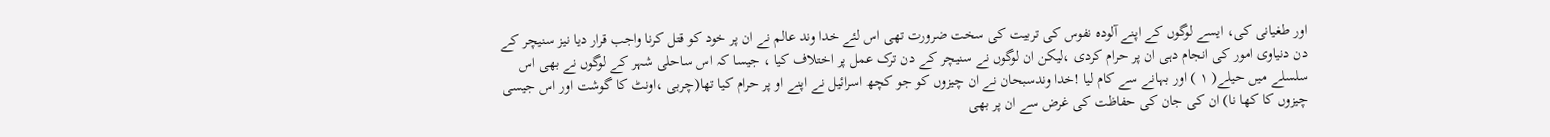اور طغیانی کی، ایسے لوگوں کے اپنے آلودہ نفوس کی تربیت کی سخت ضرورت تھی اس لئے خدا وند عالم نے ان پر خود کو قتل کرنا واجب قرار دیا نیز سنیچر کے دن دنیاوی امور کی انجام دہی ان پر حرام کردی ،لیکن ان لوگوں نے سنیچر کے دن ترک عمل پر اختلاف کیا ، جیسا کہ اس ساحلی شہر کے لوگوں نے بھی اس سلسلے میں حیلے( ۱ ) اور بہانے سے کام لیا !خدا وندسبحان نے ان چیزوں کو جو کچھ اسرائیل نے اپنے او پر حرام کیا تھا(چربی ،اونٹ کا گوشت اور اس جیسی چیزوں کا کھا نا) ان کی جان کی حفاظت کی غرض سے ان پر بھی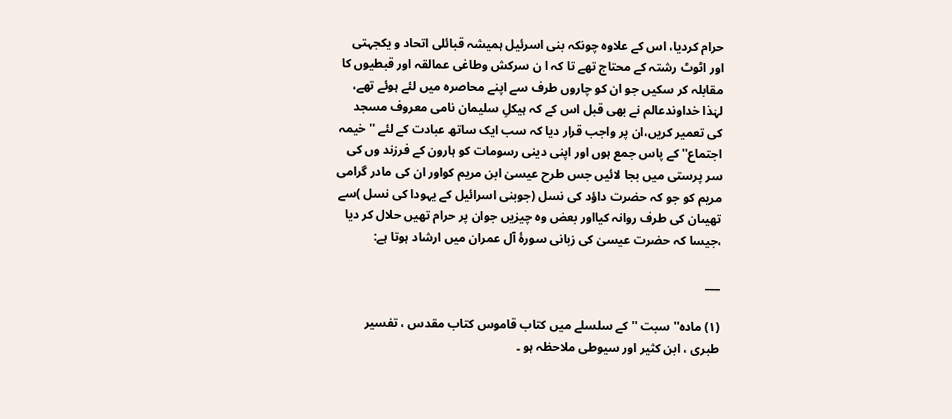حرام کردیا، اس کے علاوہ چونکہ بنی اسرئیل ہمیشہ قبائلی اتحاد و یکجہتی اور اٹوٹ رشتہ کے محتاج تھے تا کہ ا ن سرکش وطاغی عمالقہ اور قبطیوں کا مقابلہ کر سکیں جو ان کو چاروں طرف سے اپنے محاصرہ میں لئے ہوئے تھے، لہٰذا خداوندعالم نے بھی قبل اس کے کہ ہیکلِ سلیمان نامی معروف مسجد کی تعمیر کریں،ان پر واجب قرار دیا کہ سب ایک ساتھ عبادت کے لئے '' خیمہ اجتماع'' کے پاس جمع ہوں اور اپنی دینی رسومات کو ہارون کے فرزند وں کی سر پرستی میں بجا لائیں جس طرح عیسیٰ ابن مریم کواور ان کی مادر گرامی مریم کو جو کہ حضرت داؤد کی نسل (جوبنی اسرائیل کے یہودا کی نسل )سے تھیںان کی طرف روانہ کیااور بعض وہ چیزیں جوان پر حرام تھیں حلال کر دیا ،جیسا کہ حضرت عیسیٰ کی زبانی سورۂ آل عمران میں ارشاد ہوتا ہے:

___

(۱) مادہ''سبت '' کے سلسلے میں کتاب قاموس کتاب مقدس ، تفسیر طبری ، ابن کثیر اور سیوطی ملاحظہ ہو ۔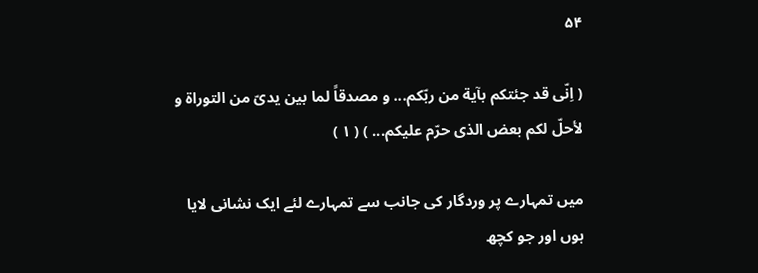۵۴

( اِنّی قد جئتکم بآية من ربّکم... و مصدقاً لما بین یدیّ من التوراة و لأحلّ لکم بعض الذی حرّم علیکم... ) ( ۱ )

میں تمہارے پر وردگار کی جانب سے تمہارے لئے ایک نشانی لایا ہوں اور جو کچھ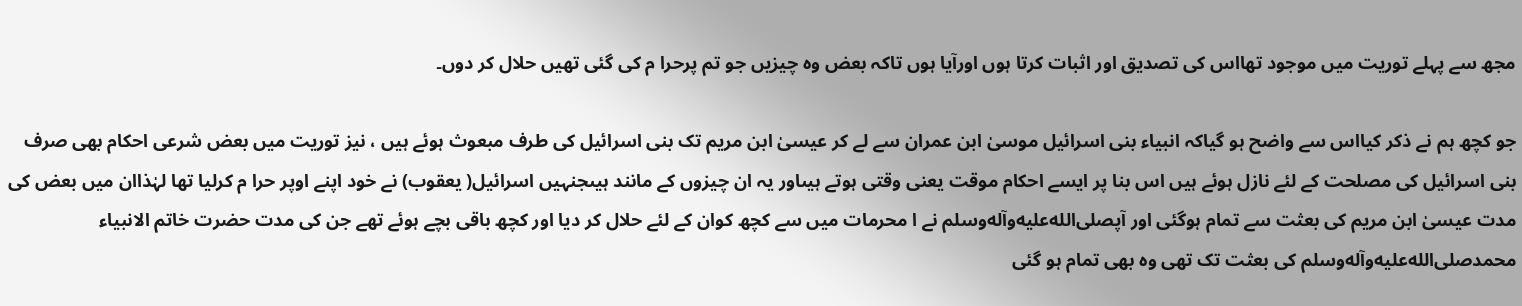مجھ سے پہلے توریت میں موجود تھااس کی تصدیق اور اثبات کرتا ہوں اورآیا ہوں تاکہ بعض وہ چیزیں جو تم پرحرا م کی گئی تھیں حلال کر دوں۔

جو کچھ ہم نے ذکر کیااس سے واضح ہو گیاکہ انبیاء بنی اسرائیل موسیٰ ابن عمران سے لے کر عیسیٰ ابن مریم تک بنی اسرائیل کی طرف مبعوث ہوئے ہیں ، نیز توریت میں بعض شرعی احکام بھی صرف بنی اسرائیل کی مصلحت کے لئے نازل ہوئے ہیں اس بنا پر ایسے احکام موقت یعنی وقتی ہوتے ہیںاور یہ ان چیزوں کے مانند ہیںجنہیں اسرائیل( یعقوب) نے خود اپنے اوپر حرا م کرلیا تھا لہٰذاان میں بعض کی مدت عیسیٰ ابن مریم کی بعثت سے تمام ہوگئی اور آپصلى‌الله‌عليه‌وآله‌وسلم نے ا محرمات میں سے کچھ کوان کے لئے حلال کر دیا اور کچھ باقی بچے ہوئے تھے جن کی مدت حضرت خاتم الانبیاء محمدصلى‌الله‌عليه‌وآله‌وسلم کی بعثت تک تھی وہ بھی تمام ہو گئی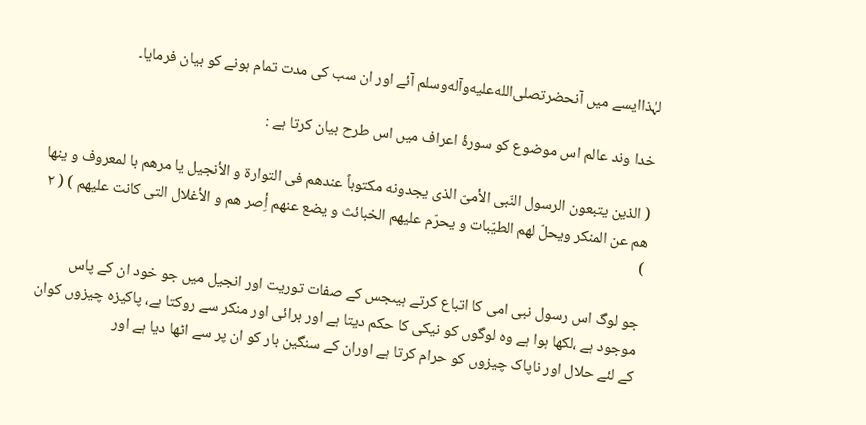لہٰذاایسے میں آنحضرتصلى‌الله‌عليه‌وآله‌وسلم آئے اور ان سب کی مدت تمام ہونے کو بیان فرمایا۔

خدا وند عالم اس موضوع کو سورۂ اعراف میں اس طرح بیان کرتا ہے :

( الذین یتبعون الرسول النّبی الأمیّ الذی یجدونه مکتوباً عندهم فی التوارة و الأنجیل یا مرهم با لمعروف و ینها هم عن المنکر ویحلّ لهم الطيّبات و یحرّم علیهم الخبائث و یضع عنهم أِصر هم و الأغلال التی کانت علیهم ) ( ۲ )

جو لوگ اس رسول نبی امی کا اتباع کرتے ہیںجس کے صفات توریت اور انجیل میں جو خود ان کے پاس موجود ہے ،لکھا ہوا ہے وہ لوگوں کو نیکی کا حکم دیتا ہے اور برائی اور منکر سے روکتا ہے، پاکیزہ چیزوں کوان کے لئے حلال اور ناپاک چیزوں کو حرام کرتا ہے اوران کے سنگین بار کو ان پر سے اٹھا دیا ہے اور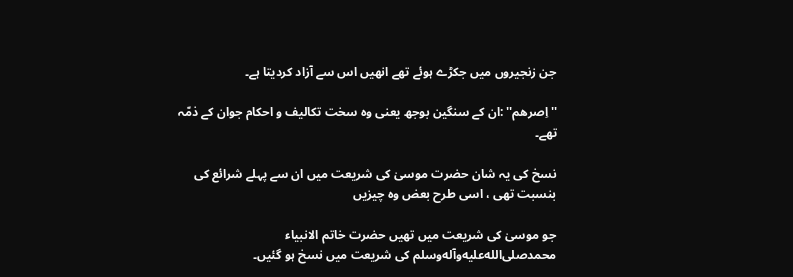جن زنجیروں میں جکڑے ہوئے تھے انھیں اس سے آزاد کردیتا ہے۔

'' اِصرھم'' :ان کے سنگین بوجھ یعنی وہ سخت تکالیف و احکام جوان کے ذمّہ تھے۔

نسخ کی یہ شان حضرت موسیٰ کی شریعت میں ان سے پہلے شرائع کی بنسبت تھی ، اسی طرح بعض وہ چیزیں

جو موسیٰ کی شریعت میں تھیں حضرت خاتم الانبیاء محمدصلى‌الله‌عليه‌وآله‌وسلم کی شریعت میں نسخ ہو گئیں۔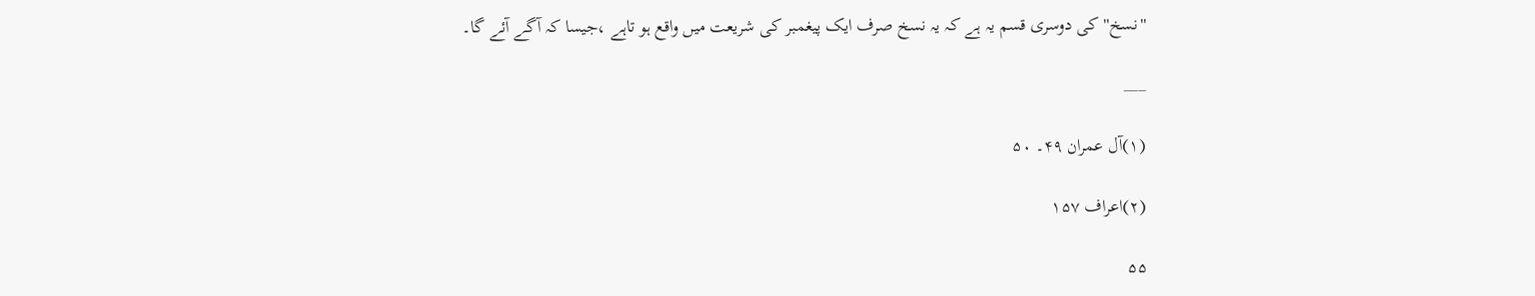''نسخ''کی دوسری قسم یہ ہے کہ یہ نسخ صرف ایک پیغمبر کی شریعت میں واقع ہو تاہے ،جیسا کہ آگے آئے گا۔

___

(۱)آل عمران ۴۹۔ ۵۰

(۲)اعراف ۱۵۷

۵۵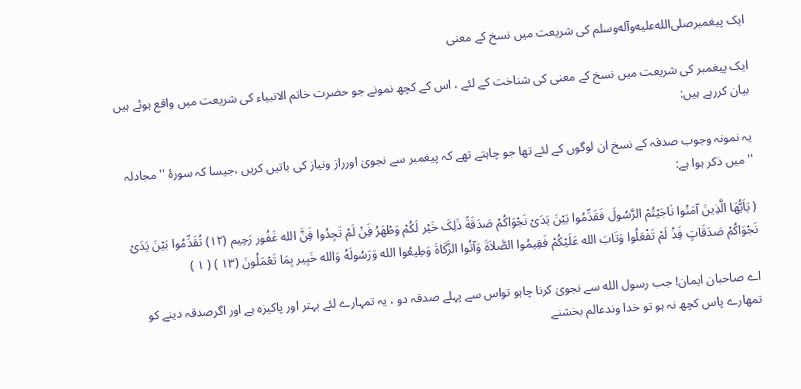ایک پیغمبرصلى‌الله‌عليه‌وآله‌وسلم کی شریعت میں نسخ کے معنی

ایک پیغمبر کی شریعت میں نسخ کے معنی کی شناخت کے لئے ، اس کے کچھ نمونے جو حضرت خاتم الانبیاء کی شریعت میں واقع ہوئے ہیں بیان کررہے ہیں:

یہ نمونہ وجوب صدقہ کے نسخ ان لوگوں کے لئے تھا جو چاہتے تھے کہ پیغمبر سے نجویٰ اورراز ونیاز کی باتیں کریں ،جیسا کہ سورۂ ''مجادلہ ''میں ذکر ہوا ہے:

( یَاَیُّهَا الَّذِینَ آمَنُوا نَاجَیْتُمْ الرَّسُولَ فَقَدِّمُوا بَیْنَ یَدَیْ نَجْوَاکُمْ صَدَقَةً ذَلِکَ خَیْر لَکُمْ وَطْهَرُ فَِنْ لَمْ تَجِدُوا فَِنَّ الله غَفُور رَحِیم (۱۲) تُقَدِّمُوا بَیْنَ یَدَیْ نَجْوَاکُمْ صَدَقَاتٍ فَِذْ لَمْ تَفْعَلُوا وَتَابَ الله عَلَیْکُمْ فَقِیمُوا الصَّلاَةَ وَآتُوا الزَّکَاةَ وَطِیعُوا الله وَرَسُولَهُ وَالله خَبِیر بِمَا تَعْمَلُونَ (۱۳ ) ( ۱ )

اے صاحبان ایمان! جب رسول الله سے نجویٰ کرنا چاہو تواس سے پہلے صدقہ دو ، یہ تمہارے لئے بہتر اور پاکیزہ ہے اور اگرصدقہ دینے کو تمھارے پاس کچھ نہ ہو تو خدا وندعالم بخشنے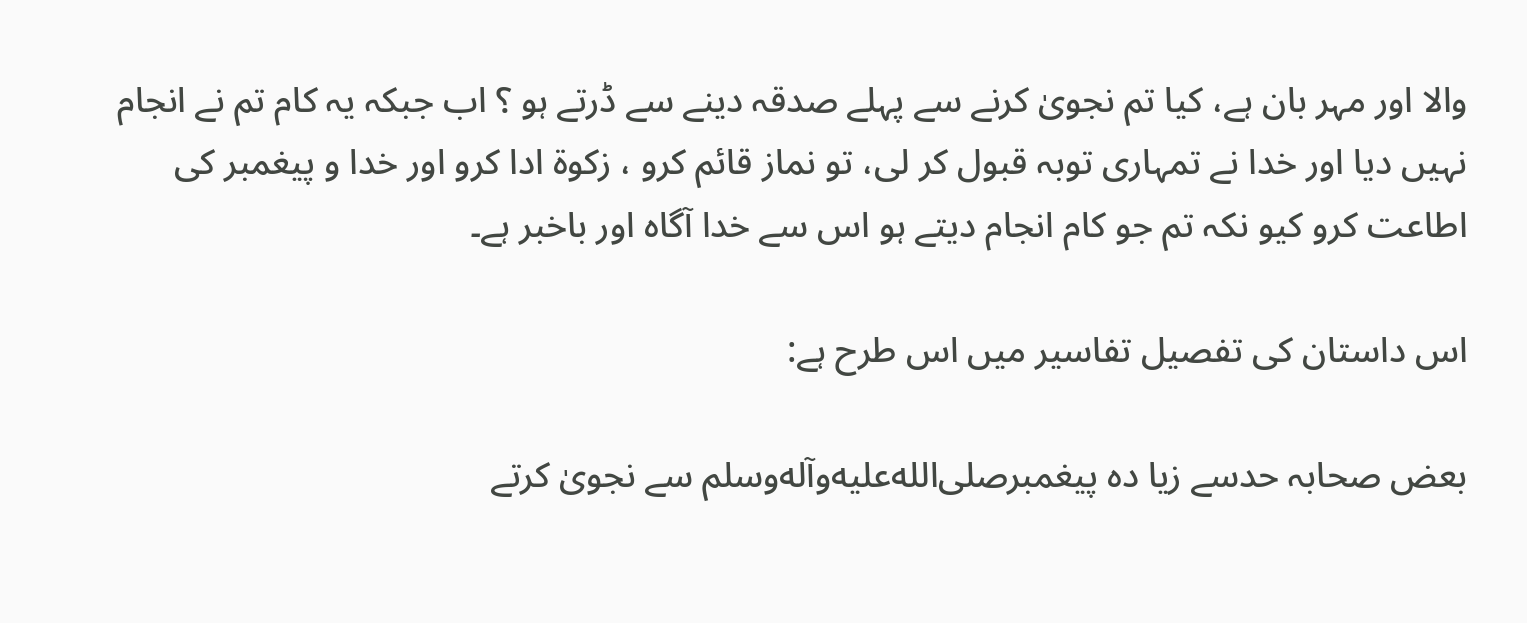والا اور مہر بان ہے، کیا تم نجویٰ کرنے سے پہلے صدقہ دینے سے ڈرتے ہو ؟ اب جبکہ یہ کام تم نے انجام نہیں دیا اور خدا نے تمہاری توبہ قبول کر لی، تو نماز قائم کرو ، زکوة ادا کرو اور خدا و پیغمبر کی اطاعت کرو کیو نکہ تم جو کام انجام دیتے ہو اس سے خدا آگاہ اور باخبر ہے۔

اس داستان کی تفصیل تفاسیر میں اس طرح ہے:

بعض صحابہ حدسے زیا دہ پیغمبرصلى‌الله‌عليه‌وآله‌وسلم سے نجویٰ کرتے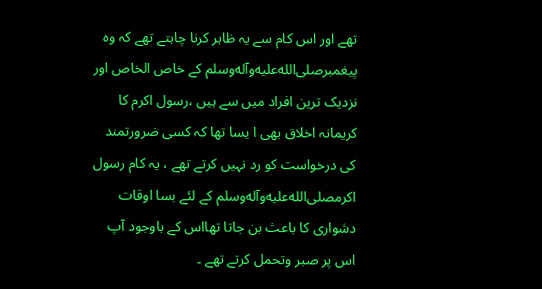تھے اور اس کام سے یہ ظاہر کرنا چاہتے تھے کہ وہ پیغمبرصلى‌الله‌عليه‌وآله‌وسلم کے خاص الخاص اور نزدیک ترین افراد میں سے ہیں ،رسول اکرم کا کریمانہ اخلاق بھی ا یسا تھا کہ کسی ضرورتمند کی درخواست کو رد نہیں کرتے تھے ، یہ کام رسول اکرمصلى‌الله‌عليه‌وآله‌وسلم کے لئے بسا اوقات دشواری کا باعث بن جاتا تھااس کے باوجود آپ اس پر صبر وتحمل کرتے تھے ۔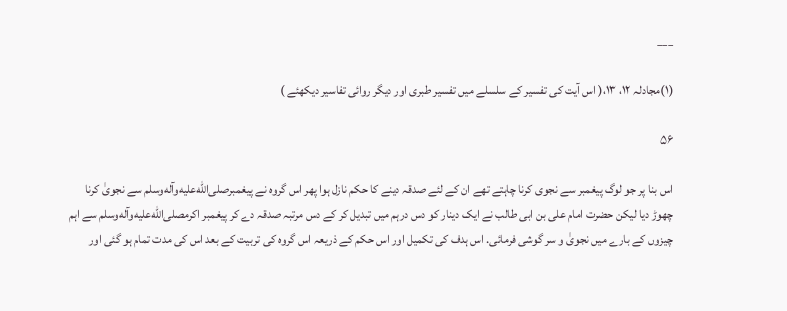___

(۱)مجادلہ ۱۲، ۱۳،( اس آیت کی تفسیر کے سلسلے میں تفسیر طبری اور دیگر روائی تفاسیر دیکھئے )

۵۶

اس بنا پر جو لوگ پیغمبر سے نجوی کرنا چاہتے تھے ان کے لئے صدقہ دینے کا حکم نازل ہوا پھر اس گروہ نے پیغمبرصلى‌الله‌عليه‌وآله‌وسلم سے نجویٰ کرنا چھوڑ دیا لیکن حضرت امام علی بن ابی طالب نے ایک دینار کو دس درہم میں تبدیل کر کے دس مرتبہ صدقہ دے کر پیغمبر اکرمصلى‌الله‌عليه‌وآله‌وسلم سے اہم چیزوں کے بارے میں نجویٰ و سر گوشی فرمائی. اس ہدف کی تکمیل اور اس حکم کے ذریعہ اس گروہ کی تربیت کے بعد اس کی مدت تمام ہو گئی اور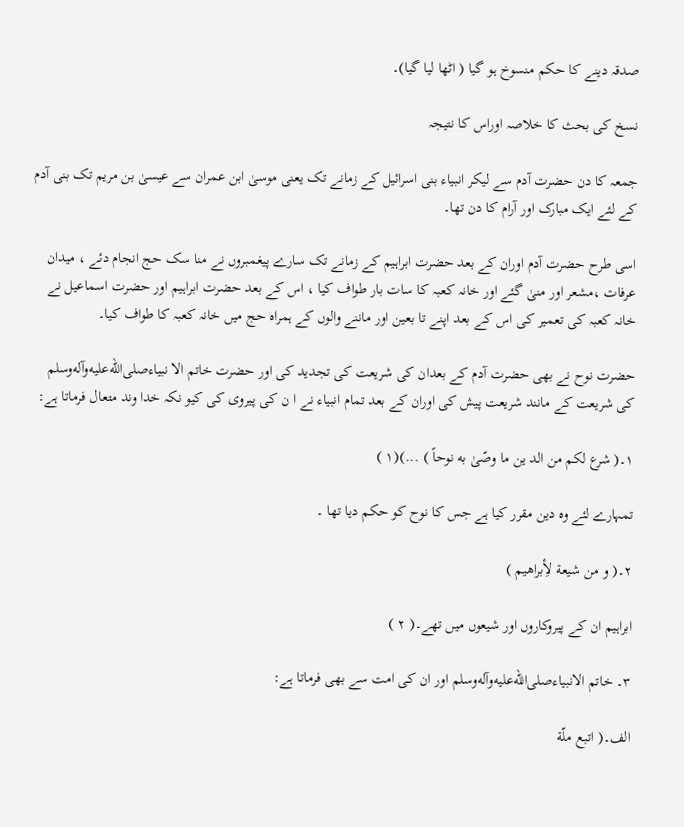صدقہ دینے کا حکم منسوخ ہو گیا ( اٹھا لیا گیا)۔

نسخ کی بحث کا خلاصہ اوراس کا نتیجہ

جمعہ کا دن حضرت آدم سے لیکر انبیاء بنی اسرائیل کے زمانے تک یعنی موسیٰ ابن عمران سے عیسیٰ بن مریم تک بنی آدم کے لئے ایک مبارک اور آرام کا دن تھا۔

اسی طرح حضرت آدم اوران کے بعد حضرت ابراہیم کے زمانے تک سارے پیغمبروں نے منا سک حج انجام دئے ، میدان عرفات ،مشعر اور منیٰ گئے اور خانہ کعبہ کا سات بار طواف کیا ، اس کے بعد حضرت ابراہیم اور حضرت اسماعیل نے خانہ کعبہ کی تعمیر کی اس کے بعد اپنے تا بعین اور ماننے والوں کے ہمراہ حج میں خانہ کعبہ کا طواف کیا۔

حضرت نوح نے بھی حضرت آدم کے بعدان کی شریعت کی تجدید کی اور حضرت خاتم الا نبیاءصلى‌الله‌عليه‌وآله‌وسلم کی شریعت کے مانند شریعت پیش کی اوران کے بعد تمام انبیاء نے ا ن کی پیروی کی کیو نکہ خدا وند متعال فرماتا ہے:

۱۔( شرع لکم من الد ین ما وصّیٰ به نوحاً ) ...)(۱ )

تمہارے لئے وہ دین مقرر کیا ہے جس کا نوح کو حکم دیا تھا ۔

۲۔( و من شیعة لأِبراهیم )

ابراہیم ان کے پیروکاروں اور شیعوں میں تھے۔( ۲ )

۳۔ خاتم الانبیاءصلى‌الله‌عليه‌وآله‌وسلم اور ان کی امت سے بھی فرماتا ہے:

الف۔( اتبع ملّة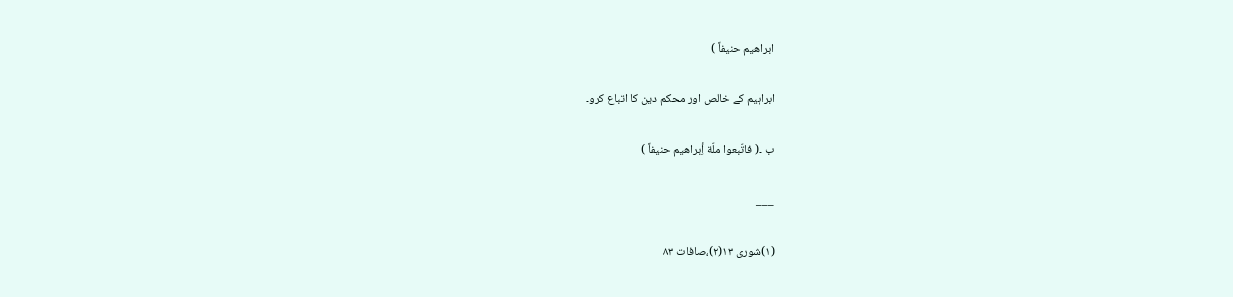ابراهیم حنیفاً )

ابراہیم کے خالص اور محکم دین کا اتباع کرو۔

ب ۔( فاتّبعوا ملّة أِبراهیم حنیفاً )

___

(۱)شوری ۱۳(۲)،صافات ۸۳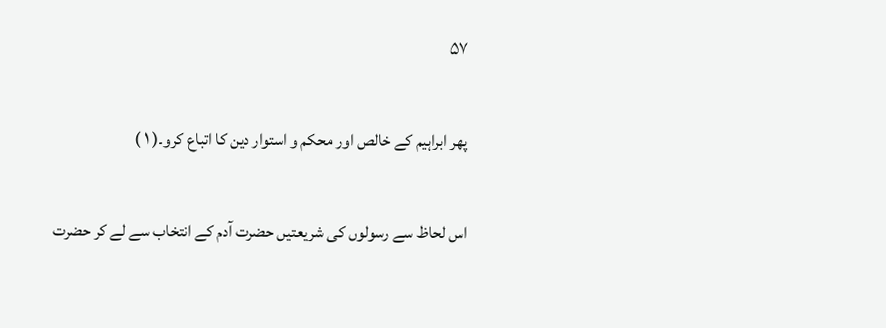۵۷

پھر ابراہیم کے خالص اور محکم و استوار دین کا اتباع کرو۔( ۱ )

اس لحاظ سے رسولوں کی شریعتیں حضرت آدم کے انتخاب سے لے کر حضرت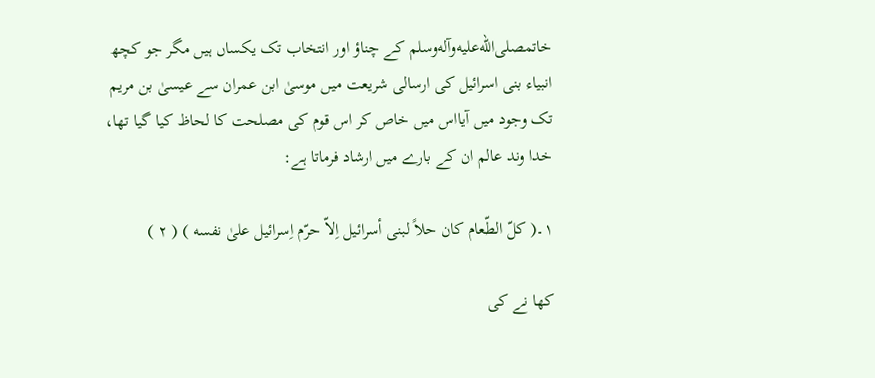خاتمصلى‌الله‌عليه‌وآله‌وسلم کے چناؤ اور انتخاب تک یکساں ہیں مگر جو کچھ انبیاء بنی اسرائیل کی ارسالی شریعت میں موسیٰ ابن عمران سے عیسیٰ بن مریم تک وجود میں آیااس میں خاص کر اس قوم کی مصلحت کا لحاظ کیا گیا تھا، خدا وند عالم ان کے بارے میں ارشاد فرماتا ہے:

۱۔( کلّ الطّعام کان حلاً لبنی أسرائیل اِلاّ حرّم اِسرائیل علیٰ نفسه ) ( ۲ )

کھا نے کی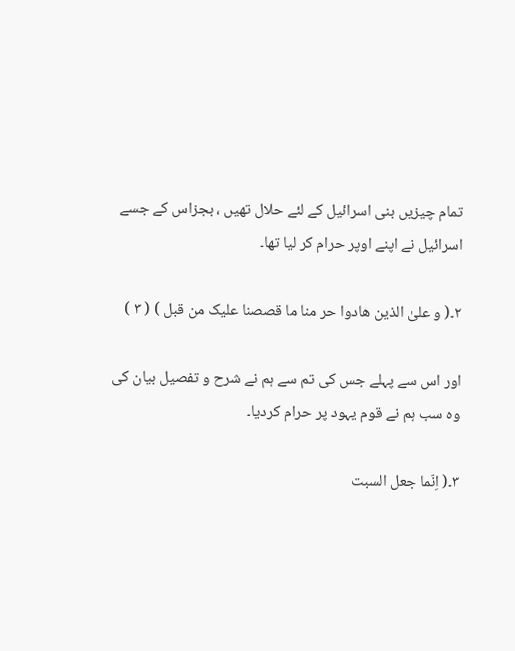تمام چیزیں بنی اسرائیل کے لئے حلال تھیں ، بجزاس کے جسے اسرائیل نے اپنے اوپر حرام کر لیا تھا۔

۲۔( و علیٰ الذین هادوا حر منا ما قصصنا علیک من قبل ) ( ۳ )

اور اس سے پہلے جس کی تم سے ہم نے شرح و تفصیل بیان کی وہ سب ہم نے قوم یہود پر حرام کردیا۔

۳۔( اِنّما جعل السبت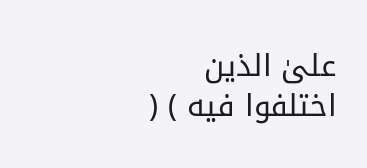علیٰ الذین اختلفوا فیه ) (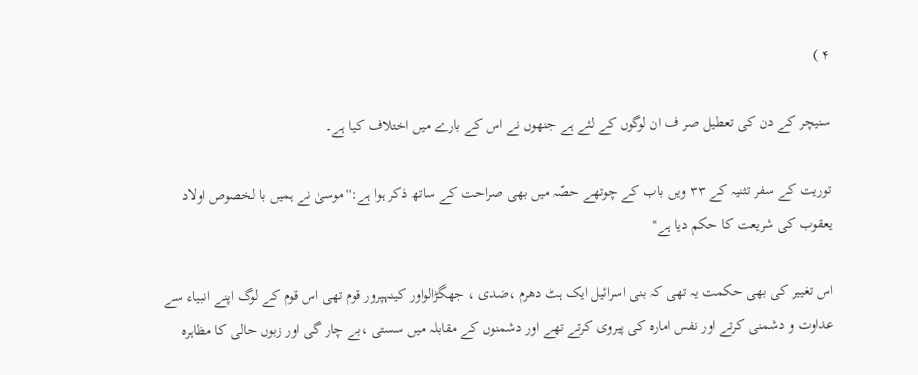۴ )

سنیچر کے دن کی تعطیل صر ف ان لوگوں کے لئے ہے جنھوں نے اس کے بارے میں اختلاف کیا ہے۔

توریت کے سفر تثنیہ کے ۳۳ ویں باب کے چوتھے حصّہ میں بھی صراحت کے ساتھ ذکر ہوا ہے:''موسیٰ نے ہمیں با لخصوص اولاد یعقوب کی شریعت کا حکم دیا ہے''

اس تغییر کی بھی حکمت یہ تھی کہ بنی اسرائیل ایک ہٹ دھرم ،ضدی ، جھگڑالواور کینہپرور قوم تھی اس قوم کے لوگ اپنے انبیاء سے عداوت و دشمنی کرتے اور نفس امارہ کی پیروی کرتے تھے اور دشمنوں کے مقابلہ میں سستی ،بے چار گی اور زبوں حالی کا مظاہرہ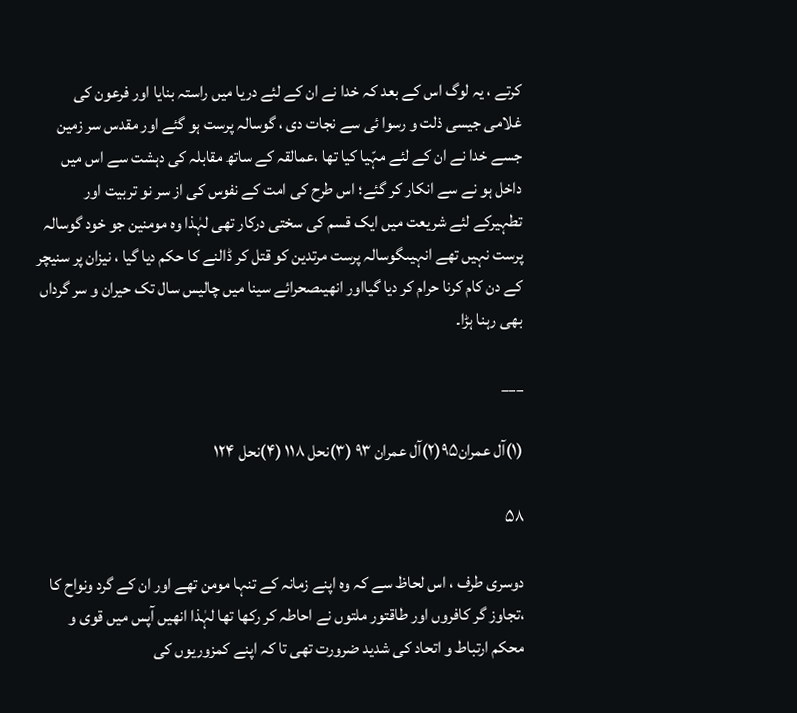کرتے ، یہ لوگ اس کے بعد کہ خدا نے ان کے لئے دریا میں راستہ بنایا اور فرعون کی غلامی جیسی ذلت و رسوا ئی سے نجات دی ، گوسالہ پرست ہو گئے اور مقدس سر زمین جسے خدا نے ان کے لئے مہّیا کیا تھا ،عمالقہ کے ساتھ مقابلہ کی دہشت سے اس میں داخل ہو نے سے انکار کر گئے؛ اس طرح کی امت کے نفوس کی از سر نو تربیت اور تطہیرکے لئے شریعت میں ایک قسم کی سختی درکار تھی لہٰذا وہ مومنین جو خود گوسالہ پرست نہیں تھے انہیںگوسالہ پرست مرتدین کو قتل کر ڈالنے کا حکم دیا گیا ، نیزان پر سنیچر کے دن کام کرنا حرام کر دیا گیااور انھیںصحرائے سینا میں چالیس سال تک حیران و سر گرداں بھی رہنا ہڑا۔

___

(۱)آل عمران۹۵(۲)آل عمران ۹۳ (۳)نحل ۱۱۸ (۴)نحل ۱۲۴

۵۸

دوسری طرف ، اس لحاظ سے کہ وہ اپنے زمانہ کے تنہا مومن تھے اور ان کے گرد ونواح کا ،تجاوز گر کافروں اور طاقتور ملتوں نے احاطہ کر رکھا تھا لہٰذا انھیں آپس میں قوی و محکم ارتباط و اتحاد کی شدید ضرورت تھی تا کہ اپنے کمزوریوں کی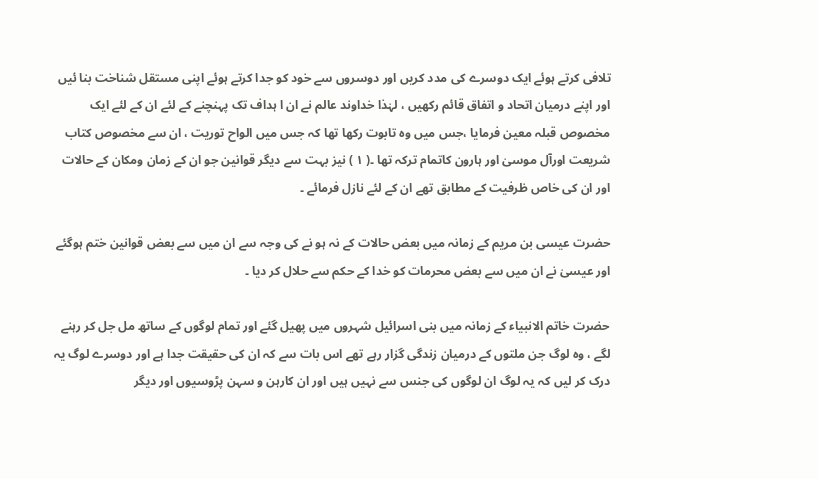تلافی کرتے ہوئے ایک دوسرے کی مدد کریں اور دوسروں سے خود کو جدا کرتے ہوئے اپنی مستقل شناخت بنا ئیں اور اپنے درمیان اتحاد و اتفاق قائم رکھیں ، لہٰذا خداوند عالم نے ان ا ہداف تک پہنچنے کے لئے ان کے لئے ایک مخصوص قبلہ معین فرمایا ،جس میں وہ تابوت رکھا تھا کہ جس میں الواح توریت ، ان سے مخصوص کتاب شریعت اورآل موسیٰ اور ہارون کاتمام ترکہ تھا ۔( ۱ ) نیز بہت سے دیگر قوانین جو ان کے زمان ومکان کے حالات اور ان کی خاص ظرفیت کے مطابق تھے ان کے لئے نازل فرمائے ۔

حضرت عیسی بن مریم کے زمانہ میں بعض حالات کے نہ ہو نے کی وجہ سے ان میں سے بعض قوانین ختم ہوگئے اور عیسیٰ نے ان میں سے بعض محرمات کو خدا کے حکم سے حلال کر دیا ۔

حضرت خاتم الانبیاء کے زمانہ میں بنی اسرائیل شہروں میں پھیل گئے اور تمام لوگوں کے ساتھ مل جل کر رہنے لگے ، وہ لوگ جن ملتوں کے درمیان زندگی گزار رہے تھے اس بات سے کہ ان کی حقیقت جدا ہے اور دوسرے لوگ یہ درک کر لیں کہ یہ لوگ ان لوگوں کی جنس سے نہیں ہیں اور ان کارہن و سہن پڑوسیوں اور دیگر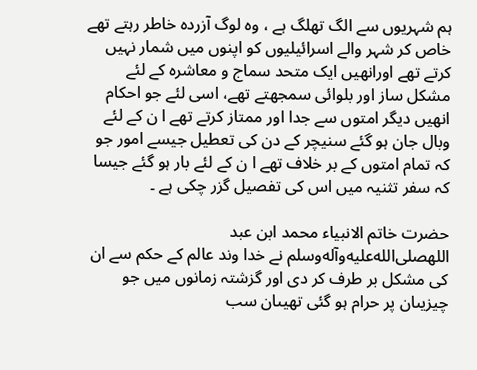ہم شہریوں سے الگ تھلگ ہے ، وہ لوگ آزردہ خاطر رہتے تھے خاص کر شہر والے اسرائیلیوں کو اپنوں میں شمار نہیں کرتے تھے اورانھیں ایک متحد سماج و معاشرہ کے لئے مشکل ساز اور بلوائی سمجھتے تھے، اسی لئے جو احکام انھیں دیگر امتوں سے جدا اور ممتاز کرتے تھے ا ن کے لئے وبال جان ہو گئے سنیچر کے دن کی تعطیل جیسے امور جو کہ تمام امتوں کے بر خلاف تھے ا ن کے لئے بار ہو گئے جیسا کہ سفر تثنیہ میں اس کی تفصیل گزر چکی ہے ۔

حضرت خاتم الانبیاء محمد ابن عبد اللهصلى‌الله‌عليه‌وآله‌وسلم نے خدا وند عالم کے حکم سے ان کی مشکل بر طرف کر دی اور گزشتہ زمانوں میں جو چیزیںان پر حرام ہو گئی تھیںان سب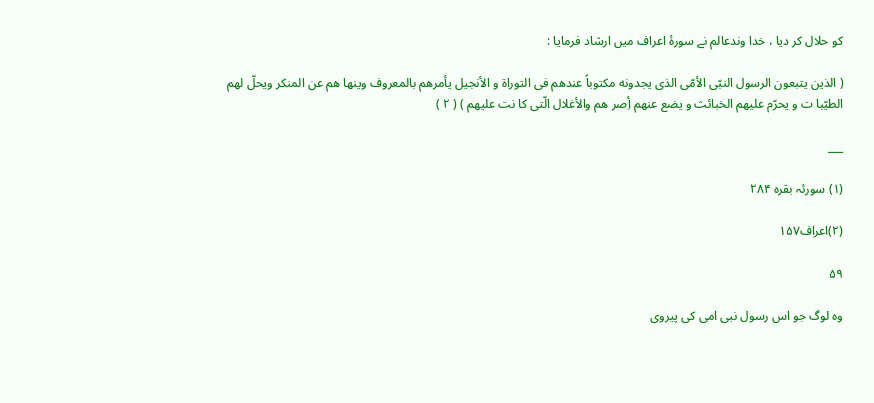کو حلال کر دیا ، خدا وندعالم نے سورۂ اعراف میں ارشاد فرمایا :

( الذین یتبعون الرسول النبّی الأمّی الذی یجدونه مکتوباً عندهم فی التوراة و الأنجیل یأمرهم بالمعروف وینها هم عن المنکر ویحلّ لهم الطيّبا ت و یحرّم علیهم الخبائث و یضع عنهم أِصر هم والأغلال الّتی کا نت علیهم ) ( ۲ )

___

(۱) سورئہ بقرہ ۲۸۴

(۲)اعراف۱۵۷

۵۹

وہ لوگ جو اس رسول نبی امی کی پیروی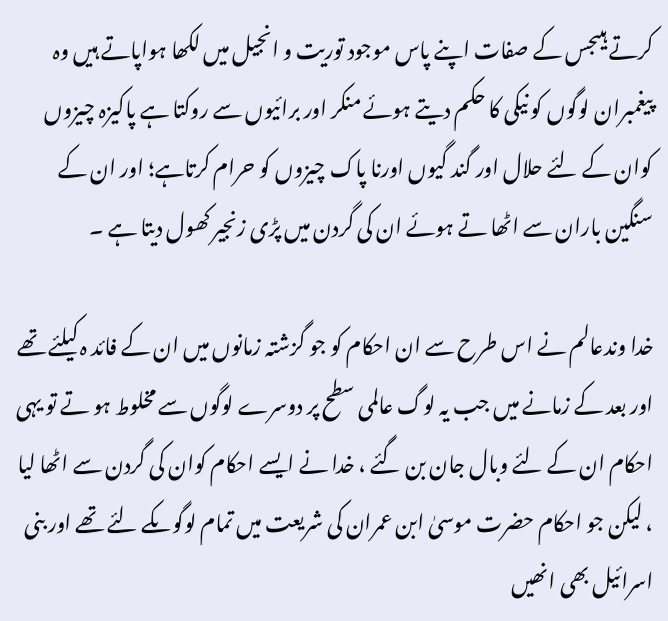کرتے ہیںجس کے صفات اپنے پاس موجود توریت و انجیل میں لکھا ہواپاتے ہیں وہ پیغمبران لوگوں کو نیکی کا حکم دیتے ہوئے منکر اور برائیوں سے روکتا ہے پاکیزہ چیزوں کوان کے لئے حلال اور گند گیوں اورنا پاک چیزوں کو حرام کرتاہے؛ اور ان کے سنگین باران سے اٹھا تے ہوئے ان کی گردن میں پڑی زنجیر کھول دیتا ہے ۔

خدا وندعالم نے اس طرح سے ان احکام کو جو گزشتہ زمانوں میں ان کے فائد ہ کیلئے تھے اور بعد کے زمانے میں جب یہ لوگ عالمی سطح پر دوسرے لوگوں سے مخلوط ہو تے تو یہی احکام ان کے لئے وبال جان بن گئے ، خدا نے ایسے احکام کوان کی گردن سے اٹھا لیا ، لیکن جو احکام حضرت موسیٰ ابن عمران کی شریعت میں تمام لوگوںکے لئے تھے اور بنی اسرائیل بھی انھیں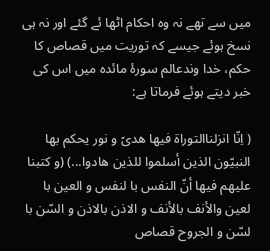میں سے تھے نہ وہ احکام اٹھا ئے گئے اور نہ ہی نسخ ہوئے جیسے کہ توریت میں قصاص کا حکم، خدا وندعالم سورۂ مائدہ میں اس کی خبر دیتے ہوئے فرماتا ہے:

( اِنّا انزلناالتوراة فیها هدیً و نور یحکم بها النبيّون الذین أسلموا للذین هادوا...) (و کتبنا علیهم فیها أنّ النفس با لنفس و العین با لعین والأنف بالأنف و الاذن بالاذن و السّن با لسّن و الجروح قصاص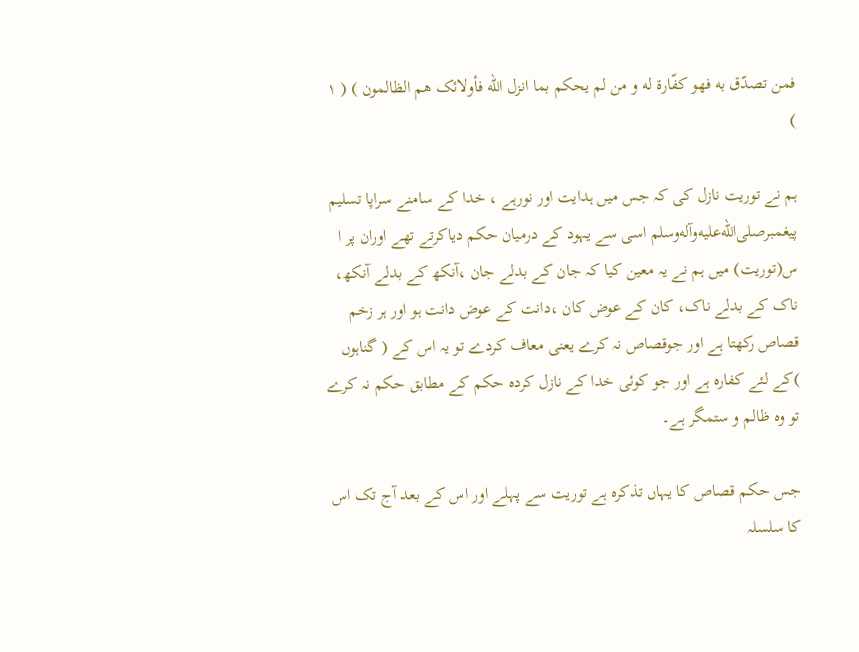فمن تصدّق به فهو کفّارة له و من لم یحکم بما انزل الله فأولائک هم الظالمون ) ( ۱ )

ہم نے توریت نازل کی کہ جس میں ہدایت اور نورہے ، خدا کے سامنے سراپا تسلیم پیغمبرصلى‌الله‌عليه‌وآله‌وسلم اسی سے یہود کے درمیان حکم دیاکرتے تھے اوران پر ا س(توریت) میں ہم نے یہ معین کیا کہ جان کے بدلے جان ،آنکھ کے بدلے آنکھ، ناک کے بدلے ناک، کان کے عوض کان ،دانت کے عوض دانت ہو اور ہر زخم قصاص رکھتا ہے اور جوقصاص نہ کرے یعنی معاف کردے تو یہ اس کے ( گناہوں )کے لئے کفارہ ہے اور جو کوئی خدا کے نازل کردہ حکم کے مطابق حکم نہ کرے تو وہ ظالم و ستمگر ہے۔

جس حکم قصاص کا یہاں تذکرہ ہے توریت سے پہلے اور اس کے بعد آج تک اس کا سلسلہ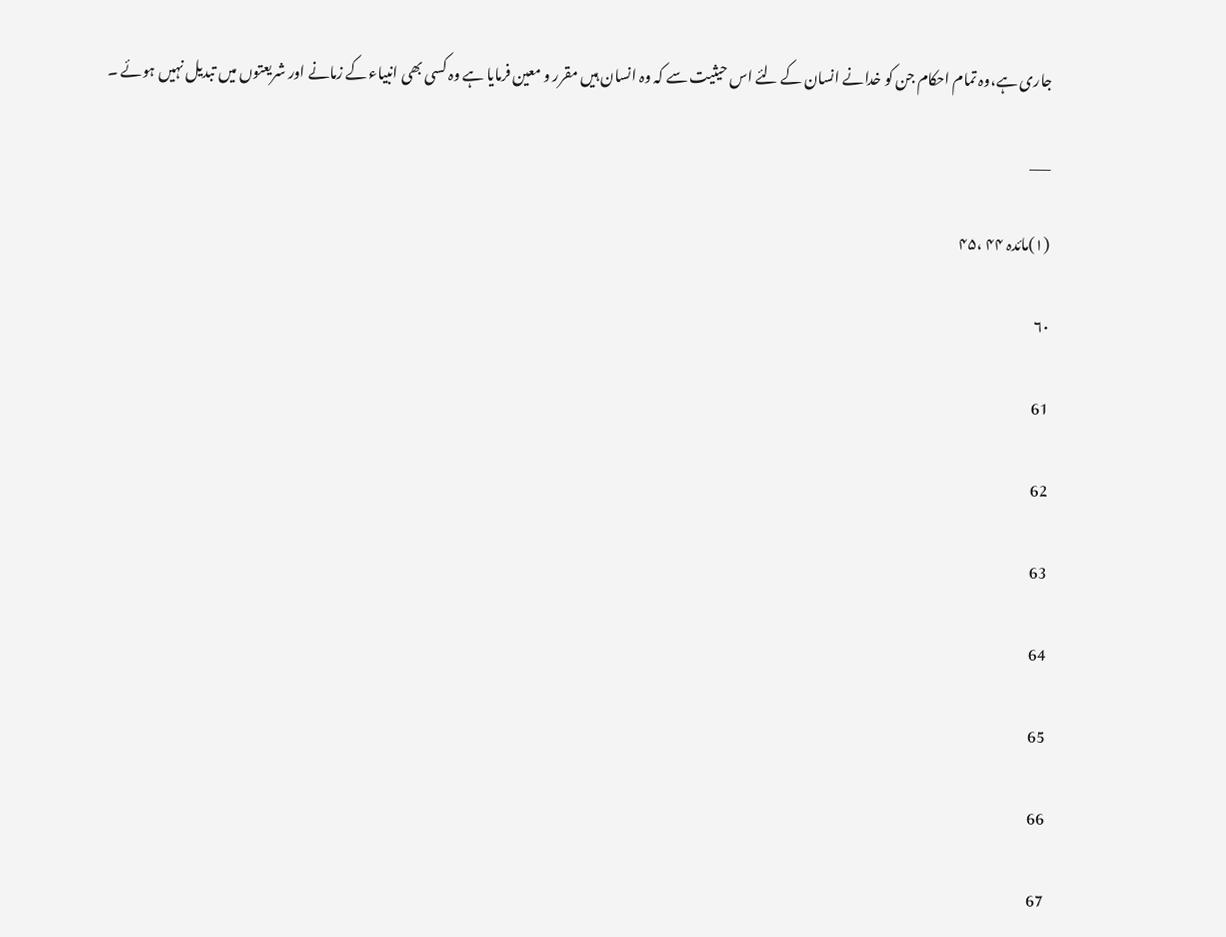جاری ہے،وہ تمام احکام جن کو خدانے انسان کے لئے اس حیثیت سے کہ وہ انسان ہیں مقرر و معین فرمایا ہے وہ کسی بھی انبیاء کے زمانے اور شریعتوں میں تبدیل نہیں ہوئے ۔

___

(۱)مائدہ ۴۴ ،۴۵

۶۰

61

62

63

64

65

66

67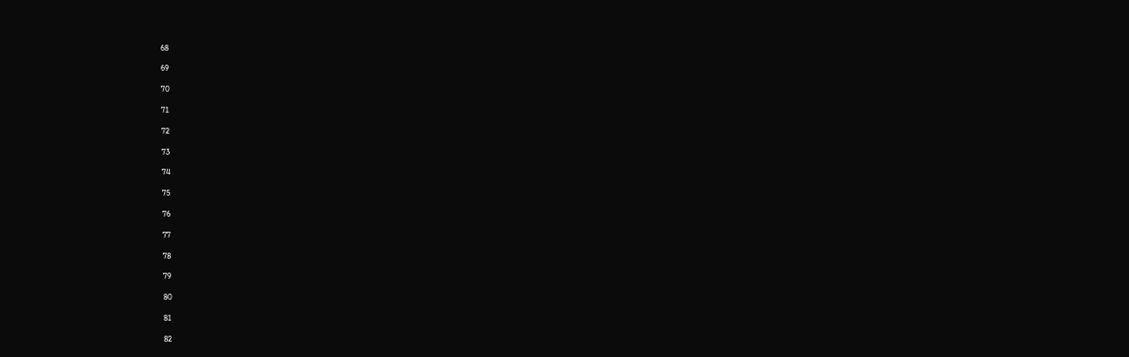68

69

70

71

72

73

74

75

76

77

78

79

80

81

82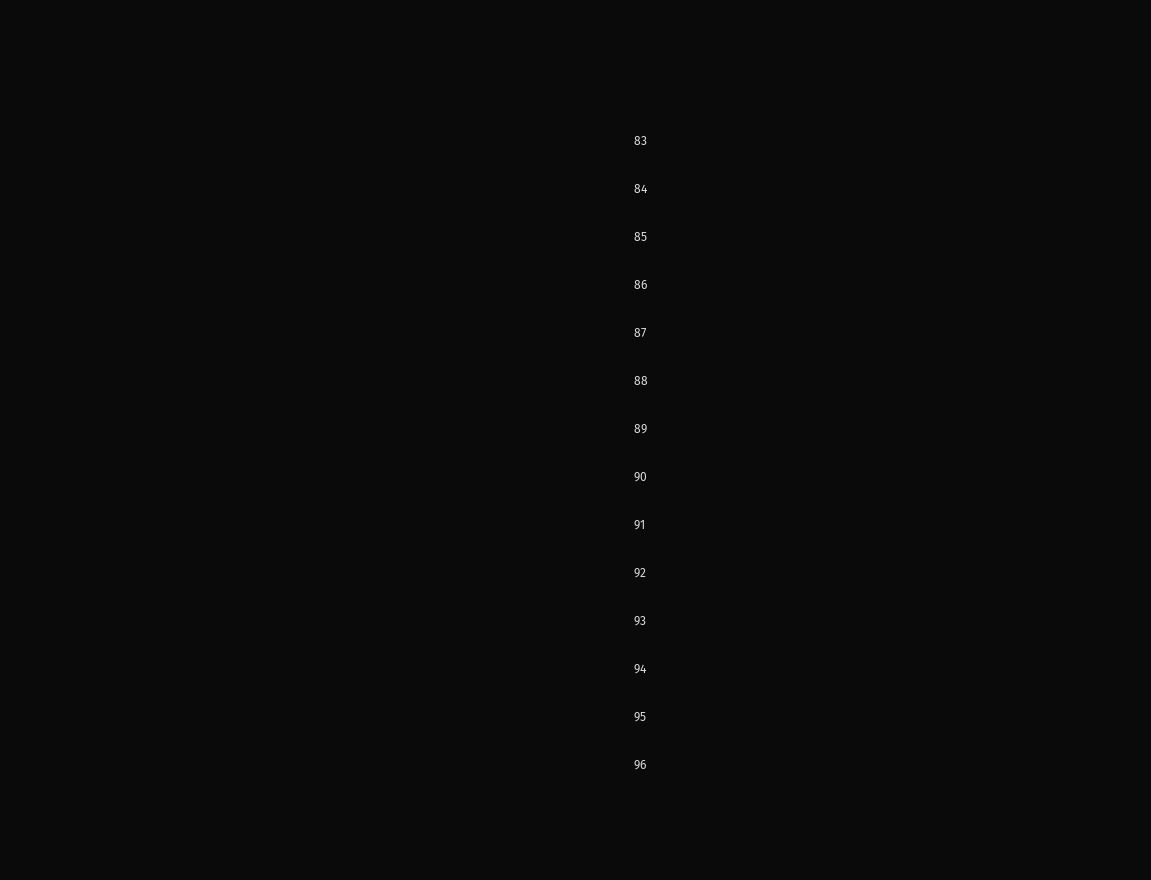83

84

85

86

87

88

89

90

91

92

93

94

95

96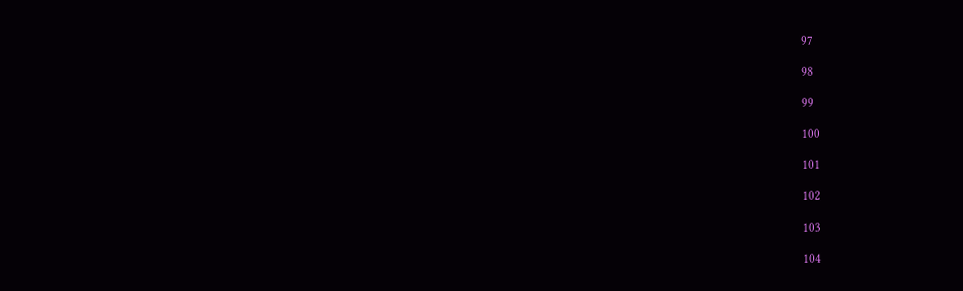97

98

99

100

101

102

103

104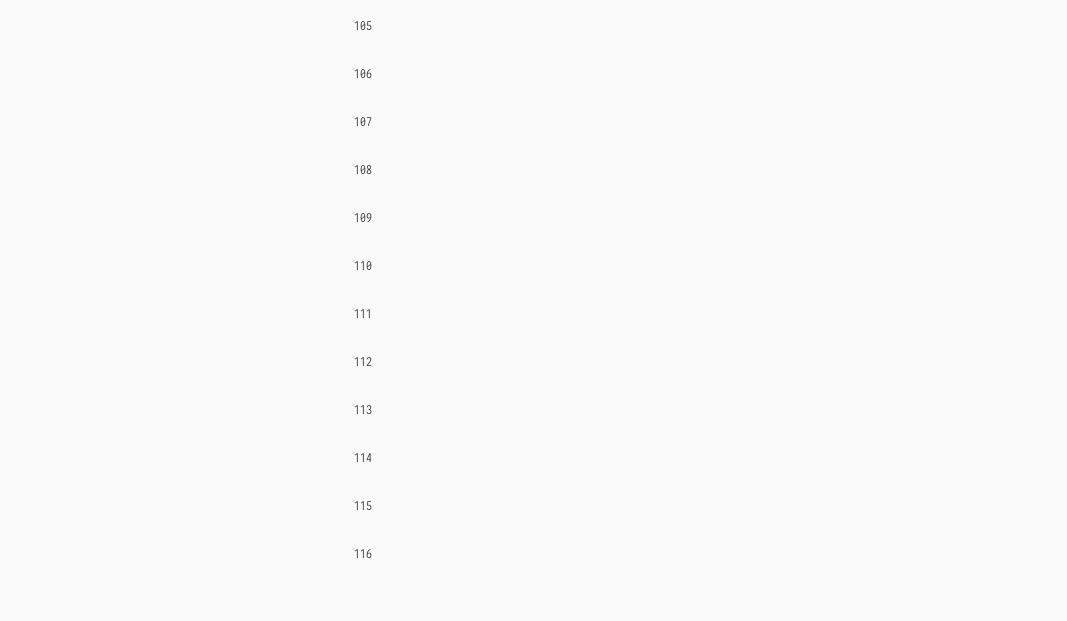105

106

107

108

109

110

111

112

113

114

115

116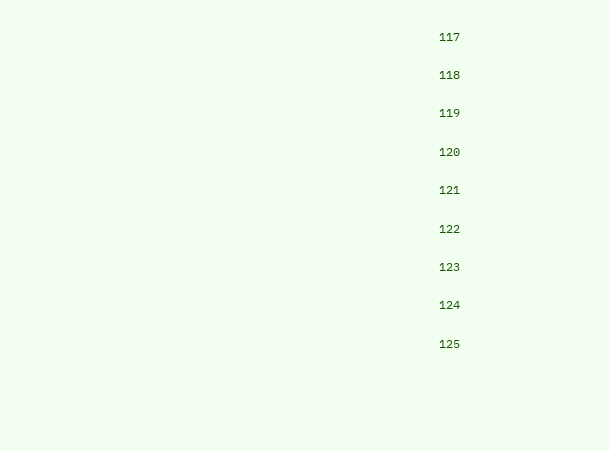117

118

119

120

121

122

123

124

125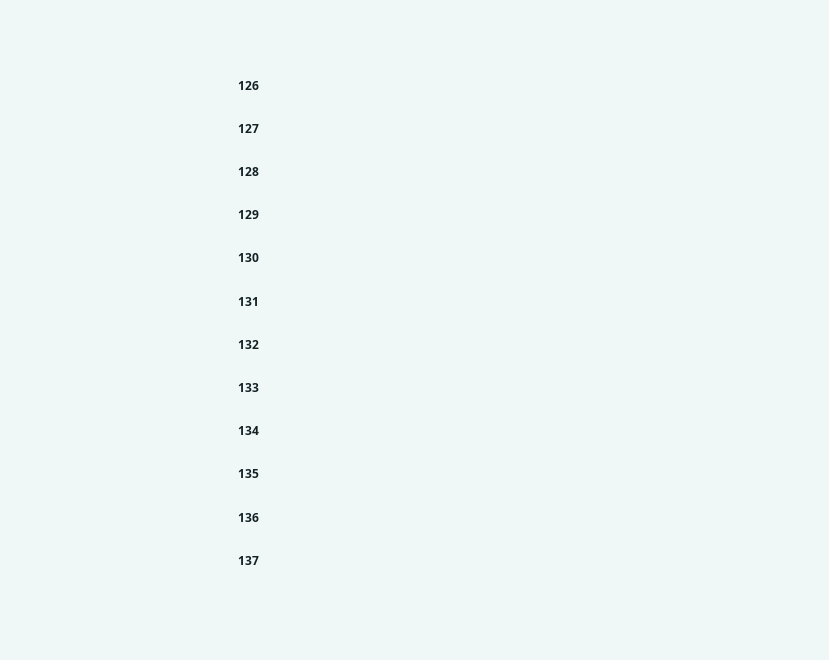126

127

128

129

130

131

132

133

134

135

136

137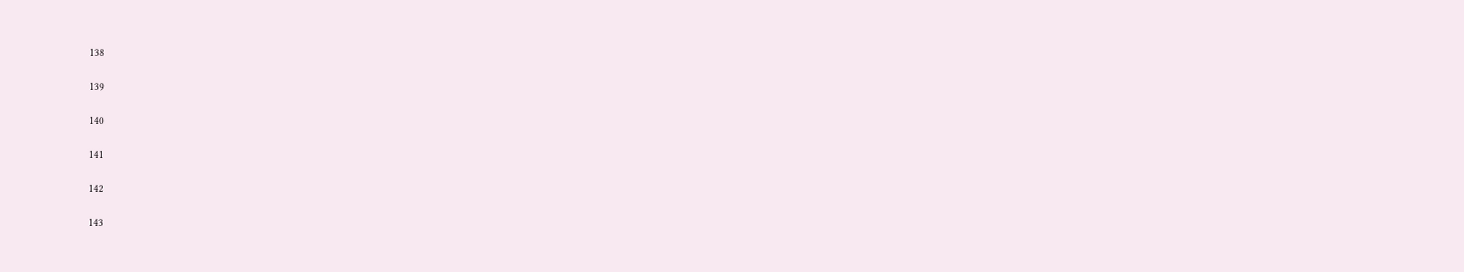138

139

140

141

142

143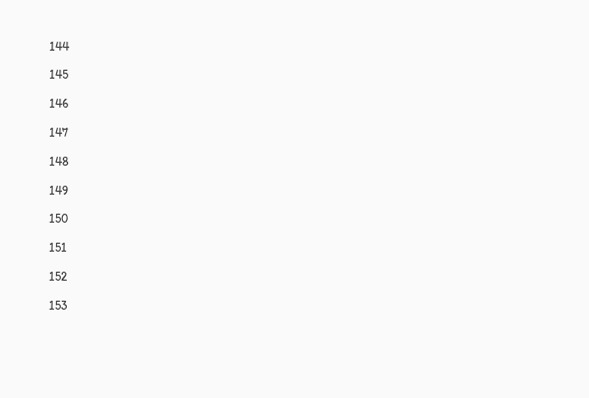144

145

146

147

148

149

150

151

152

153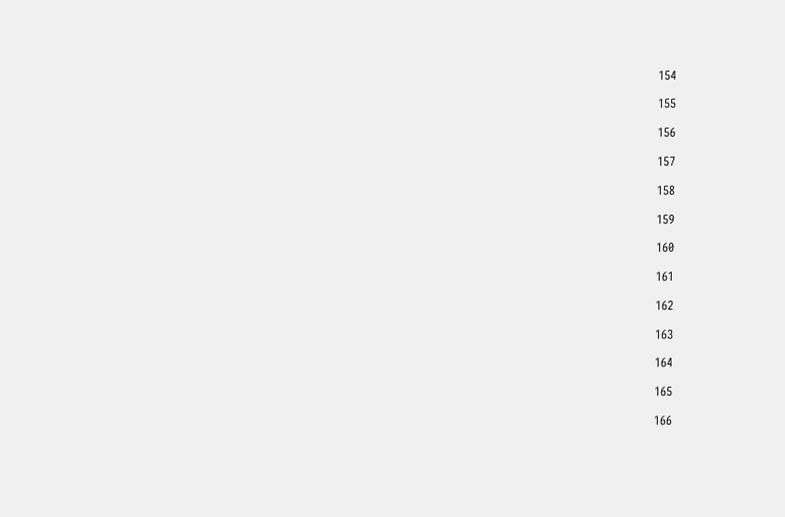154

155

156

157

158

159

160

161

162

163

164

165

166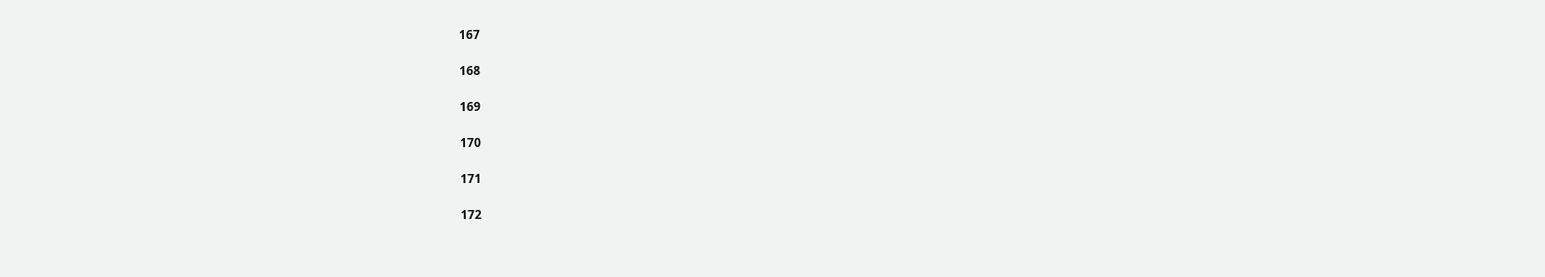167

168

169

170

171

172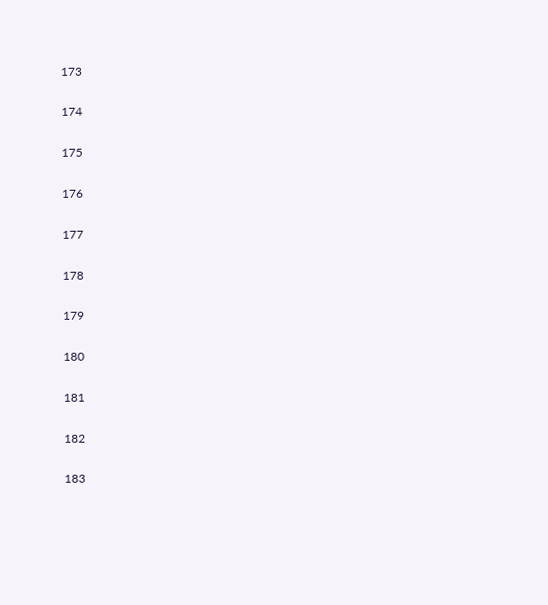173

174

175

176

177

178

179

180

181

182

183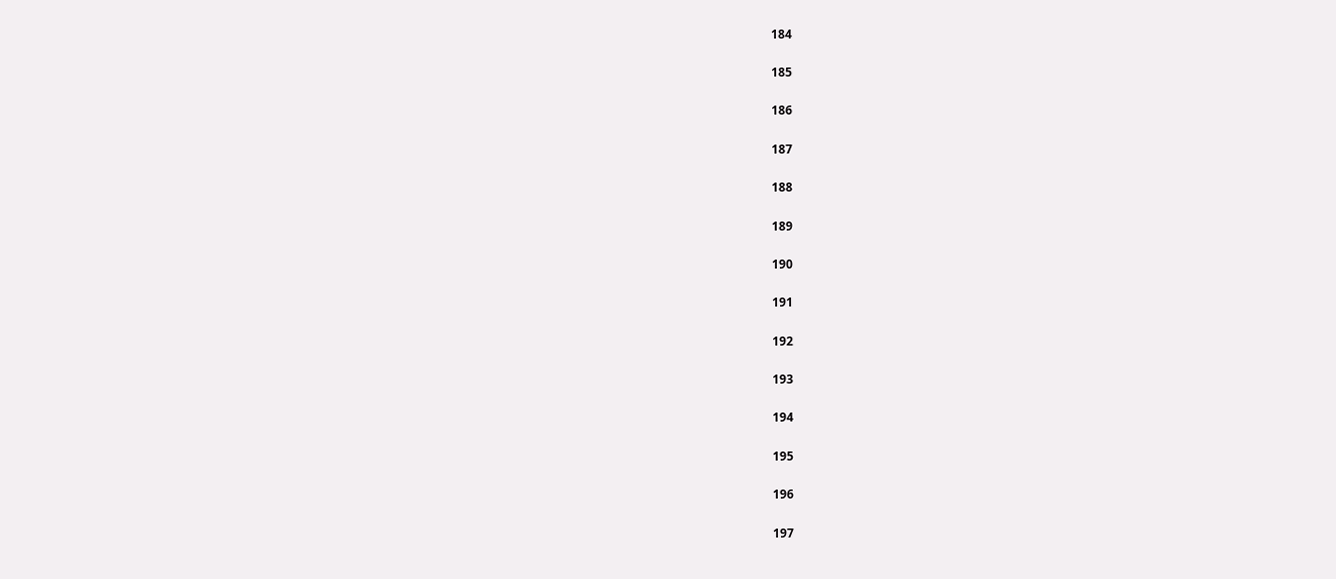184

185

186

187

188

189

190

191

192

193

194

195

196

197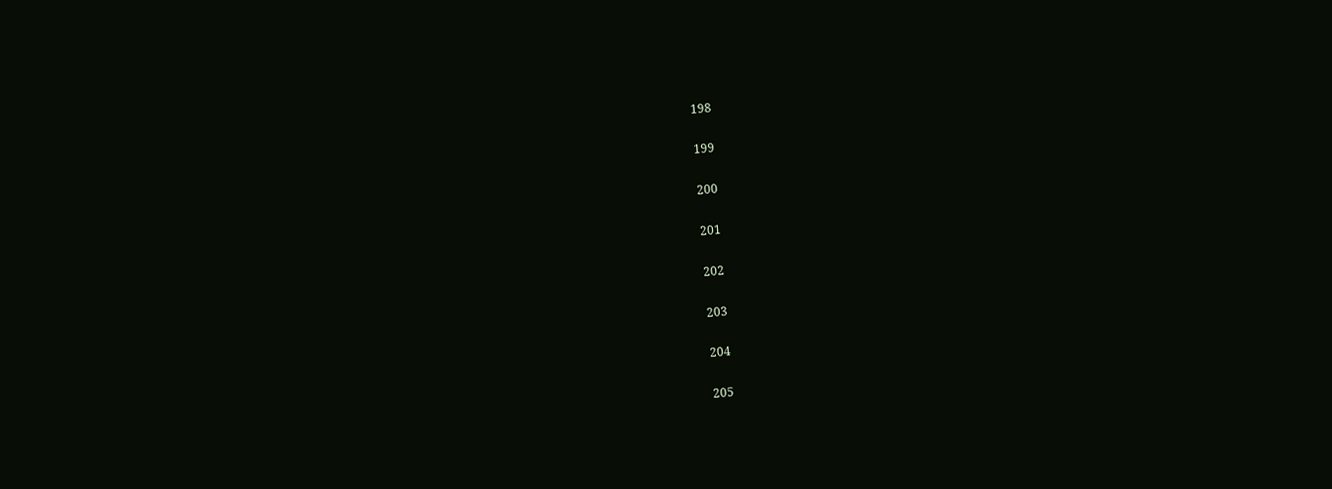198

199

200

201

202

203

204

205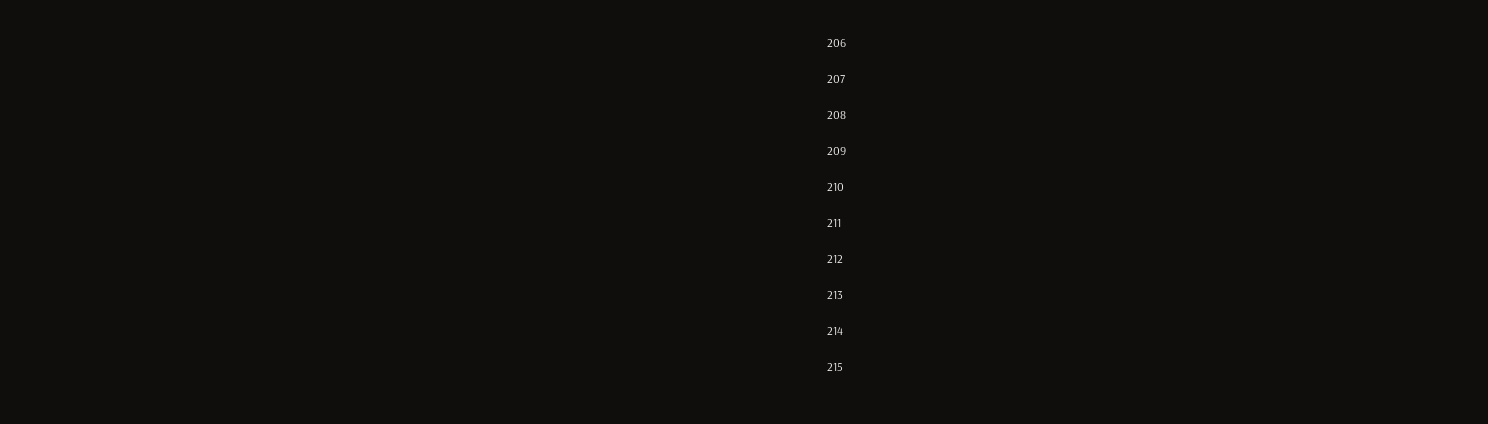206

207

208

209

210

211

212

213

214

215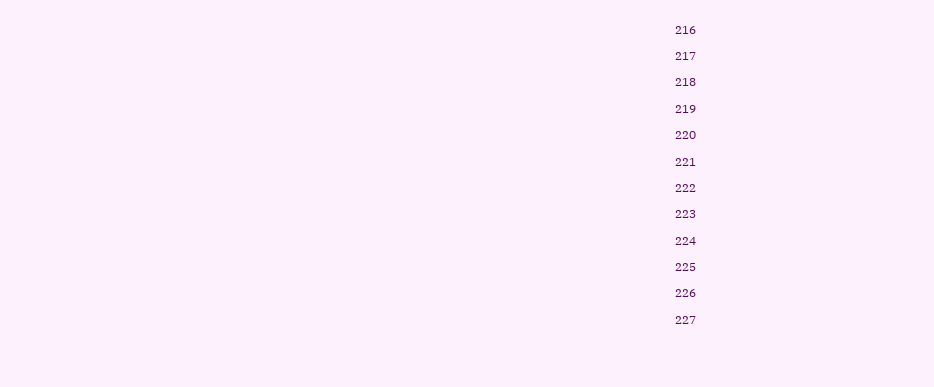216

217

218

219

220

221

222

223

224

225

226

227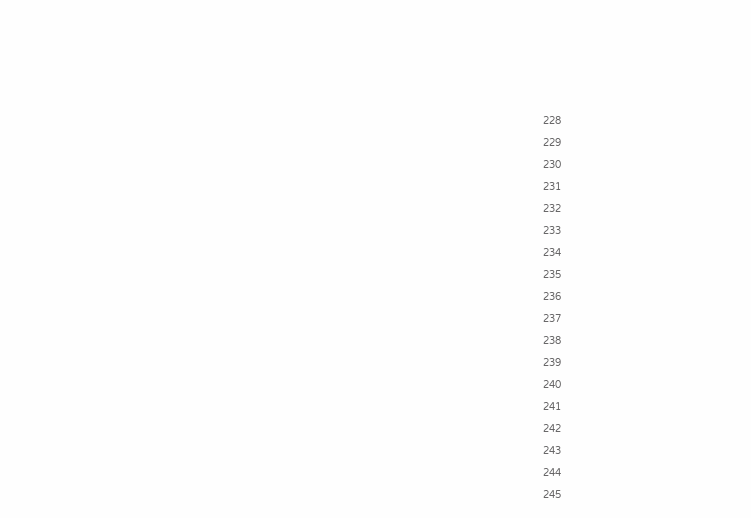228

229

230

231

232

233

234

235

236

237

238

239

240

241

242

243

244

245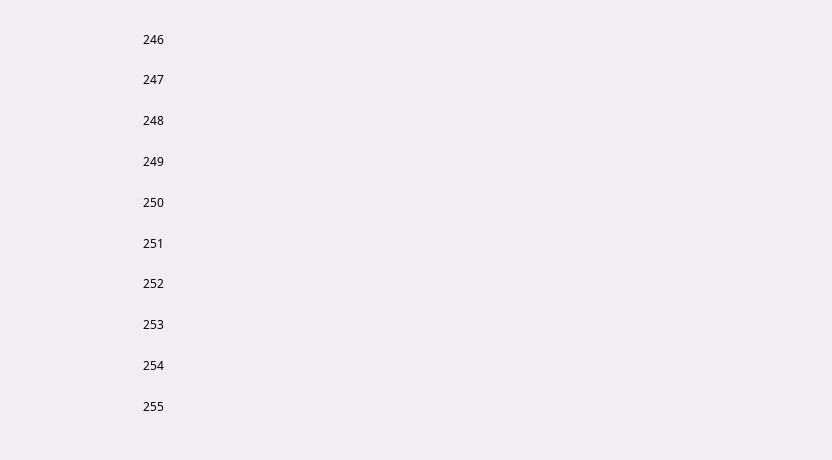246

247

248

249

250

251

252

253

254

255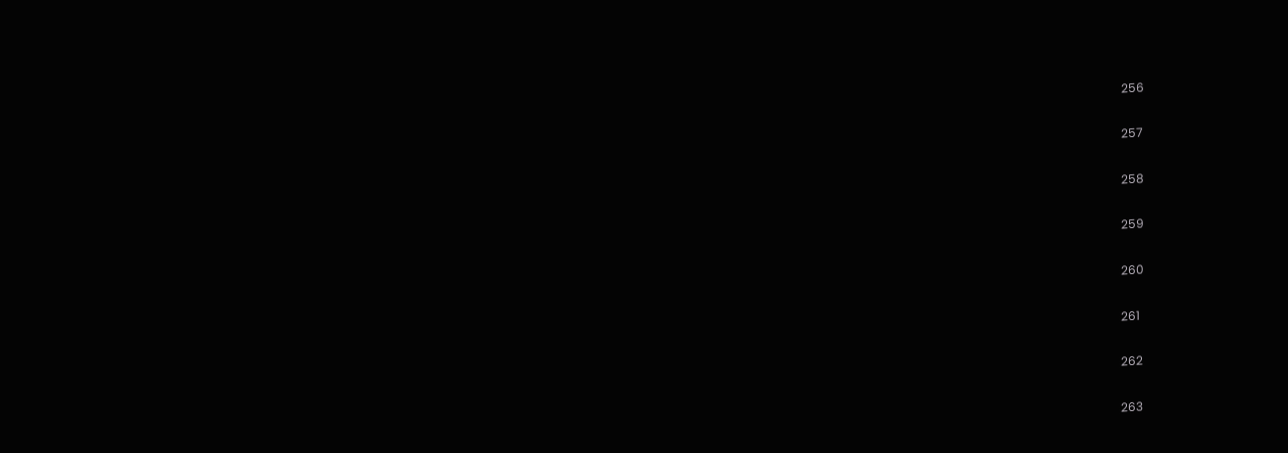256

257

258

259

260

261

262

263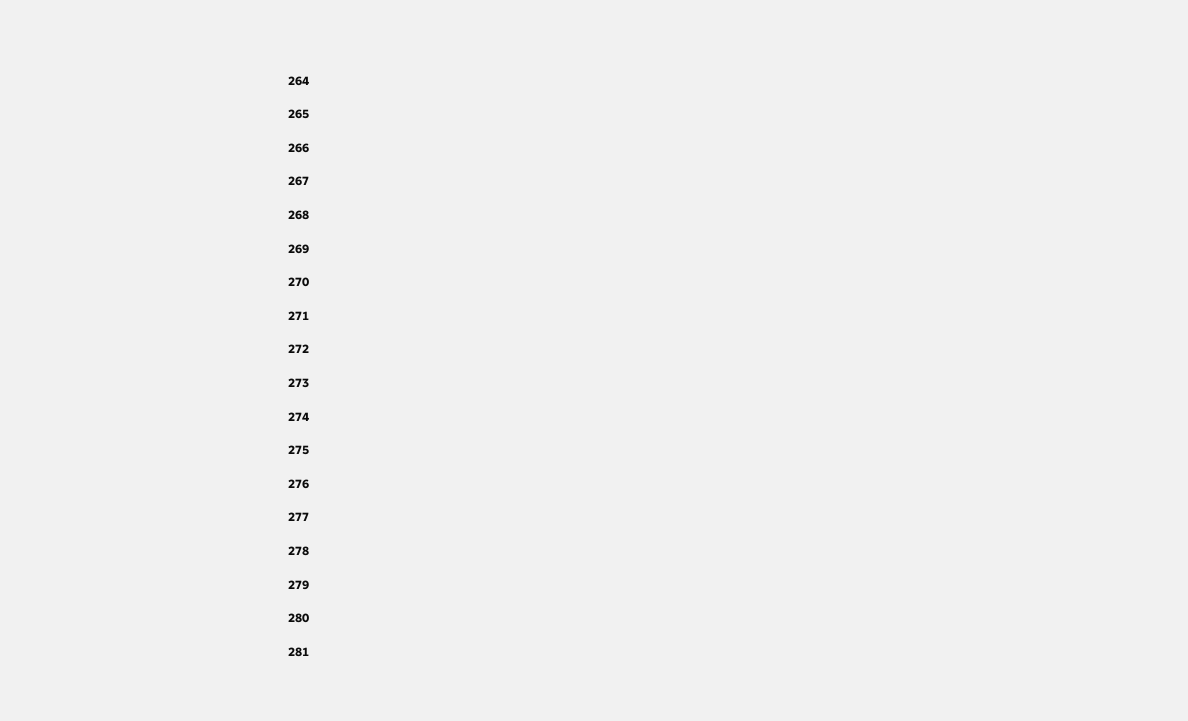264

265

266

267

268

269

270

271

272

273

274

275

276

277

278

279

280

281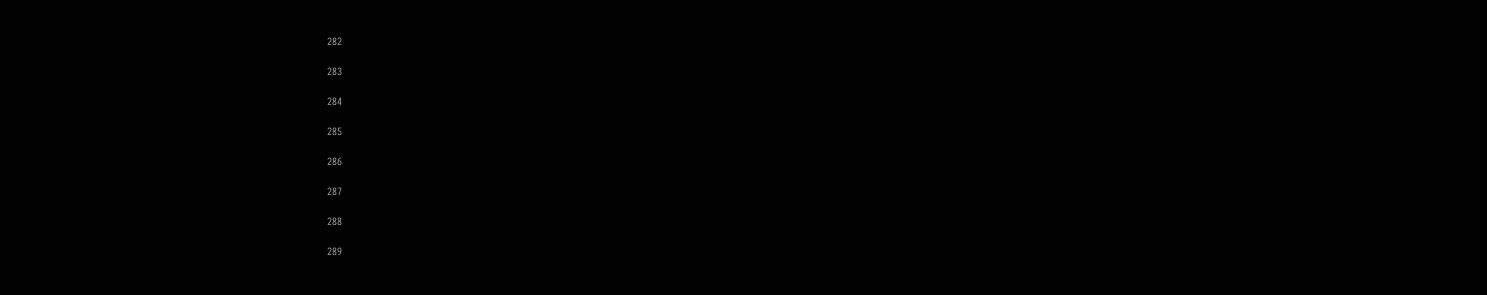282

283

284

285

286

287

288

289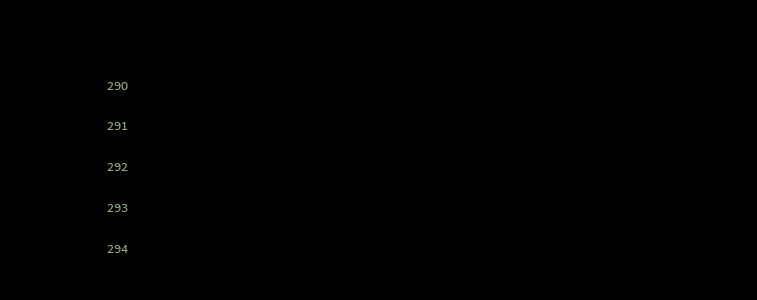290

291

292

293

294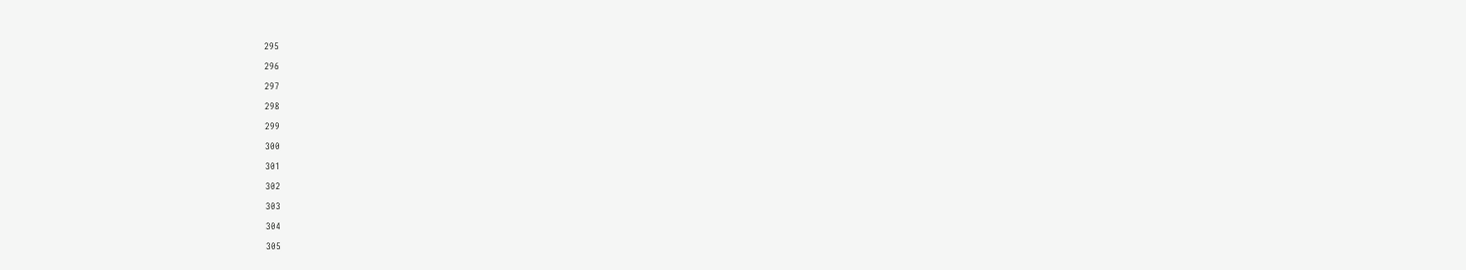295

296

297

298

299

300

301

302

303

304

305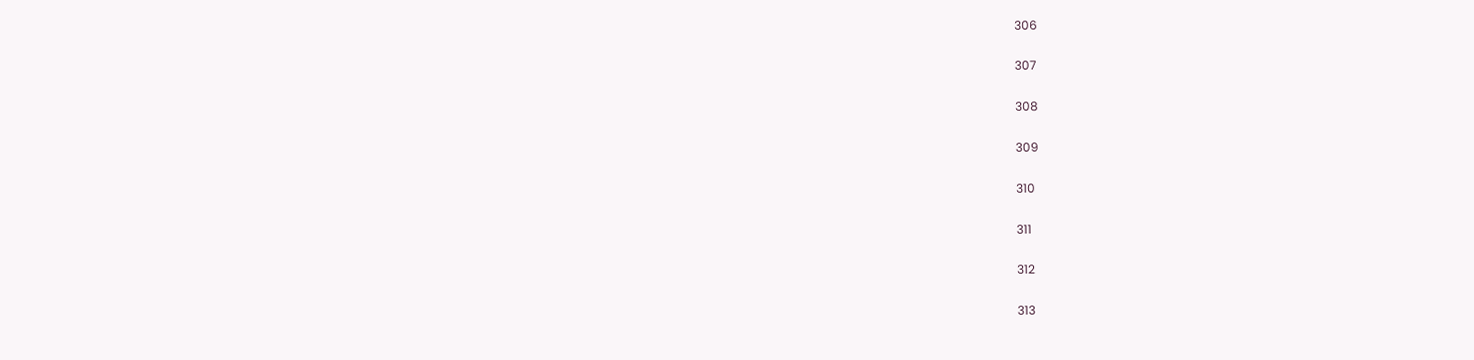306

307

308

309

310

311

312

313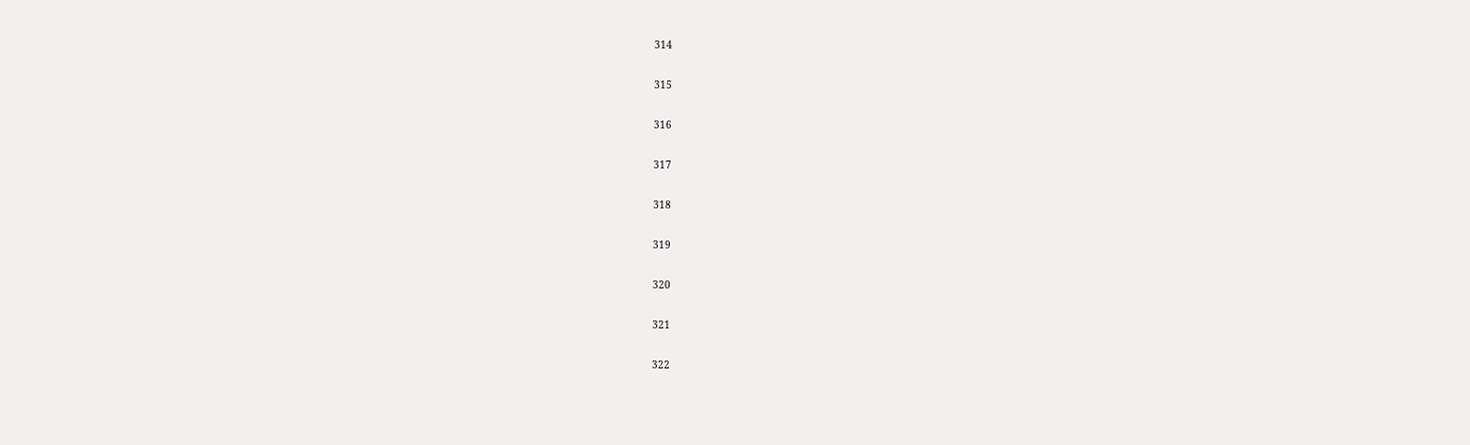314

315

316

317

318

319

320

321

322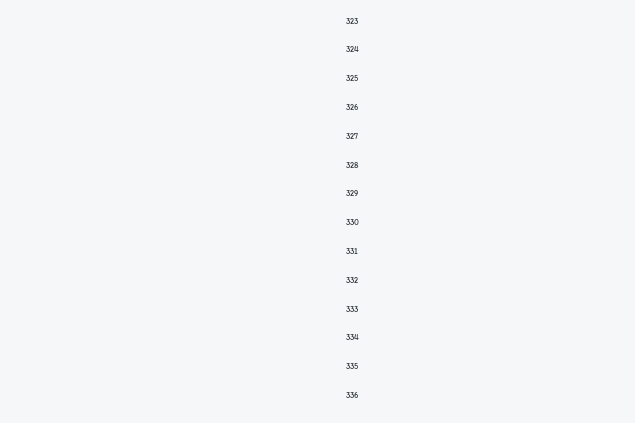323

324

325

326

327

328

329

330

331

332

333

334

335

336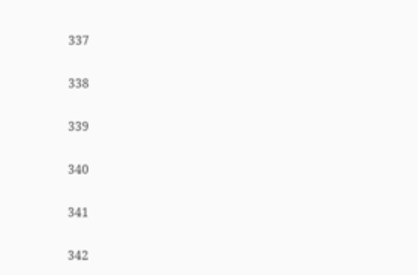337

338

339

340

341

342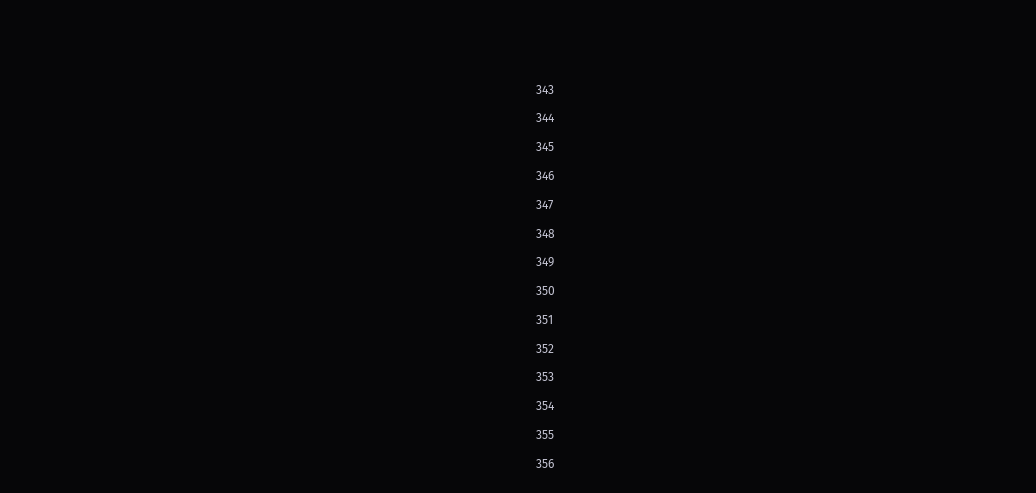343

344

345

346

347

348

349

350

351

352

353

354

355

356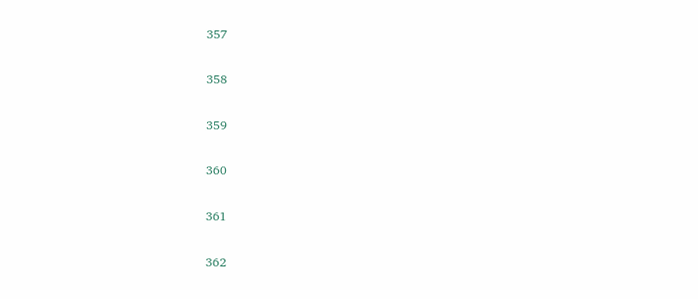357

358

359

360

361

362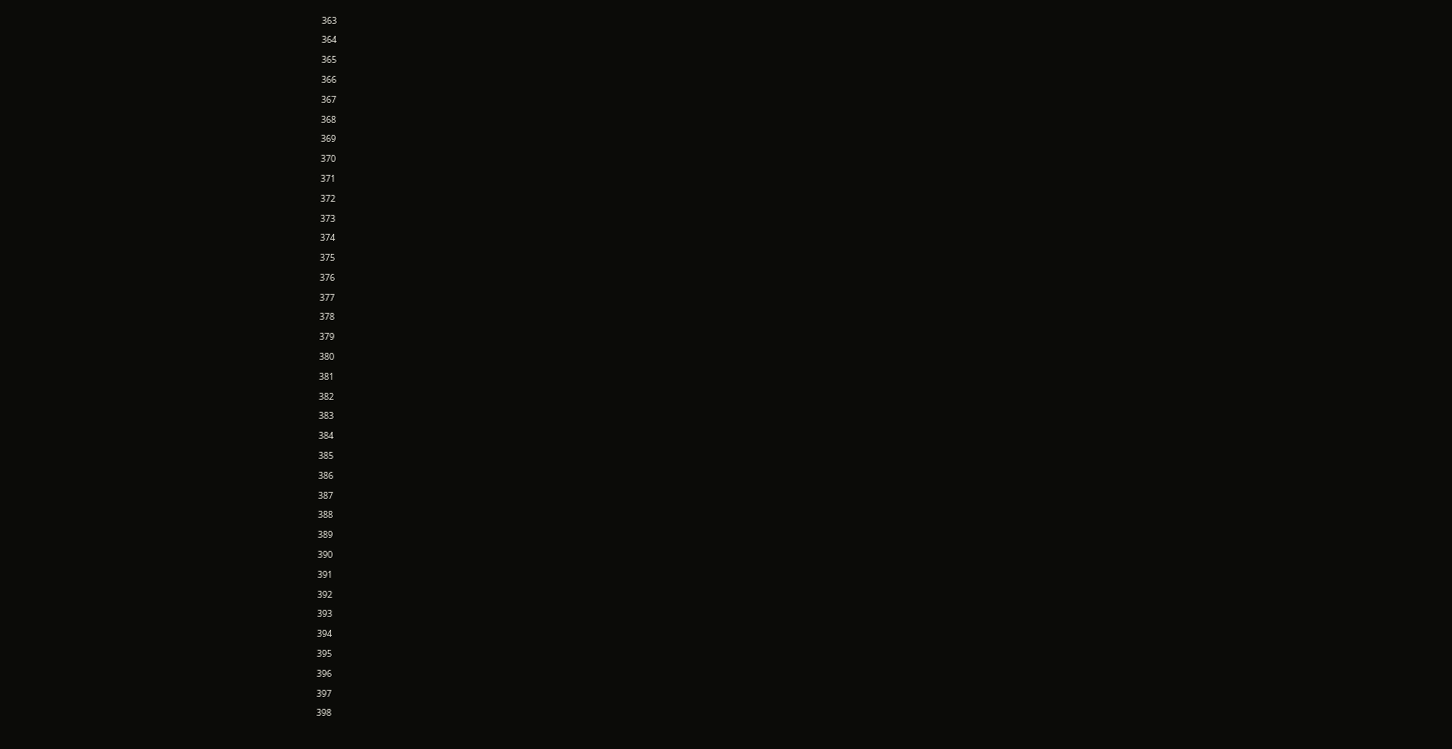363

364

365

366

367

368

369

370

371

372

373

374

375

376

377

378

379

380

381

382

383

384

385

386

387

388

389

390

391

392

393

394

395

396

397

398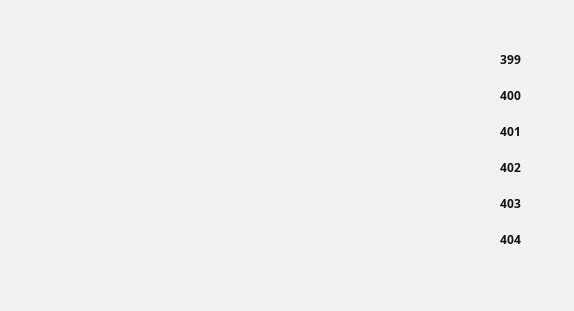399

400

401

402

403

404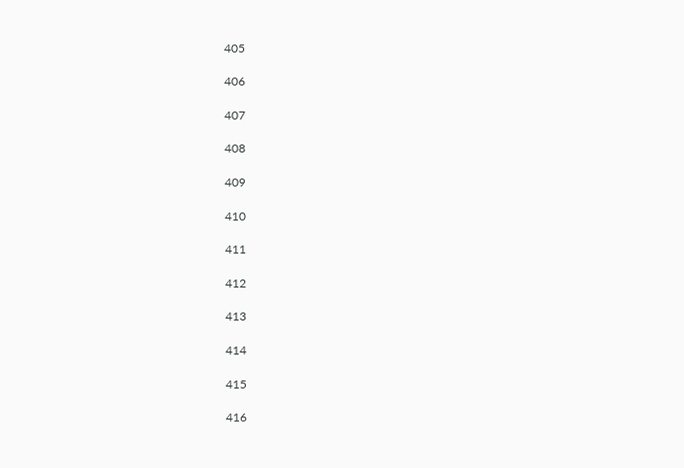405

406

407

408

409

410

411

412

413

414

415

416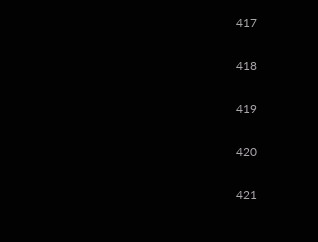417

418

419

420

421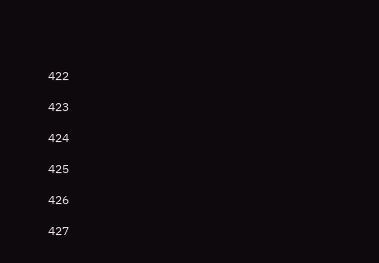422

423

424

425

426

427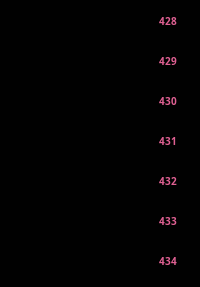428

429

430

431

432

433

434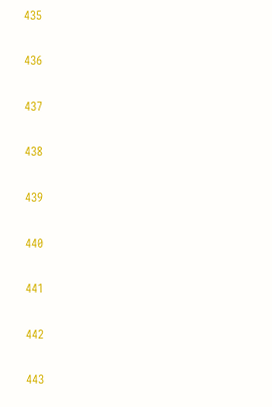435

436

437

438

439

440

441

442

443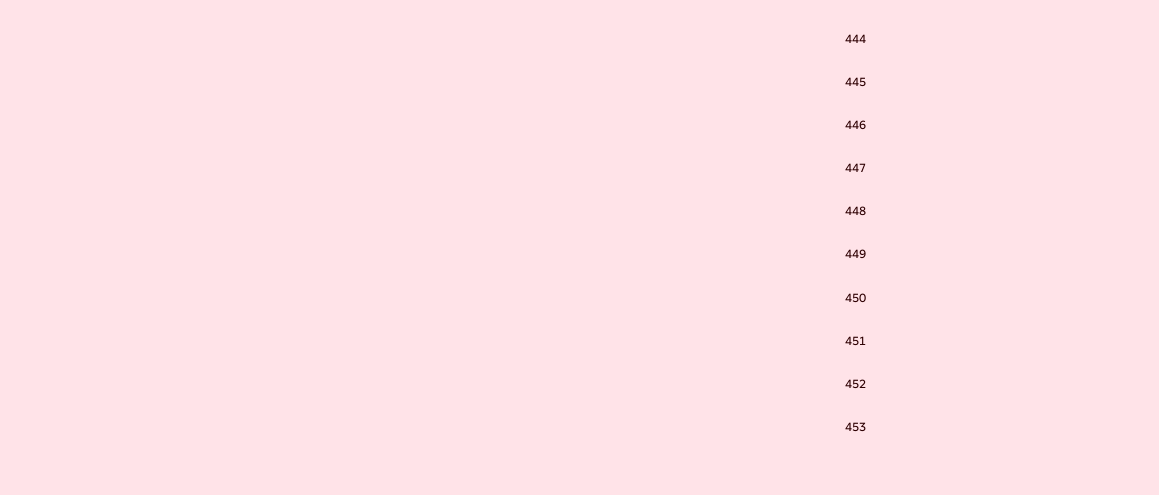444

445

446

447

448

449

450

451

452

453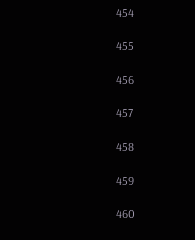454

455

456

457

458

459

460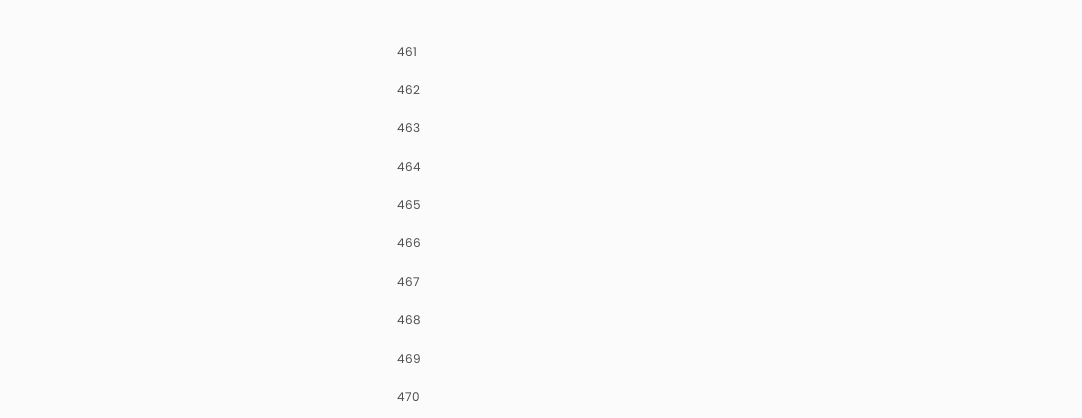461

462

463

464

465

466

467

468

469

470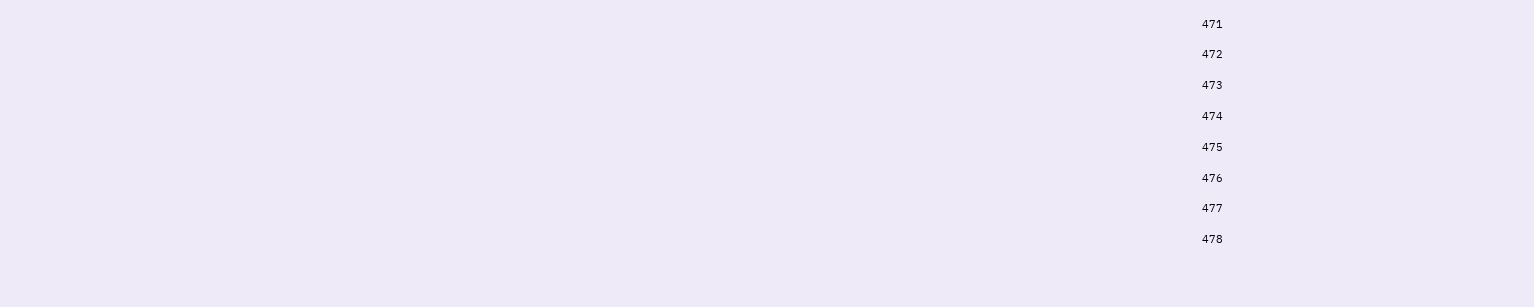471

472

473

474

475

476

477

478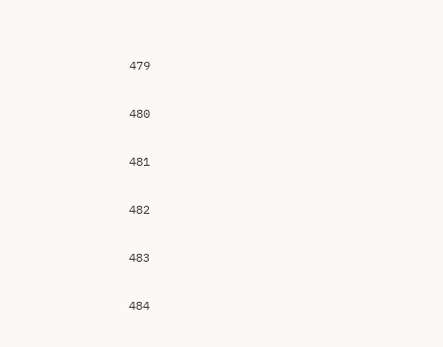479

480

481

482

483

484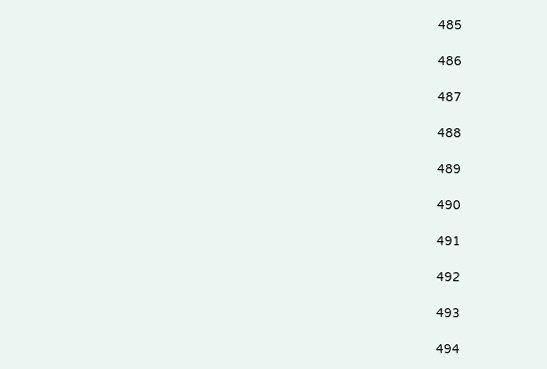485

486

487

488

489

490

491

492

493

494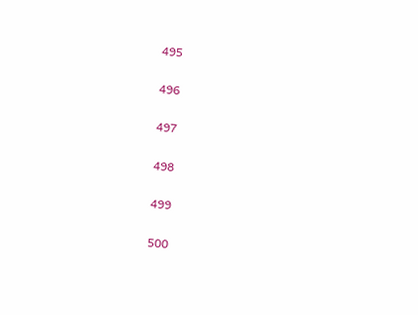495

496

497

498

499

500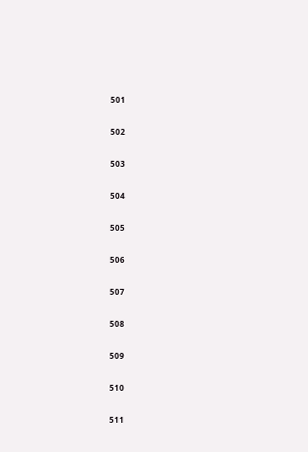501

502

503

504

505

506

507

508

509

510

511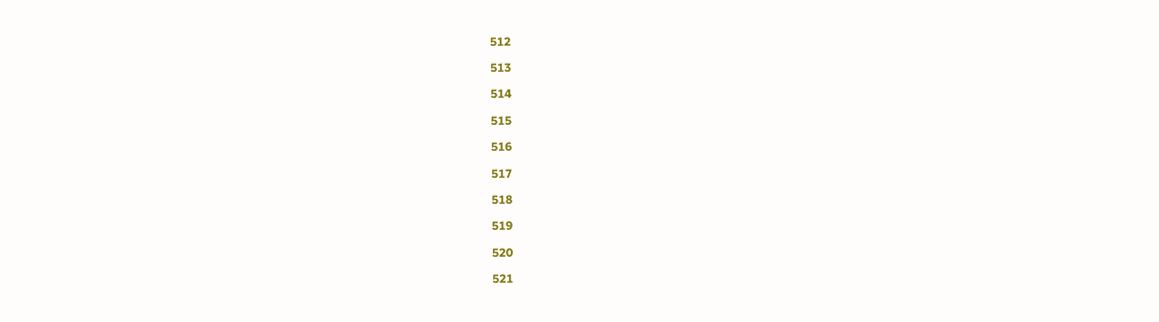512

513

514

515

516

517

518

519

520

521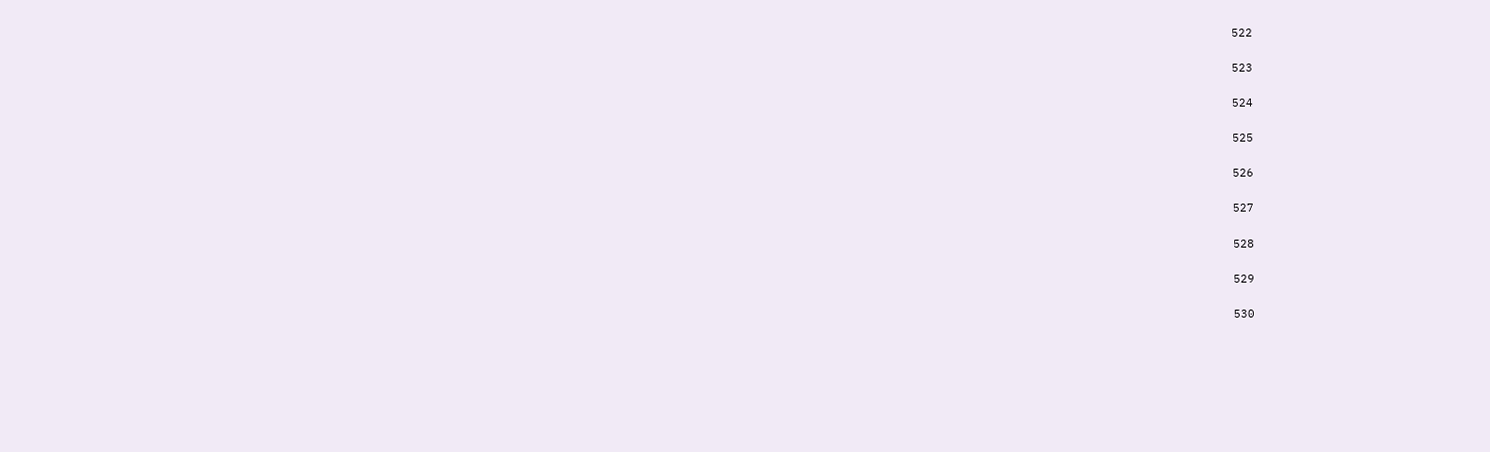522

523

524

525

526

527

528

529

530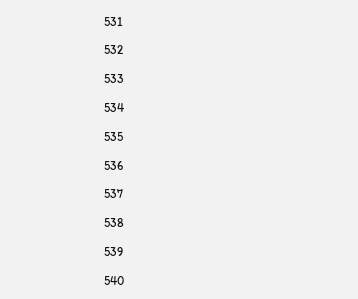531

532

533

534

535

536

537

538

539

540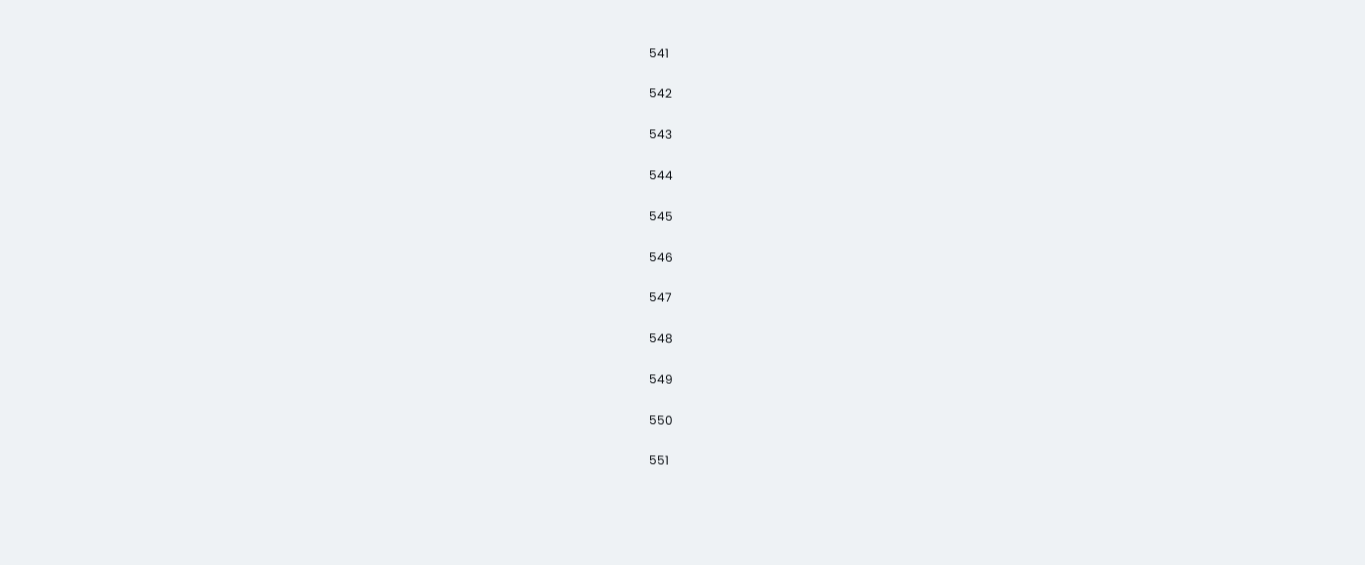541

542

543

544

545

546

547

548

549

550

551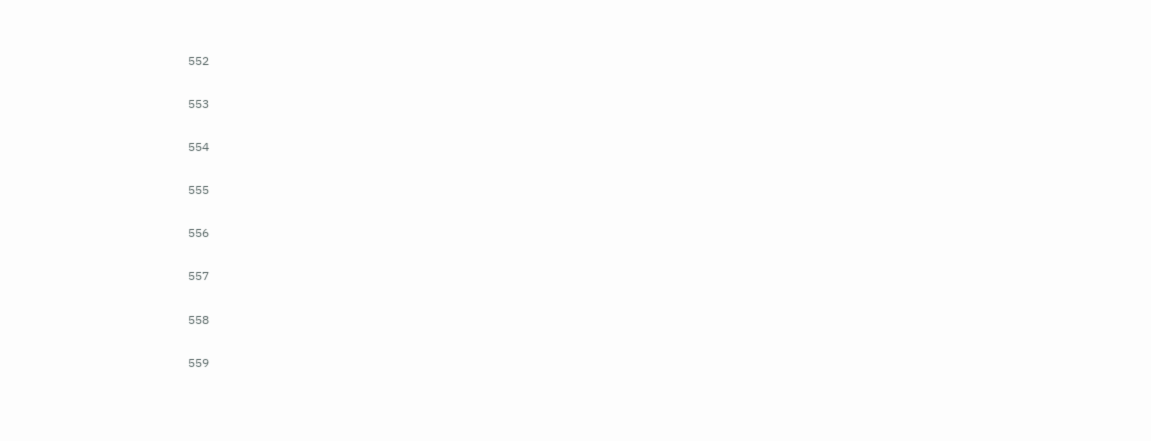552

553

554

555

556

557

558

559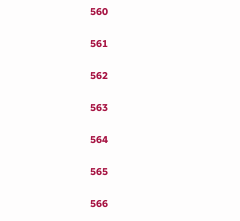560

561

562

563

564

565

566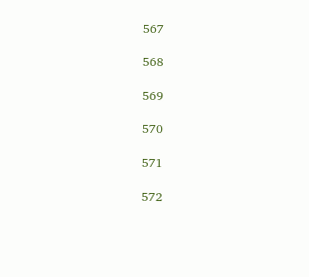567

568

569

570

571

572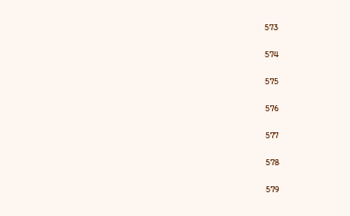573

574

575

576

577

578

579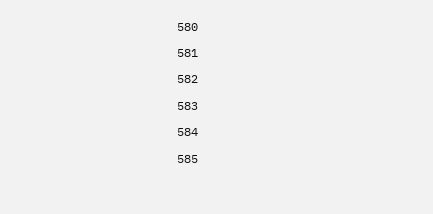580

581

582

583

584

585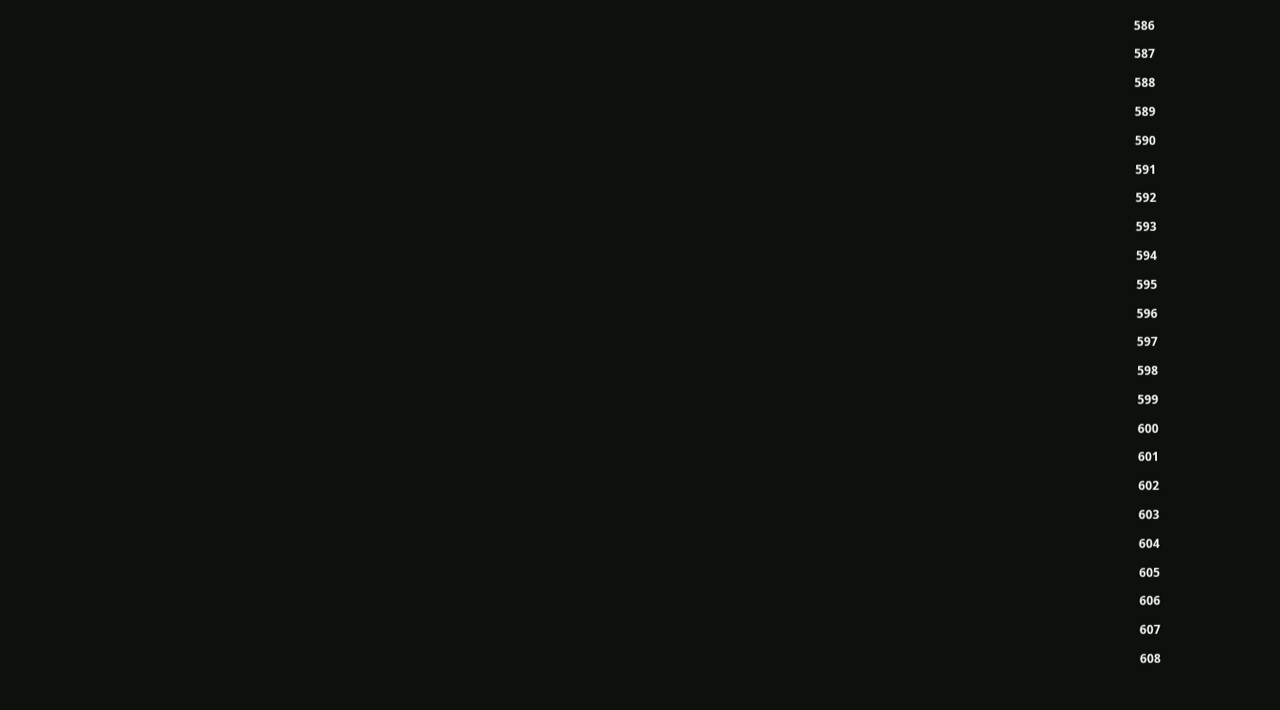586

587

588

589

590

591

592

593

594

595

596

597

598

599

600

601

602

603

604

605

606

607

608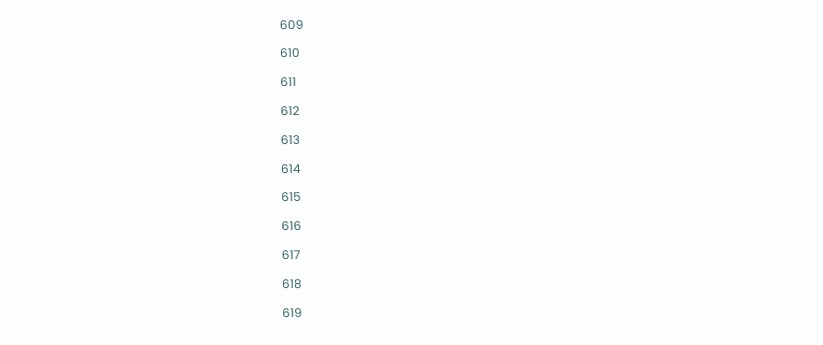609

610

611

612

613

614

615

616

617

618

619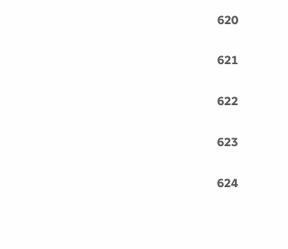620

621

622

623

624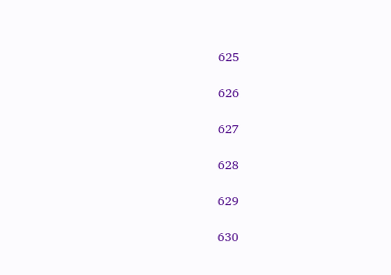625

626

627

628

629

630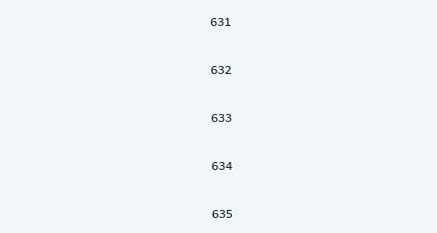631

632

633

634

635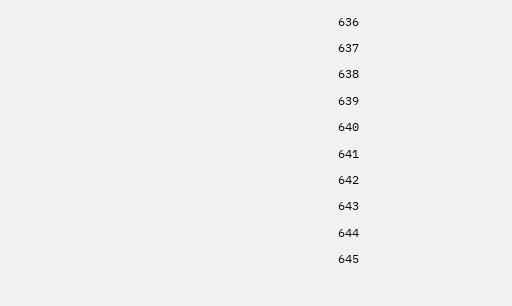636

637

638

639

640

641

642

643

644

645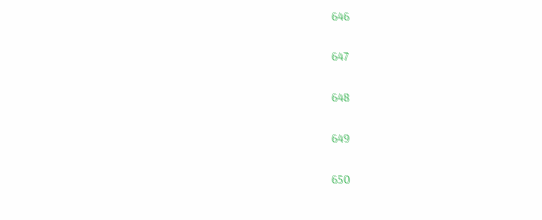646

647

648

649

650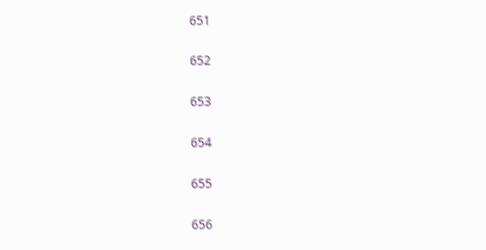651

652

653

654

655

656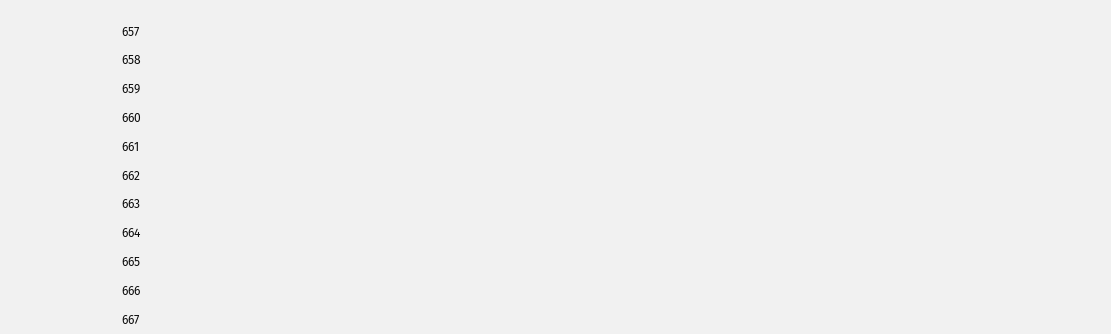657

658

659

660

661

662

663

664

665

666

667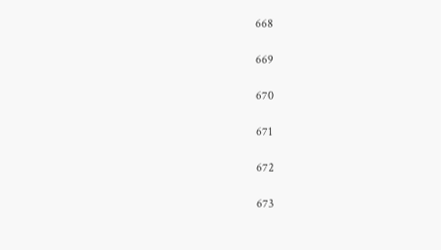668

669

670

671

672

673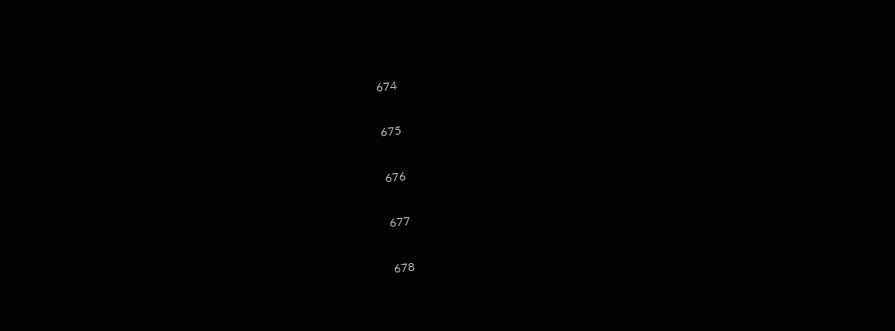674

675

676

677

678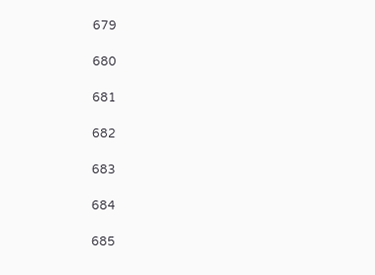679

680

681

682

683

684

685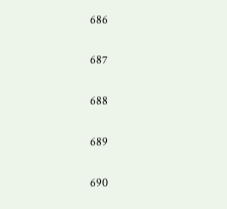686

687

688

689

690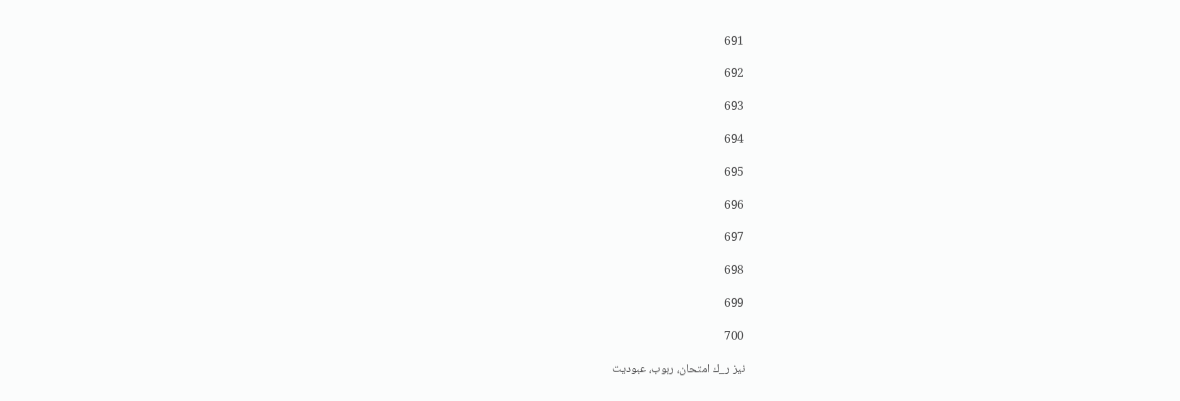691

692

693

694

695

696

697

698

699

700

نيز ر_ك امتحان، ربوب، عبوديت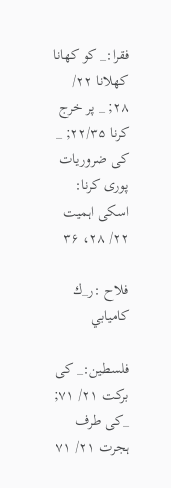فقرا:_ كو كھانا كھلانا ۲۲/ ۲۸; _ پر خرج كرنا ۲۲/۳۵; _ كى ضروريات پورى كرنا: اسكى اہميت ۲۲/ ۲۸، ۳۶

فلاح :ر_ك كاميابي

فلسطين:_ كى بركت ۲۱/ ۷۱; _كى طرف ہجرت ۲۱/ ۷۱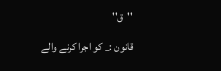''ق''

قانون :_ كو اجرا كرنے والے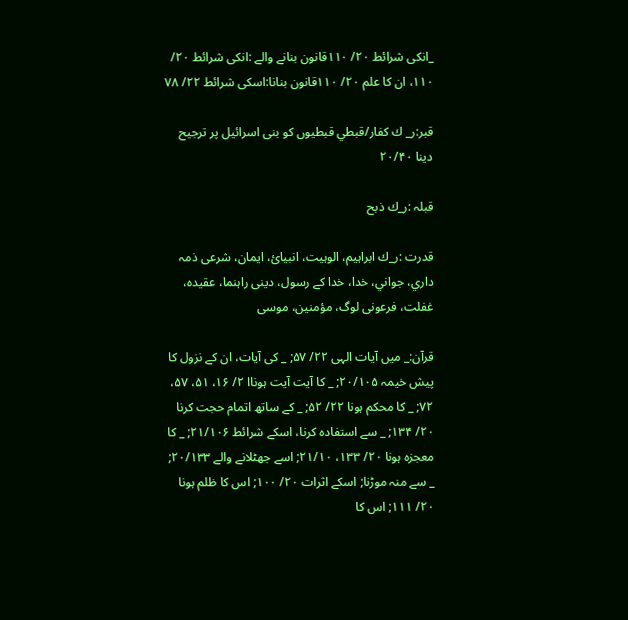_انكى شرائط ۲۰/ ۱۱۰قانون بنانے والے :انكى شرائط ۲۰/ ۱۱۰، ان كا علم ۲۰/ ۱۱۰قانون بنانا:اسكى شرائط ۲۲/ ۷۸

قبر:ر_ ك كفار/قبطي قبطيوں كو بنى اسرائيل پر ترجيح دينا ۲۰/۴۰

قبلہ :ر_ك ذبح

قدرت :ر_ك ابراہيم، الوہيت، انبيائ، ايمان، شرعى ذمہ داري، جواني، خدا، خدا كے رسول، دينى راہنما، عقيدہ، غفلت، فرعونى لوگ، مؤمنين، موسى

قرآن:_ ميں آيات الہى ۲۲/ ۵۷; _ كى آيات، ان كے نزول كا پيش خيمہ ۲۰/۱۰۵; _ كا آيت آيت ہوناا ۲/ ۱۶، ۵۱، ۵۷، ۷۲; _ كا محكم ہونا ۲۲/ ۵۲; _ كے ساتھ اتمام حجت كرنا ۲۰/ ۱۳۴; _ سے استفادہ كرنا، اسكے شرائط ۲۱/۱۰۶; _ كا معجزہ ہونا ۲۰/ ۱۳۳، ۲۱/۱۰; اسے جھٹلانے والے ۲۰/۱۳۳; _ سے منہ موڑنا; اسكے اثرات ۲۰/ ۱۰۰; اس كا ظلم ہونا ۲۰/ ۱۱۱; اس كا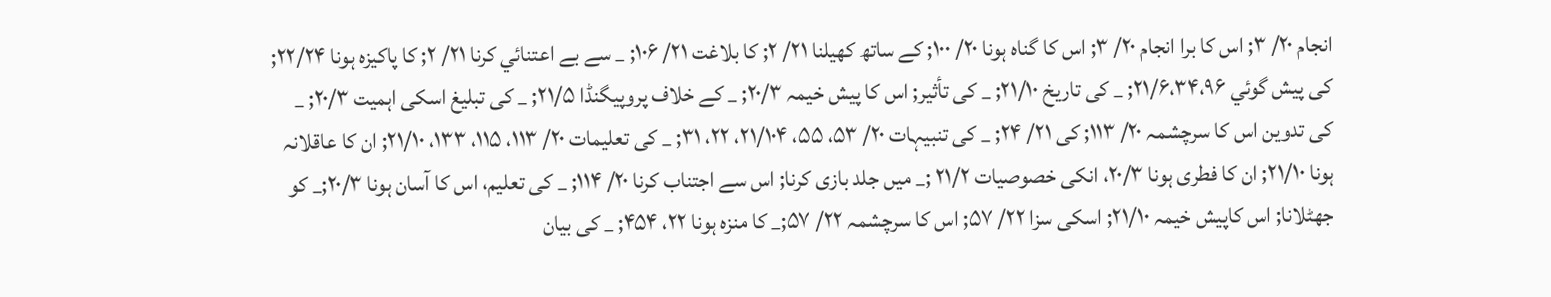انجام ۲۰/ ۳; اس كا برا انجام ۲۰/ ۳; اس كا گناہ ہونا ۲۰/ ۱۰۰; كے ساتھ كھيلنا ۲۱/ ۲; كا بلاغت ۲۱/ ۱۰۶; _ سے بے اعتنائي كرنا ۲۱/ ۲; كا پاكيزہ ہونا ۲۲/۲۴; كى پيش گوئي ۲۱/۶،۳۴،۹۶; _ كى تاريخ ۲۱/۱۰; _ كى تأثير; اس كا پيش خيمہ ۲۰/۳; _ كے خلاف پروپيگنڈا ۲۱/۵; _ كى تبليغ اسكى اہميت ۲۰/۳; _ كى تدوين اس كا سرچشمہ ۲۰/ ۱۱۳; كى ۲۱/ ۲۴; _ كى تنبيہات ۲۰/ ۵۳، ۵۵، ۲۱/۱۰۴، ۲۲، ۳۱; _ كى تعليمات ۲۰/ ۱۱۳، ۱۱۵، ۱۳۳، ۲۱/۱۰; ان كا عاقلانہ ہونا ۲۱/۱۰; ان كا فطرى ہونا ۲۰/۳، انكى خصوصيات ۲۱/۲ ;_ ميں جلد بازى كرنا; اس سے اجتناب كرنا ۲۰/ ۱۱۴; _ كى تعليم، اس كا آسان ہونا ۲۰/۳;_ كو جھٹلانا; اس كاپيش خيمہ ۲۱/۱۰; اسكى سزا ۲۲/ ۵۷; اس كا سرچشمہ ۲۲/ ۵۷;_ كا منزہ ہونا ۲۲، ۴۵۴; _ كى بيان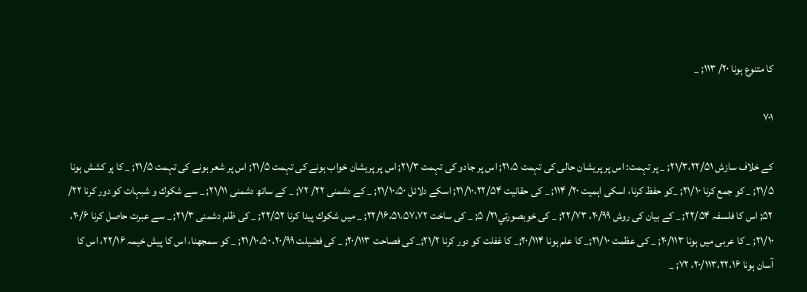كا متنوع ہونا ۲۰/ ۱۱۳; _

۷۰۱

كے خلاف سازش ۲۱/۳،۲۲/۵۱; _ پر تہمت: اس پر پريشان حالى كى تہمت ۲۱،۵; اس پر جادو كى تہمت ۲۱/۳; اس پر پريشان خواب ہونے كى تہمت ۲۱/۵; اس پر شعر ہونے كى تہمت ۲۱/۵; _ كا پر كشش ہونا ۲۱/۵; _ كو جمع كرنا ۲۱/۱۰; _كو حفظ كرنا، اسكى اہميت ۲۰/ ۱۱۴; _ كى حقانيت ۲۱/۱۰،۲۲/۵۴; اسكے دلائل ۲۱/۱۰،۵۰; _ كے دشمنى ۲۲/ ۷۲; _ كے ساتھ دشمنى ۲۱/۱۱; _ سے شكوك و شبہات كو دور كرنا ۲۲/ ۵۲; اس كا فلسفہ ۲۲/۵۴; _ كے بيان كى روش ۲۰/۹۹، ۲۲/۷۳; _ كى خوبصورتي۲۱/ ۵; _ كى ساخت ۲۲/۱۶،۵۱،۵۷،۷۲; _ ميں شكوك پيدا كرنا ۲۲/۵۲; _ كى ظلم دشمنى ۲۱/۳; _ سے عبرت حاصل كرنا ۲۰/۶، ۲۱/۱۰; _ كا عربى ميں ہونا ۲۰/۱۱۳; _ كى عظمت ۲۱/۱۰;_ كا علم ہونا ۲۰/۱۱۴;_ كا غفلت كو دور كرنا ۲۱/۲;_ كى فصاحت ۲۰/۱۱۳; _ كى فضيلت ۲۰/۹۹، ۲۱/۱۰،۵۰; _ كو سمجھنا، اس كا پيش خيمہ ۲۲/۱۶، اس كا آسان ہونا ۲۰/۱۱۳،۲۲،۱۶، ۷۲; _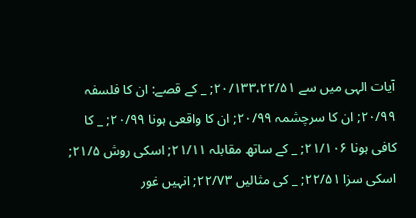آيات الہى ميں سے ۲۰/۱۳۳،۲۲/۵۱; _ كے قصے: ان كا فلسفہ ۲۰/۹۹; ان كا سرچشمہ ۲۰/۹۹; ان كا واقعى ہونا ۲۰/۹۹; _ كا كافى ہونا ۲۱/۱۰۶; _ كے ساتھ مقابلہ ۲۱/۱۱; اسكى روش ۲۱/۵; اسكى سزا ۲۲/۵۱; _ كى مثاليں ۲۲/۷۳; انہيں غور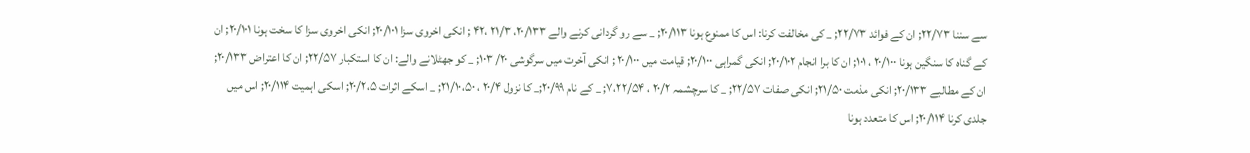سے سننا ۲۲/۷۳; ان كے فوائد ۲۲/۷۳; _ كى مخالفت كرنا: اس كا ممنوع ہونا ۲۰/۱۱۳; _ سے رو گردانى كرنے والے ۲۰/۱۳۳، ۲۱/۳ ،۴۲ ; انكى اخروى سزا ۲۰/۱۰۱; انكى اخروى سزا كا سخت ہونا ۲۰/۱۰۱; ان كے گناہ كا سنگين ہونا ۲۰/۱۰۰ ، ۱۰۱; ان كا برا انجام ۲۰/۱۰۲; انكى گمراہى ۲۰/۱۰۰; قيامت ميں ۲۰/۱۰۰ ; انكى آخرت ميں سرگوشى ۲۰/ ۱۰۳; _ كو جھٹلانے والے: ان كا استكبار ۲۲/۵۷; ان كا اعتراض ۲۰/۱۳۳; ان كے مطالبے ۲۰/۱۳۳; انكى مذمت ۲۱/۵۰; انكى صفات ۲۲/۵۷; _ كا سرچشمہ ۲۰/۲ ، ۷،۲۲/۵۴; _ كے نام ۲۰/۹۹;_ كا نزول ۲۰/۴ ، ۲۱/۱۰،۵۰; _ اسكے اثرات ۲۰/۲،۵; اسكى اہميت ۲۰/۱۱۴; اس ميں جلدى كرنا ۲۰/۱۱۴; اس كا متعدد ہونا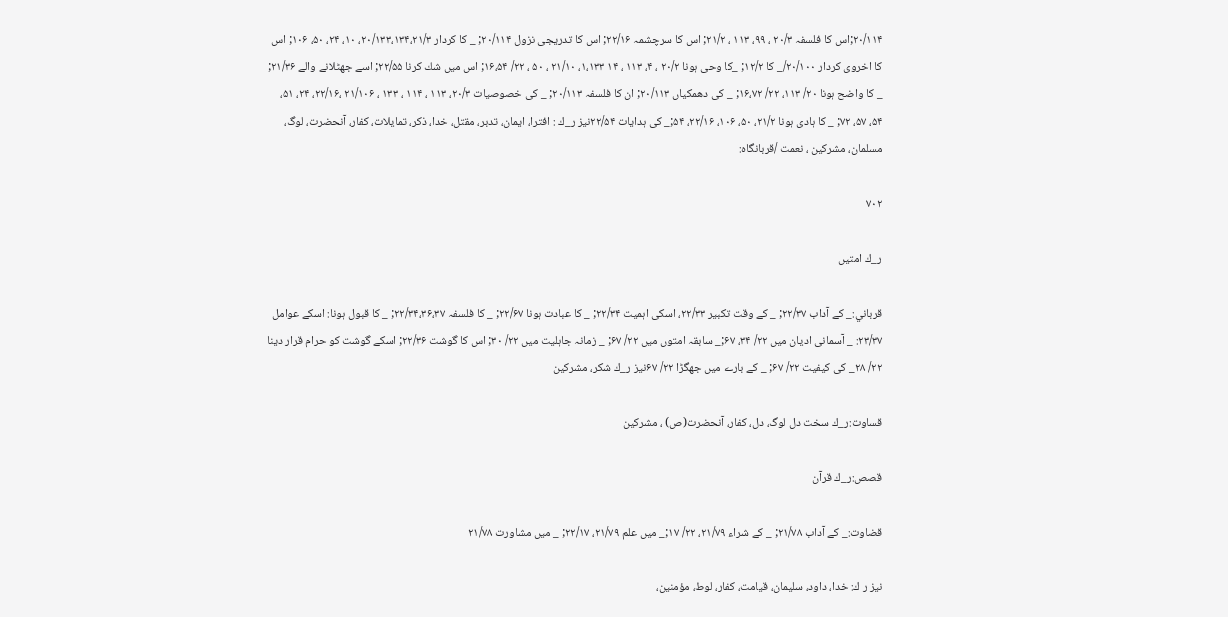۲۰/۱۱۴;اس كا فلسفہ ۲۰/۳ ، ۹۹، ۱۱۳ ، ۲۱/۲; اس كا سرچشمہ ۲۲/۱۶; اس كا تدريجى نزول ۲۰/۱۱۴; _ كا كردار ۲۰/۱۳۳،۱۳۴،۲۱/۳، ۱۰، ۲۴، ۵۰، ۱۰۶; اس كا اخروى كردار ۲۰/۱۰۰/_ كا ۱۲/۲; _كا وحى ہونا ۲۰/۲ ، ۴، ۱۱۳ ، ۱۴ ۱،۱۳۳، ۲۱/۱۰ ، ۵۰ ، ۲۲/ ۱۶،۵۴; اس ميں شك كرنا ۲۲/۵۵; اسے جھٹلانے والے ۲۱/۳۶; _ كا واضح ہونا ۲۰/ ۱۱۳، ۲۲/ ۱۶،۷۲; _ كى دھمكياں ۲۰/۱۱۳; ان كا فلسفہ ۲۰/۱۱۳; _ كى خصوصيات ۲۰/۳، ۱۱۳ ، ۱۱۴ ، ۱۳۳ ، ۲۱/۱۰۶ ،۲۲/۱۶، ۲۴، ۵۱، ۵۴، ۵۷، ۷۲; _ كا ہادى ہونا ۲۱/۲، ۵۰، ۱۰۶، ۲۲/۱۶، ۵۴;_ كى ہدايات ۲۲/۵۴نيز ر_ك : افترا، ايمان، تدبر، مقتل، خدا، ذكر، تمايلات، كفار، آنحضرت، لوگ، مسلمان، مشركين ، نعمت /قربانگاہ:

۷۰۲

ر_ك امتيں

قرباني:_ كے آداب ۲۲/۳۷; _ كے وقت تكبير ۲۲/۳۳، اسكى اہميت ۲۲/۳۴; _ كا عبادت ہونا ۲۲/۶۷; _ كا فلسفہ ۲۲/۳۴،۳۶،۳۷; _ كا قبول ہونا: اسكے عوامل ۲۳/۳۷: _ آسمانى اديان ميں ۲۲/ ۳۴، ۶۷;_ سابقہ امتوں ميں ۲۲/ ۶۷; _ زمانہ جاہليت ميں ۲۲/ ۳۰; اس كا گوشت ۲۲/۳۶; اسكے گوشت كو حرام قرار دينا ۲۲/ ۲۸_ كى كيفيت ۲۲/ ۶۷; _ كے بارے ميں جھگڑا ۲۲/ ۶۷نيز ر_ك شكر، مشركين

قساوت:ر_ك سخت دل لوگ، دل، كفار، آنحضرت(ص) ، مشركين

قصص:ر_ك قرآن

قضاوت:_ كے آداب ۲۱/۷۸; _ كے شراء ۲۱/۷۹، ۲۲/ ۱۷;_ ميں علم ۲۱/۷۹، ۲۲/۱۷; _ ميں مشاورت ۲۱/۷۸

نيز ر ك: خدا، داود، سليمان، قيامت، كفار، لوط، مؤمنين،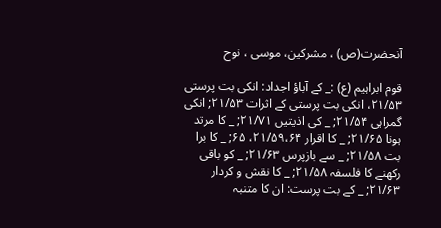آنحضرت(ص) ، مشركين، موسى ، نوح

قوم ابراہيم (ع) :_ كے آباؤ اجداد: انكى بت پرستى ۲۱/۵۳، انكى بت پرستى كے اثرات ۲۱/۵۳; انكى گمراہى ۲۱/۵۴; _ كى اذيتيں ۲۱/۷۱; _ كا مرتد ہونا ۲۱/۶۵; _ كا اقرار ۲۱/۵۹،۶۴، ۶۵; _ كا برا بت ۲۱/۵۸; _ سے بازپرس ۲۱/۶۳; _ كو باقى ركھنے كا فلسفہ ۲۱/۵۸; _ كا نقش و كردار ۲۱/۶۳; _ كے بت پرست: ان كا متنبہ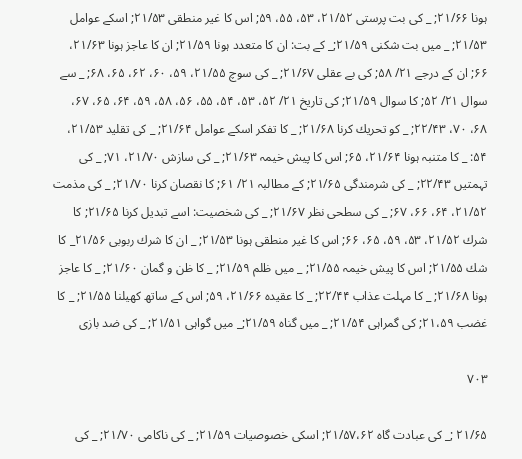ہونا ۲۱/۶۶; _ كى بت پرستى ۲۱/۵۲، ۵۳، ۵۵، ۵۹; اس كا غير منطقى ۲۱/۵۳; اسكے عوامل ۲۱/۵۳; _ ميں بت شكنى ۲۱/۵۹;_ كے بت: ان كا متعدد ہونا ۲۱/۵۹; ان كا عاجز ہونا ۲۱/۶۳، ۶۶; ان كے درجے ۲۱/ ۵۸; كى بے عقلى ۲۱/۶۷; _ كى سوچ ۲۱/۵۵، ۵۹، ۶۰، ۶۲، ۶۵، ۶۸; _ سے سوال ۲۱/ ۵۲; كا سوال ۲۱/۵۹; كى تاريخ ۲۱/ ۵۲، ۵۳، ۵۴، ۵۵، ۵۶، ۵۸، ۵۹، ۶۴، ۶۵، ۶۷، ۶۸، ۷۰، ۲۲/۴۳; _ كو تحريك كرنا ۲۱/۶۸; _ كا تفكر اسكے عوامل ۲۱/۶۴; _ كى تقليد ۲۱/۵۳، ۵۴: _ كا متنبہ ہونا ۲۱/۶۴، ۶۵; اس كا پيش خيمہ ۲۱/۶۳; _ كى سازش ۲۱/۷۰، ۷۱; _ كى تہمتيں ۲۲/۴۳; _ كى شرمندگى ۲۱/۶۵; كے مطالبہ ۲۱/ ۶۱; كا نقصان كرنا ۲۱/۷۰; _ كى مذمت ۲۱/۵۲، ۶۴، ۶۶، ۶۷; _ كى سطحى نظر ۲۱/۶۷; _ كى شخصيت: اسے تبديل كرنا ۲۱/۶۵; كا شرك ۲۱/۵۲، ۵۳، ۵۹، ۶۵، ۶۶; اس كا غير منطقى ہونا ۲۱/۵۳; _ ان كا شرك ربوبى ۲۱/۵۶_ كا شك ۲۱/۵۵; اس كا پيش خيمہ ۲۱/۵۵; _ ميں ظلم ۲۱/۵۹; _ كا ظن و گمان ۲۱/۶۰; _ كا عاجز ہونا ۲۱/۶۸; _ كا مہلت عذاب ۲۲/۴۴; _ كا عقيدہ ۲۱/۶۶، ۵۹; اس كے ساتھ كھيلنا ۲۱/۵۵; _ كا غضب ۲۱،۵۹; كى گمراہى ۲۱/۵۴; _ ميں گناہ ۲۱/۵۹;_ ميں گواہى ۲۱/۵۱; _ كى ضد بازى

۷۰۳

۲۱/۶۵ ;_ كى عبادت گاہ ۲۱/۵۷،۶۲; اسكى خصوصيات ۲۱/۵۹; _ كى ناكامى ۲۱/۷۰; _ كى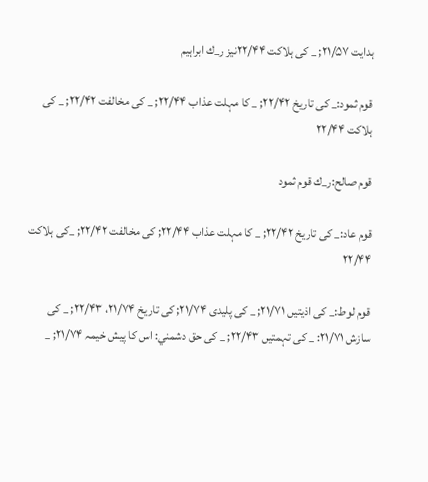ہدايت ۲۱/۵۷; _ كى ہلاكت ۲۲/۴۴نيز ر_ك ابراہيم

قوم ثمود:_ كى تاريخ ۲۲/۴۲; _ كا مہلت عذاب ۲۲/۴۴; _ كى مخالفت ۲۲/۴۲; _ كى ہلاكت ۲۲/۴۴

قوم صالح:ر_ك قوم ثمود

قوم عاد:_ كى تاريخ ۲۲/۴۲; _ كا مہلت عذاب ۲۲/۴۴; كى مخالفت ۲۲/۴۲; _كى ہلاكت ۲۲/۴۴

قوم لوط:_ كى اذيتيں ۲۱/۷۱; _ كى پليدى ۲۱/۷۴; كى تاريخ ۲۱/۷۴، ۲۲/۴۳; _ كى سازش ۲۱/۷۱: _ كى تہمتيں ۲۲/۴۳; _ كى حق دشمني: اس كا پيش خيمہ ۲۱/۷۴; _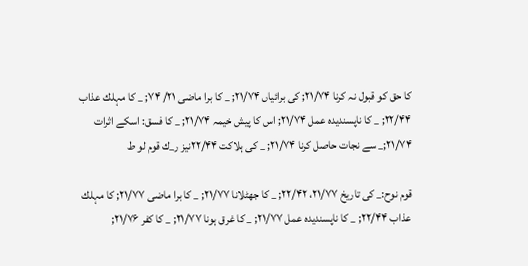كا حق كو قبول نہ كرنا ۲۱/۷۴; كى برائياں ۲۱/۷۴; _ كا برا ماضى ۲۱/ ۷۴; _ كا مہلك عذاب ۲۲/۴۴; _ كا ناپسنديدہ عمل ۲۱/۷۴; اس كا پيش خيمہ ۲۱/۷۴; _ كا فسق: اسكے اثرات ۲۱/۷۴;_ سے نجات حاصل كرنا ۲۱/۷۴; _ كى ہلاكت ۲۲/۴۴نيز ر_ك قوم لو ط

قوم نوح:_ كى تاريخ ۲۱/۷۷، ۲۲/۴۲; _ كا جھٹلانا ۲۱/۷۷; _ كا برا ماضى ۲۱/۷۷; كا مہلك عذاب ۲۲/۴۴; _ كا ناپسنديدہ عمل ۲۱/۷۷; _ كا غرق ہونا ۲۱/۷۷; _ كا كفر ۲۱/۷۶;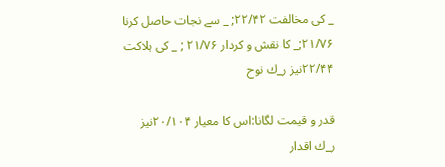_ كى مخالفت ۲۲/۴۲; _ سے نجات حاصل كرنا ۲۱/۷۶;_ كا نقش و كردار ۲۱/۷۶ ; _ كى ہلاكت ۲۲/۴۴نيز ر_ك نوح

قدر و قيمت لگانا:اس كا معيار ۲۰/۱۰۴نيز ر_ك اقدار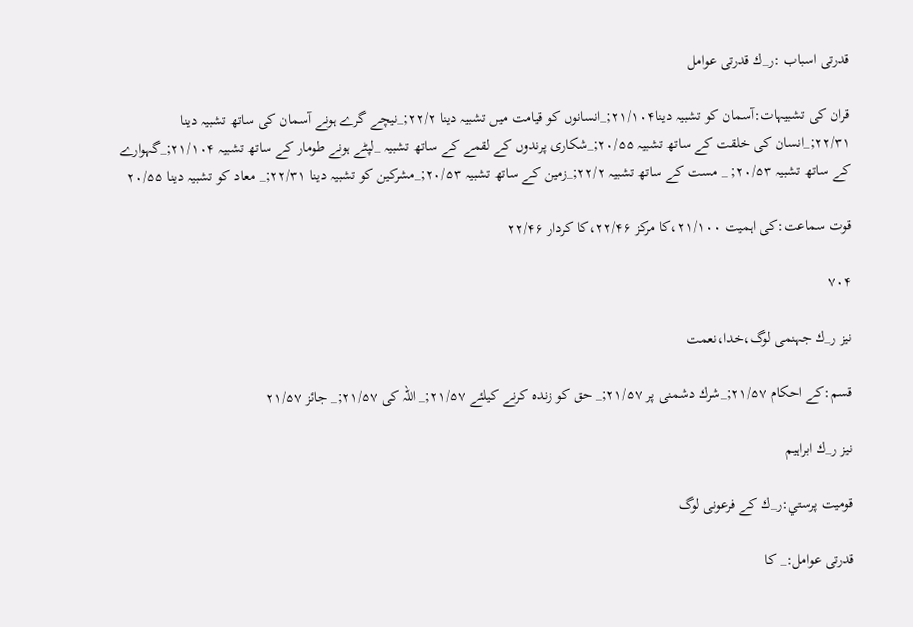قدرتى اسباب :ر_ك قدرتى عوامل

قران كى تشبيہات:آسمان كو تشبيہ دينا۲۱/۱۰۴;_انسانوں كو قيامت ميں تشبيہ دينا ۲۲/۲;_نيچے گرے ہونے آسمان كى ساتھ تشبيہ دينا ۲۲/۳۱;_انسان كى خلقت كے ساتھ تشبيہ ۲۰/۵۵;_شكارى پرندوں كے لقمے كے ساتھ تشبيہ _لپٹے ہونے طومار كے ساتھ تشبيہ ۲۱/۱۰۴;_گہوارے كے ساتھ تشبيہ ۲۰/۵۳; _ مست كے ساتھ تشبيہ ۲۲/۲;_زمين كے ساتھ تشبيہ ۲۰/۵۳;_مشركين كو تشبيہ دينا ۲۲/۳۱;_ معاد كو تشبيہ دينا ۲۰/۵۵

قوت سماعت:كى اہميت ۲۱/۱۰۰،كا مركز ۲۲/۴۶،كا كردار ۲۲/۴۶

۷۰۴

نيز ر_ك جہنمى لوگ،خدا،نعمت

قسم:كے احكام ۲۱/۵۷;_شرك دشمنى پر ۲۱/۵۷;_ حق كو زندہ كرنے كيلئے ۲۱/۵۷;_ اللہ كى ۲۱/۵۷;_ جائز ۲۱/۵۷

نيز ر_ك ابراہيم

قوميت پرستي:ر_ك كے فرعونى لوگ

قدرتى عوامل:_ كا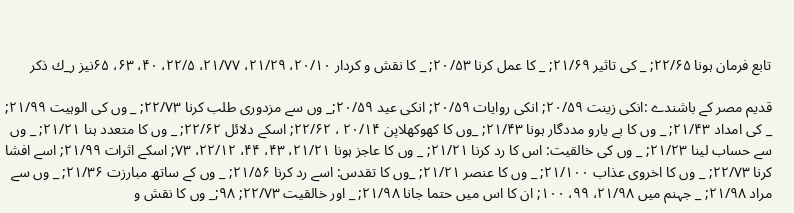تابع فرمان ہونا ۲۲/۶۵; _ كى تاثير ۲۱/۶۹; _ كا عمل كرنا ۲۰/۵۳; _ كا نقش و كردار ۲۰/۱۰، ۲۱/۲۹، ۲۱/۷۷، ۲۲/۵، ۴۰، ۶۳، ۶۵نيز ر_ك ذكر

قديم مصر كے باشندے :انكى زينت ۲۰/۵۹; انكى روايات ۲۰/۵۹; انكى عيد ۲۰/۵۹;_ وں سے مزدورى طلب كرنا ۲۲/۷۳; _ وں كى الوہيت ۲۱/۹۹; _ كى امداد ۲۱/۴۳; _ وں كا بے يارو مددگار ہونا ۲۱/۴۳; _وں كا كھوكھلاپن ۲۰/۱۴ ، ۲۲/۶۲; اسكے دلائل ۲۲/۶۲; _ وں كا متعدد ہنا ۲۱/۲۱; _ وں سے حساب لينا ۲۱/۲۳; _ وں كى خالقيت: اس كا رد كرنا ۲۱/۲۱; _ وں كا عاجز ہونا ۲۱/۲۱، ۴۳، ۴۴، ۲۲/۱۲، ۷۳; اسكے اثرات ۲۱/۹۹; اسے افشا كرنا ۲۲/۷۳; _ وں كا اخروى عذاب ۲۱/۱۰۰; _ وں كا عنصر ۲۱/۲۱; _وں كا تقدس: اسے رد كرنا ۲۱/۵۶; _ وں كے ساتھ مبارزت ۲۱/۳۶; _ وں سے مراد ۲۱/۹۸; _ جہنم ميں ۲۱/۹۸، ۹۹، ۱۰۰; ان كا اس ميں حتما جانا ۲۱/۹۸; _ اور خالقيت ۲۲/۷۳; ۹۸;_ وں كا نقش و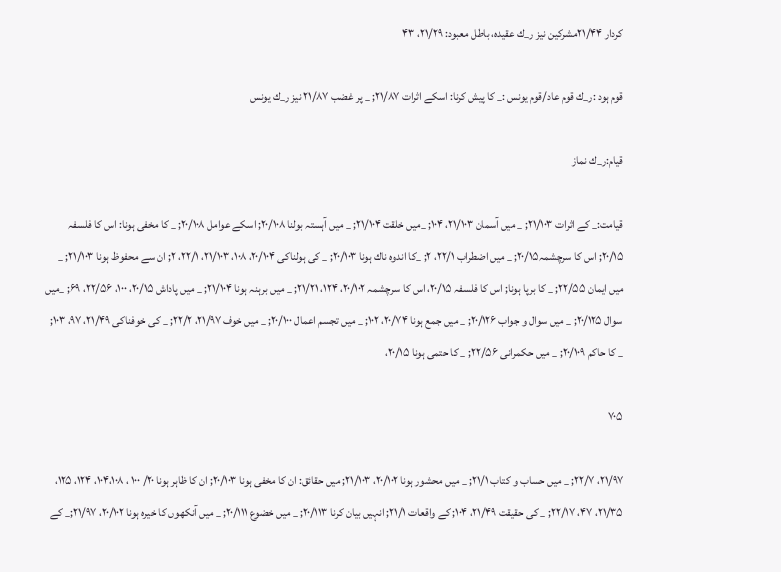كردار ۲۱/۴۴مشركين نيز ر_ك عقيدہ، باطل معبود: ۲۱/۲۹، ۴۳

قوم ہود :ر_ك قوم عاد/قوم يونس :_ كا پيش كرنا: اسكے اثرات ۲۱/۸۷; _ پر غضب ۲۱/۸۷ نيز ر_ك يونس

قيام:ر_ك نماز

قيامت:_ كے اثرات ۲۱/۱۰۳; _ ميں آسمان ۲۱/۱۰۳، ۱۰۴; _ميں خلقت ۲۱/۱۰۴; _ ميں آہستہ بولنا ۲۰/۱۰۸; اسكے عوامل ۲۰/۱۰۸; _ كا مخفى ہونا: اس كا فلسفہ ۲۰/۱۵; اس كا سرچشمہ۲۰/۱۵; _ ميں اضطراب ۲۲/۱، ۲; _كا اندوہ ناك ہونا ۲۰/۱۰۳; _ كى ہولناكى ۲۰/۱۰۴، ۱۰۸، ۲۱/۱۰۳، ۲۲/۱، ۲; ان سے محفوظ ہونا ۲۱/۱۰۳; _ ميں ايمان ۲۲/۵۵; _ كا برپا ہونا; اس كا فلسفہ ۲۰/۱۵، اس كا سرچشمہ ۲۰/۱۰۲، ۱۲۴، ۲۱/۲۱; _ ميں برہنہ ہونا ۲۱/۱۰۴; _ ميں پاداش ۲۰/۱۵، ۱۰۰، ۲۲/۵۶، ۶۹; _ميں سوال ۲۰/۱۲۵; _ ميں سوال و جواب ۲۰/۱۲۶; _ ميں جمع ہونا ۲۰/۷۴، ۱۰۲; _ ميں تجسم اعمال ۲۰/۱۰۰; _ ميں خوف ۲۱/۹۷، ۲۲/۲; _ كى خوفناكى ۲۱/۴۹، ۹۷، ۱۰۳; _ كا حاكم ۲۰/۱۰۹; _ ميں حكمرانى ۲۲/۵۶; _ كا حتمى ہونا ۲۰/۱۵،

۷۰۵

۲۱/۹۷، ۲۲/۷; _ ميں حساب و كتاب ۲۱/۱; _ ميں محشور ہونا ۲۰/۱۰۲، ۲۱/۱۰۳; ميں حقائق: ان كا مخفى ہونا ۲۰/۱۰۳; ان كا ظاہر ہونا ۲۰/ ۱۰۰ ، ۱۰۴،۱۰۸، ۱۲۴، ۱۲۵، ۲۱/۳۵، ۴۷، ۲۲/۱۷; _ كى حقيقت ۲۱/۴۹، ۱۰۴; كے واقعات ۲۱/۱; انہيں بيان كرنا ۲۰/۱۱۳; _ ميں خضوع ۲۰/۱۱۱; _ ميں آنكھوں كا خيرہ ہونا ۲۰/۱۰۲، ۲۱/۹۷;_ كے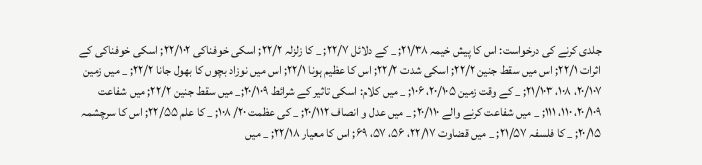جلدى كرنے كى درخواست: اس كا پيش خيمہ ۲۱/۳۸; _ كے دلائل ۲۲/۷; _ كا زلزلہ ۲۲/۲; اسكى خوفناكى ۲۲/۱۰۲; اسكى خوفناكى كے اثرات ۲۲/۱; اس ميں سقط جنين ۲۲/۲; اسكى شدت ۲۲/۲; اس كا عظيم ہونا ۲۲/۱; اس ميں نوزاد بچوں كا بھول جانا ۲۲/۲; _ ميں زمين ۲۰/۱۰۷، ۱۰۸، ۲۱/۱۰۳; _ كے وقت زمين ۲۰/۱۰۵، ۱۰۶; _ ميں كلام: اسكى تاثير كے شرائط ۲۰/۱۰۹;_ ميں سقط جنين ۲۲/۲; ميں شفاعت ۲۰/۱۰۹، ۱۱۰، ۱۱۱; _ ميں شفاعت كرنے والے ۲۰/۱۱۰; _ ميں عدل و انصاف ۲۰/۱۱۲; _ كى عظمت ۲۰/ ۱۰۸; _ كا علم ۲۲/۵۵; اس كا سرچشمہ ۲۰/۱۵; _ كا فلسفہ ۲۱/۵۷; _ ميں قضاوت ۲۲/۱۷، ۵۶، ۵۷، ۶۹; اس كا معيار ۲۲/۱۸; _ ميں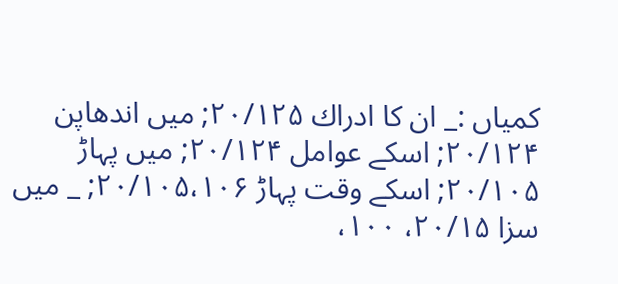كمياں :_ ان كا ادراك ۲۰/۱۲۵; ميں اندھاپن ۲۰/۱۲۴; اسكے عوامل ۲۰/۱۲۴; ميں پہاڑ ۲۰/۱۰۵; اسكے وقت پہاڑ ۲۰/۱۰۵،۱۰۶; _ ميں سزا ۲۰/۱۵، ۱۰۰،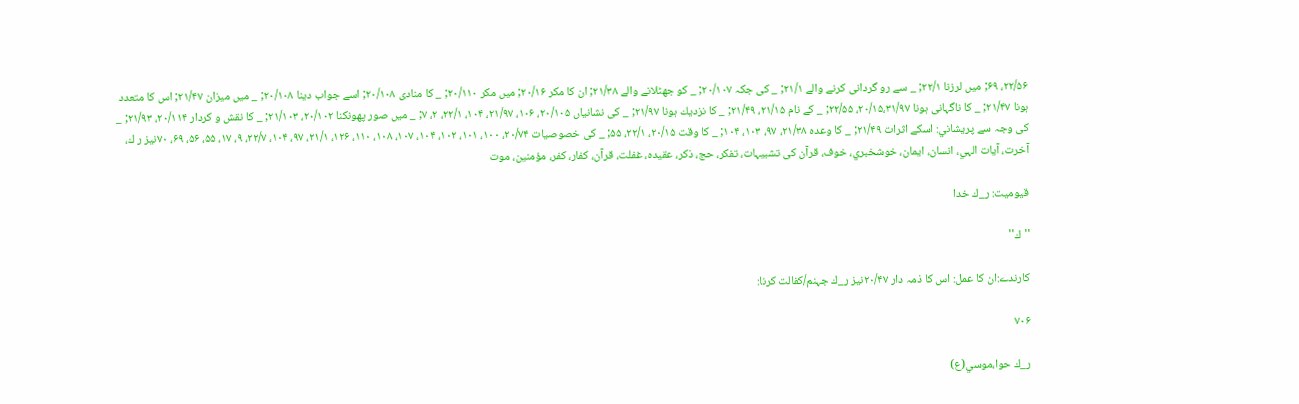۲۲/۵۶، ۶۹; ميں لرزنا ۲۲/۱; _ سے رو گردانى كرنے والے ۲۱/۱; _ كى جكہ ۲۰/۱۰۷; _ كو جھٹلانے والے ۲۱/۳۸; ان كا مكر ۲۰/۱۶; ميں مكر ۲۰/۱۱۰; _ كا منادى ۲۰/۱۰۸; اسے جواب دينا ۲۰/۱۰۸; _ ميں ميزان ۲۱/۴۷; اس كا متعدد ہونا ۲۱/۴۷; _ كا ناگہانى ہونا ۲۰/۱۵،۳۱/۹۷، ۲۲/۵۵; _ كے نام ۲۱/۱۵، ۲۱/۴۹; _ كا نزديك ہونا ۲۱/۹۷; _ كى نشانياں ۲۰/۱۰۵، ۱۰۶، ۲۱/۹۷، ۱۰۴، ۲۲/۱، ۲، ۷; _ ميں صور پھونكنا ۲۰/۱۰۲، ۲۱/۱۰۳; _ كا نقش و كردار ۲۰/۱۱۴، ۲۱/۹۳; _ كى وجہ سے پريشاني: اسكے اثرات ۲۱/۴۹; _ كا وعدہ ۲۱/۳۸، ۹۷، ۱۰۳، ۱۰۴; _ كا وقت ۲۰/۱۵، ۲۲/۱، ۵۵; _ كى خصوصيات ۲۰/۷۴، ۱۰۰، ۱۰۱، ۱۰۲، ۱۰۴، ۱۰۷، ۱۰۸، ۱۱۰، ۱۲۶، ۲۱/۱، ۹۷، ۱۰۴، ۲۲/۷، ۹، ۱۷، ۵۵، ۵۶، ۶۹، ۷۰نيز ر ك، آخرت، آيات الہي، انسان، ايمان، خوشخبري، خوف، قرآن كى تشبيہات، تفكر، حج، ذكر، عقيدہ، غفلت، قرآن، كفار، كفر، مؤمنين، موت

قيوميت: ر_ك خدا

''ك''

كارندے:ان كا عمل: اس كا ذمہ دار ۲۰/۴۷نيز ر_ك جہنم/كفالت كرنا:

۷۰۶

ر_ك حوا،موسي(ع)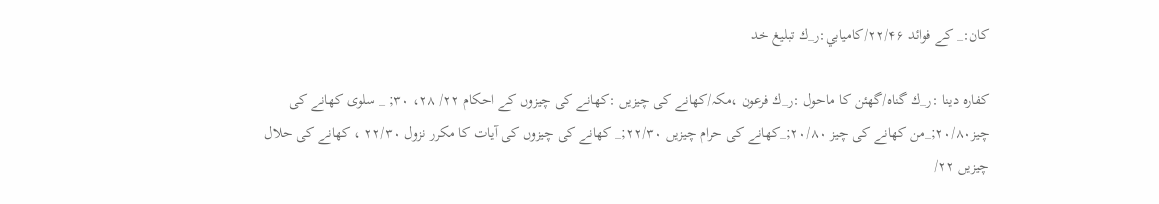كان:_ كے فوائد ۲۲/۴۶/كاميابي:ر_ك تبليغ خد

كفارہ دينا :ر_ك گناہ/گھئن كا ماحول :ر_ك فرعون ،مكہ/كھانے كى چيزيں :كھانے كى چيزوں كے احكام ۲۲/ ۲۸، ۳۰; _ سلوى كھانے كى چيز۲۰/۸۰;_من كھانے كى چيز ۲۰/۸۰;_كھانے كى حرام چيزيں ۲۲/۳۰;_ كھانے كى چيزوں كى آيات كا مكرر نزول ۲۲/۳۰ ، كھانے كى حلال چيزيں ۲۲/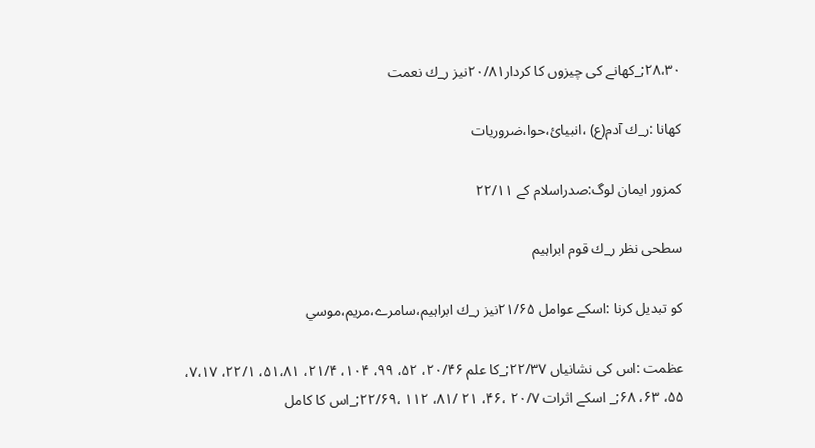۲۸،۳۰;_كھانے كى چيزوں كا كردار۲۰/۸۱نيز ر_ك نعمت

كھانا :ر_ك آدم(ع) ،انبيائ،حوا،ضروريات

كمزور ايمان لوگ:صدراسلام كے ۲۲/۱۱

سطحى نظر ر_ك قوم ابراہيم

كو تبديل كرنا :اسكے عوامل ۲۱/۶۵نيز ر_ك ابراہيم،سامرے،مريم،موسي

عظمت :اس كى نشانياں ۲۲/۳۷;_كا علم ۲۰/۴۶، ۵۲، ۹۹، ۱۰۴، ۲۱/۴، ۵۱،۸۱، ۲۲/۱، ۷،۱۷، ۵۵، ۶۳، ۶۸;_ اسكے اثرات ۲۰/۷ ،۴۶، ۲۱ /۸۱، ۱۱۲ ،۲۲/۶۹;_اس كا كامل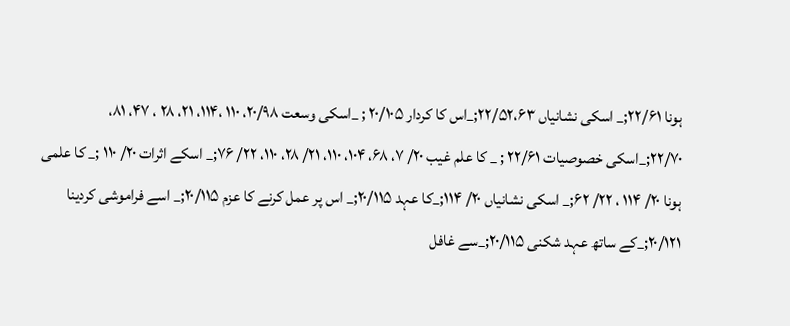ہونا ۲۲/۶۱;_ اسكى نشانياں ۲۲/۵۲،۶۳;_اس كا كردار ۲۰/۱۰۵ ; _اسكى وسعت ۲۰/۹۸، ۱۱۰ ،۱۱۴، ۲۱، ۲۸ ، ۴۷، ۸۱، ۲۲/۷۰;_اسكى خصوصيات ۲۲/۶۱ ; _ كا علم غيب ۲۰/ ۷، ۶۸، ۱۰۴، ۱۱۰، ۲۱/ ۲۸، ۱۱۰، ۲۲/ ۷۶;_ اسكے اثرات ۲۰/ ۱۱۰ ;_ كا علمى ہونا ۲۰/ ۱۱۴ ، ۲۲/ ۶۲;_ اسكى نشانياں ۲۰/ ۱۱۴;_كا عہد ۲۰/۱۱۵;_ اس پر عمل كرنے كا عزم ۲۰/۱۱۵;_ اسے فراموشى كردينا ۲۰/۱۲۱;_كے ساتھ عہد شكنى ۲۰/۱۱۵;_سے غافل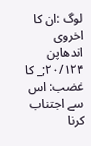لوگ :ان كا اخروى اندھاپن ۲۰/۱۲۴;_ كا غضب: اس سے اجتناب كرنا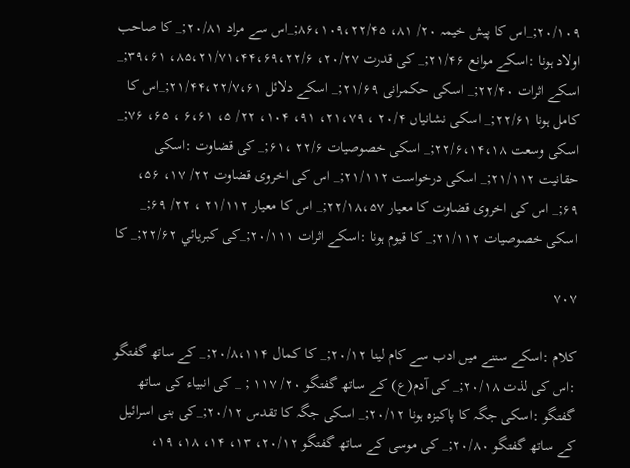۲۰/۱۰۹;_اس كا پيش خيمہ ۲۰/ ۸۱، ۸۶،۱۰۹،۲۲/۴۵;_اس سے مراد ۲۰/۸۱;_ كا صاحب اولاد ہونا :اسكے موانع ۲۱/۴۶;_ كى قدرت ۲۰/۲۷، ۸۵،۲۱/۷۱،۴۴،۶۹،۲۲/۶، ۳۹،۶۱;_ اسكے اثرات ۲۲/۴۰;_ اسكى حكمرانى ۲۱/۶۹;_ اسكے دلائل ۲۱/۴۴،۲۲/۷،۶۱;_اس كا كامل ہونا ۲۲/۶۱;_ اسكى نشانياں ۲۰/۴ ، ۲۱،۷۹، ۹۱، ۱۰۴، ۲۲/ ۵، ۶،۶۱ ، ۶۵، ۷۶;_ اسكى وسعت ۲۲/۶،۱۴،۱۸;_ اسكى خصوصيات ۲۲/۶ ،۶۱;_ كى قضاوت :اسكى حقانيت ۲۱/۱۱۲;_ اسكى درخواست ۲۱/۱۱۲;_ اس كى اخروى قضاوت ۲۲/ ۱۷، ۵۶، ۶۹;_ اس كى اخروى قضاوت كا معيار ۲۲/۱۸،۵۷;_ اس كا معيار ۲۱/۱۱۲ ، ۲۲/ ۶۹;_ اسكى خصوصيات ۲۱/۱۱۲;_ كا قيوم ہونا :اسكے اثرات ۲۰/۱۱۱;_كى كبريائي ۲۲/۶۲;_ كا

۷۰۷

كلام :اسكے سننے ميں ادب سے كام لينا ۲۰/۱۲;_ كا كمال ۲۰/۸،۱۱۴;_ كے ساتھ گفتگو :اس كى لذت ۲۰/۱۸;_ كى آدم(ع) كے ساتھ گفتگو ۲۰/ ۱۱۷ ; _ كى انبياء كى ساتھ گفتگو :اسكى جگہ كا پاكيزہ ہونا ۲۰/۱۲;_ اسكى جگہ كا تقدس ۲۰/۱۲;_كى بنى اسرائيل كے ساتھ گفتگو ۲۰/۸۰;_ كى موسى كے ساتھ گفتگو ۲۰/۱۲، ۱۳، ۱۴، ۱۸، ۱۹،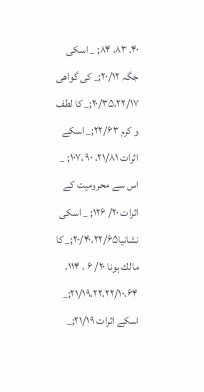۴۰، ۸۳، ۸۴; _ اسكى جگہ ۲۰/۱۲;_ كى گواھى ۲۰/۳۵،۲۲/۱۷;_ كا لطف و كرم ۲۲/۶۳;_ اسكے اثرات ۲۱/۸۱، ۹۰ ،۱۰۷; _ اس سے محروميت كے اثرات ۲۰/ ۱۲۶; _ اسكى نشانيا۲۰/۴۰،۲۲/۶۵;_ كا مالك ہونا ۲۰/ ۶ ، ۱۱۴، ۲۱/۱۹،۲۲،۲۲/۱۰،۶۴;_ اسكے اثرات ۲۱/۱۹;_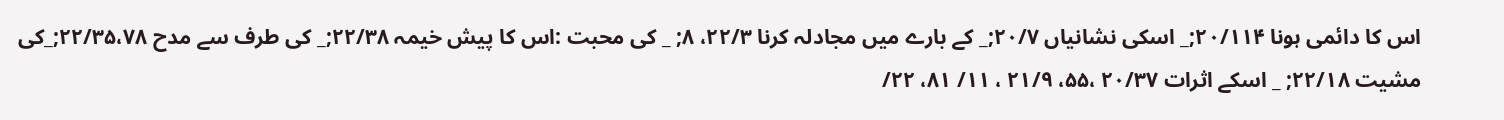اس كا دائمى ہونا ۲۰/۱۱۴;_ اسكى نشانياں ۲۰/۷;_ كے بارے ميں مجادلہ كرنا ۲۲/۳، ۸; _ كى محبت :اس كا پيش خيمہ ۲۲/۳۸;_ كى طرف سے مدح ۲۲/۳۵،۷۸;_كى مشيت ۲۲/۱۸; _ اسكے اثرات ۲۰/۳۷ ،۵۵، ۲۱/۹ ، ۱۱/ ۸۱، ۲۲/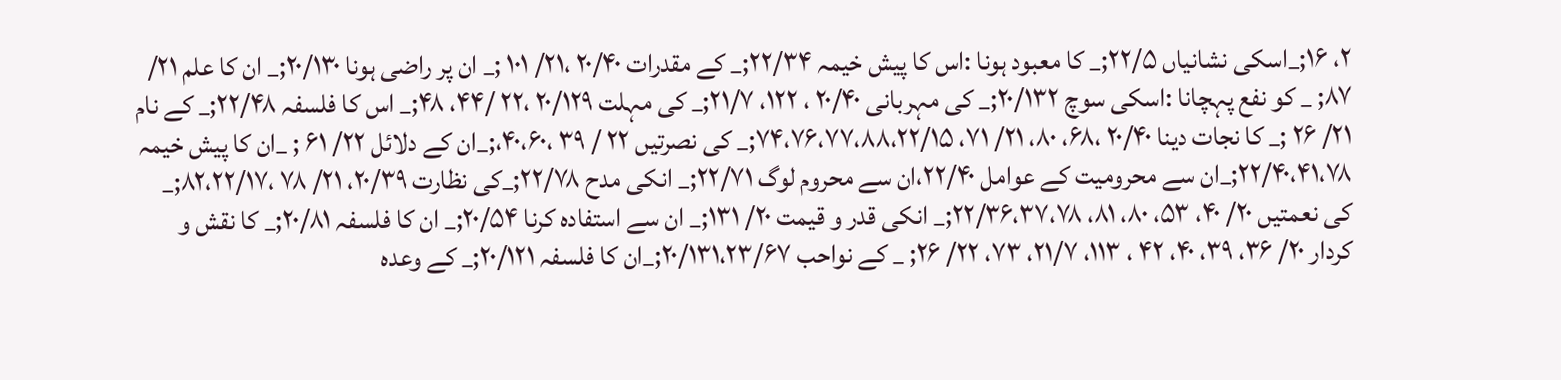۲، ۱۶;_اسكى نشانياں ۲۲/۵;_ كا معبود ہونا :اس كا پيش خيمہ ۲۲/۳۴;_ كے مقدرات ۲۰/۴۰ ،۲۱/ ۱۰۱ ;_ ان پر راضى ہونا ۲۰/۱۳۰;_ ان كا علم ۲۱/ ۸۷; _ كو نفع پہچانا :اسكى سوچ ۲۰/۱۳۲;_ كى مہربانى ۲۰/۴۰ ، ۱۲۲، ۲۱/۷;_ كى مہلت ۲۰/۱۲۹ ،۲۲ /۴۴، ۴۸;_ اس كا فلسفہ ۲۲/۴۸;_ كے نام ۲۱/ ۲۶ ;_ كا نجات دينا ۲۰/۴۰ ،۶۸، ۸۰، ۲۱/ ۷۱، ۷۴،۷۶،۷۷،۸۸،۲۲/۱۵;_ كى نصرتيں ۲۲ / ۳۹ ،۴۰،۶۰،;_ان كے دلائل ۲۲/ ۶۱ ; _ان كا پيش خيمہ ۲۲/۴۰،۴۱،۷۸;_ان سے محروميت كے عوامل ۲۲/۴۰،ان سے محروم لوگ ۲۲/۷۱;_ انكى مدح ۲۲/۷۸;_كى نظارت ۲۰/۳۹، ۲۱/ ۷۸ ،۸۲،۲۲/۱۷;_ كى نعمتيں ۲۰/ ۴۰، ۵۳، ۸۰، ۸۱، ۲۲/۳۶،۳۷،۷۸;_ انكى قدر و قيمت ۲۰/ ۱۳۱;_ ان سے استفادہ كرنا ۲۰/۵۴;_ ان كا فلسفہ ۲۰/۸۱;_ كا نقش و كردار ۲۰/ ۳۶، ۳۹، ۴۰، ۴۲ ، ۱۱۳، ۲۱/۷، ۷۳، ۲۲/ ۲۶; _ كے نواحب ۲۰/۱۳۱،۲۳/۶۷;_ان كا فلسفہ ۲۰/۱۲۱;_ كے وعدہ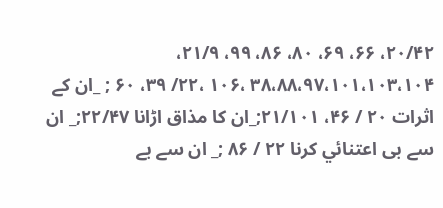۲۰/۴۲، ۶۶، ۶۹، ۸۰، ۸۶، ۹۹، ۲۱/۹، ۳۸،۸۸،۹۷،۱۰۱،۱۰۳،۱۰۴ ،۱۰۶ ،۲۲/ ۳۹، ۶۰ ; _ان كے اثرات ۲۰ / ۴۶، ۲۱/۱۰۱;_ان كا مذاق اڑانا ۲۲/۴۷;_ ان سے بى اعتنائي كرنا ۲۲ / ۸۶ ;_ ان سے بے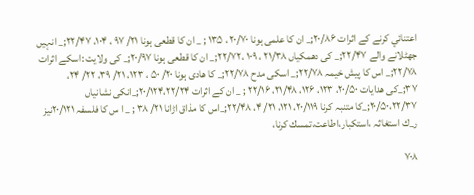اعتنائي كرنے كے اثرات ۲۰/۸۶;_ ان كا علمى ہونا ۲۰/۷۰ ، ۱۳۵ ; _ ان كا قطعى ہونا ۲۱/ ۹۷ ، ۱۰۴، ۲۲/۴۷;_ انہيں جھٹلانے والے ۲۲/۴۷;_ كى دھمكياں ۲۱/۳۸ ، ۱۰۹ ،۲۲/۷۲;_ ان كا قطعى ہونا ۲۰/۹۷;_ كى ولايت :اسكے اثرات ۲۲/۷۸;_ اس كا پيش خيمہ ۲۲/۷۸;_ اسكى مدح ۲۲/۷۸;_ كا ھادى ہونا ۲۰/ ۵۰ ، ۱۲۳، ۲۱/ ۳۹، ۲۲/ ۲۴، ۳۷;_كى ھدايات ۲۰/۵۰، ۱۲۳، ۱۲۶، ۲۱/۴۸، ۲۲/۱۶ ; _ ان كے اثرات ۲۰/۱۲۴،۲۲/۲۴;_انكى نشانياں ۲۰/۵۰،۲۲/۳۷;_كا متنبہ كرنا ۲۰/۱۱۹، ۱۲۱، ۲۱/ ۴، ۲۲/۴۸;_اس كا مذاق اڑانا ۲۱/ ۳۸ ; _ ا س كا فلسفہ ۲۰/۱۲۱نيز ر_ك استغاثہ ،استكبار،اطاعت،تمسك كرنا،

۷۰۸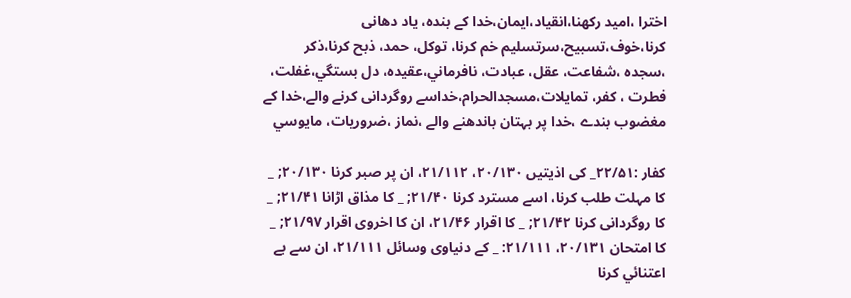اخترا ،اميد ركھنا،انقياد،ايمان،خدا كے بندہ، ياد دھانى كرنا،خوف،تسبيح،سرتسليم خم كرنا، توكل، حمد، ذبح كرنا،ذكر ،سجدہ ،شفاعت، عقل، عبادت، نافرماني،عقيدہ، دل بستگي،غفلت، فطرت ، كفر، تمايلات،مسجدالحرام،خداسے روگردانى كرنے والے،خدا كے مغضوب بندے ،خدا پر بہتان باندھنے والے ،نماز ،ضروريات، مايوسي

كفار :۲۲/۵۱_ كى اذيتيں ۲۰/۱۳۰، ۲۱/۱۱۲، ان پر صبر كرنا ۲۰/۱۳۰; _ كا مہلت طلب كرنا، اسے مسترد كرنا ۲۱/۴۰; _ كا مذاق اڑانا ۲۱/۴۱; _ كا روگردانى كرنا ۲۱/۴۲; _ كا اقرار ۲۱/۴۶، ان كا اخروى اقرار ۲۱/۹۷; _ كا امتحان ۲۰/۱۳۱، ۲۱/۱۱۱: _ كے دنياوى وسائل ۲۱/۱۱۱، ان سے بے اعتنائي كرنا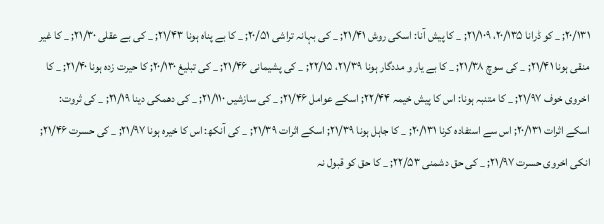۲۰/۱۳۱; _ كو ڈرانا ۲۰/۱۳۵، ۲۱/۱۰۹; _ كا پيش آنا: اسكى روش ۲۱/۴۱; _ كى بہانہ تراشى ۲۰/۵۱; _ كا بے پناہ ہونا ۲۱/۴۳; _ كى بے عقلى ۲۱/۳۰; _ كا غير منقى ہونا ۲۱/۴۱; _ كى سوچ ۲۱/۳۸; _ كا بے يار و مددگار ہونا ۲۱/۳۹، ۲۲/۱۵; _ كى پشيمانى ۲۱/۴۶; _ كى تبليغ ۲۰/۱۳۰; كا حيرت زدہ ہونا ۲۱/۴۰; _ كا اخروى خوف ۲۱/۹۷; _ كا متنبہ ہونا: اس كا پيش خيمہ ۲۲/۴۴; اسكے عوامل ۲۱/۴۶; _ كى سازشيں ۲۱/۱۱۰; _ كى دھمكى دينا ۲۱/۱۹; _ كى ثروت: اسكے اثرات ۲۰/۱۳۱; اس سے استفادہ كرنا ۲۰/۱۳۱; _ كا جاہل ہونا ۲۱/۳۹; اسكے اثرات ۲۱/۳۹; _ كى آنكھ: اس كا خيرہ ہونا ۲۱/۹۷; _ كى حسرت ۲۱/۴۶; انكى اخروى حسرت ۲۱/۹۷; _ كى حق دشمنى ۲۲/۵۳; _ كا حق كو قبول نہ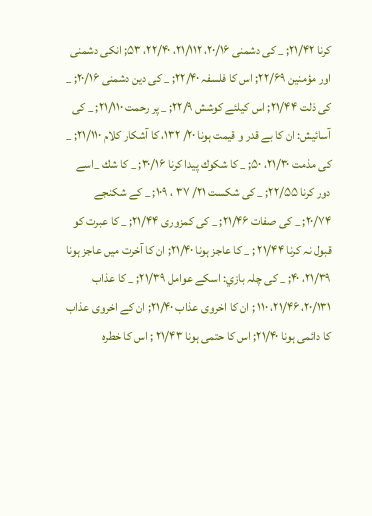كرنا ۲۱/۴۲; _ كى دشمنى ۲۰/۱۶، ۲۱/۱۱۲، ۲۲/۴۰، ۵۳; انكى دشمنى اور مؤمنين ۲۲/۶۹; اس كا فلسفہ ۲۲/۴۰; _ كى دين دشمنى ۲۰/۱۶; _ كى ذلت ۲۱/۴۴; اس كيلئے كوشش ۲۲/۹; _ پر رحمت ۲۱/۱۱۰; _ كى آسائيش: ان كا بے قدر و قيمت ہونا ۲۰/ ۱۳۲، كا آشكار كلام ۲۱/۱۱۰; _ كى مذمت ۲۱/۳۰، ۵۰; _ كا شكوك پيدا كرنا ۳۰/۱۶; _ كا شك _اسے دور كرنا ۲۲/۵۵; _ كى شكست ۲۱/ ۳۷ ، ۱۰۹; _ كے شكنجے ۲۰/۷۴; _ كى صفات ۲۱/۴۶; _ كى كمزورى ۲۱/۴۴; _ كا عبرت كو قبول نہ كرنا ۲۱/۴۴ ; _ كا عاجز ہونا ۲۱/۴۰; ان كا آخرت ميں عاجز ہونا ۲۱/۳۹، ۴۰; _ كى چلہ بازي: اسكے عوامل ۲۱/۳۹; _ كا عذاب ۲۰/۱۳۱، ۲۱/۴۶، ۱۱۰ ; ان كا اخروى عذاب ۲۱/۴۰; ان كے اخروى عذاب كا دائمى ہونا ۲۱/۴۰; اس كا حتمى ہونا ۲۱/۴۳ ; اس كا خطرہ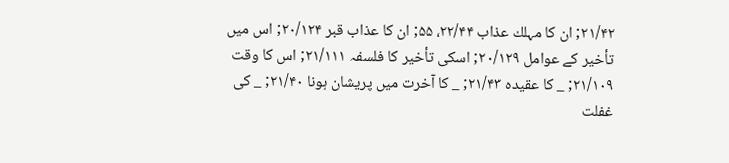۲۱/۴۲; ان كا مہلك عذاب ۲۲/۴۴، ۵۵; ان كا عذاب قبر ۲۰/۱۲۴; اس ميں تأخير كے عوامل ۲۰/۱۲۹; اسكى تأخير كا فلسفہ ۲۱/۱۱۱; اس كا وقت ۲۱/۱۰۹; _ كا عقيدہ ۲۱/۴۳; _ كا آخرت ميں پريشان ہونا ۲۱/۴۰; _ كى غفلت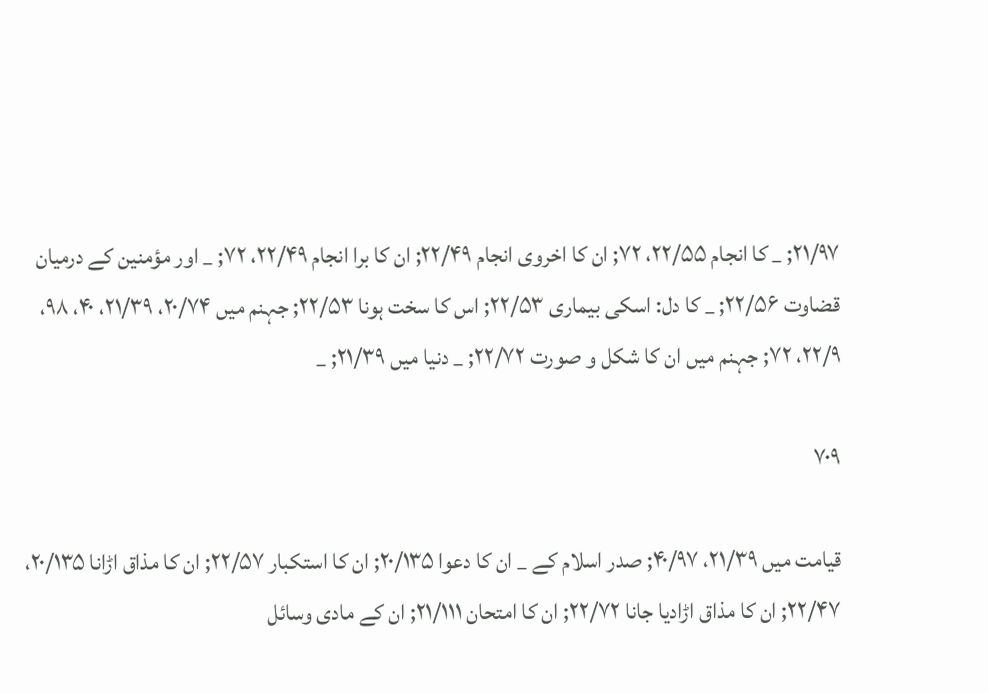۲۱/۹۷; _ كا انجام ۲۲/۵۵، ۷۲; ان كا اخروى انجام ۲۲/۴۹; ان كا برا انجام ۲۲/۴۹، ۷۲; _ اور مؤمنين كے درميان قضاوت ۲۲/۵۶; _ كا دل: اسكى بيمارى ۲۲/۵۳; اس كا سخت ہونا ۲۲/۵۳; جہنم ميں ۲۰/۷۴، ۲۱/۳۹، ۴۰، ۹۸، ۲۲/۹، ۷۲; جہنم ميں ان كا شكل و صورت ۲۲/۷۲; _ دنيا ميں ۲۱/۳۹; _

۷۰۹

قيامت ميں ۲۱/۳۹، ۴۰/۹۷; صدر اسلام كے _ ان كا دعوا ۲۰/۱۳۵; ان كا استكبار ۲۲/۵۷; ان كا مذاق اڑانا ۲۰/۱۳۵، ۲۲/۴۷; ان كا مذاق اڑاديا جانا ۲۲/۷۲; ان كا امتحان ۲۱/۱۱۱; ان كے مادى وسائل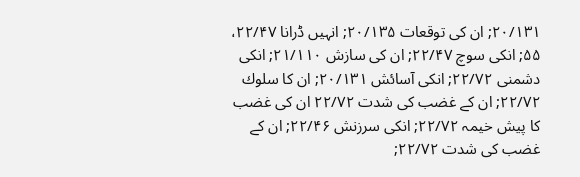۲۰/۱۳۱; ان كى توقعات ۲۰/۱۳۵; انہيں ڈرانا ۲۲/۴۷، ۵۵; انكى سوچ ۲۲/۴۷; ان كى سازش ۲۱/۱۱۰; انكى دشمنى ۲۲/۷۲; انكى آسائش ۲۰/۱۳۱; ان كا سلوك ۲۲/۷۲; ان كے غضب كى شدت ۲۲/۷۲ ان كى غضب كا پيش خيمہ ۲۲/۷۲; انكى سرزنش ۲۲/۴۶; ان كے غضب كى شدت ۲۲/۷۲;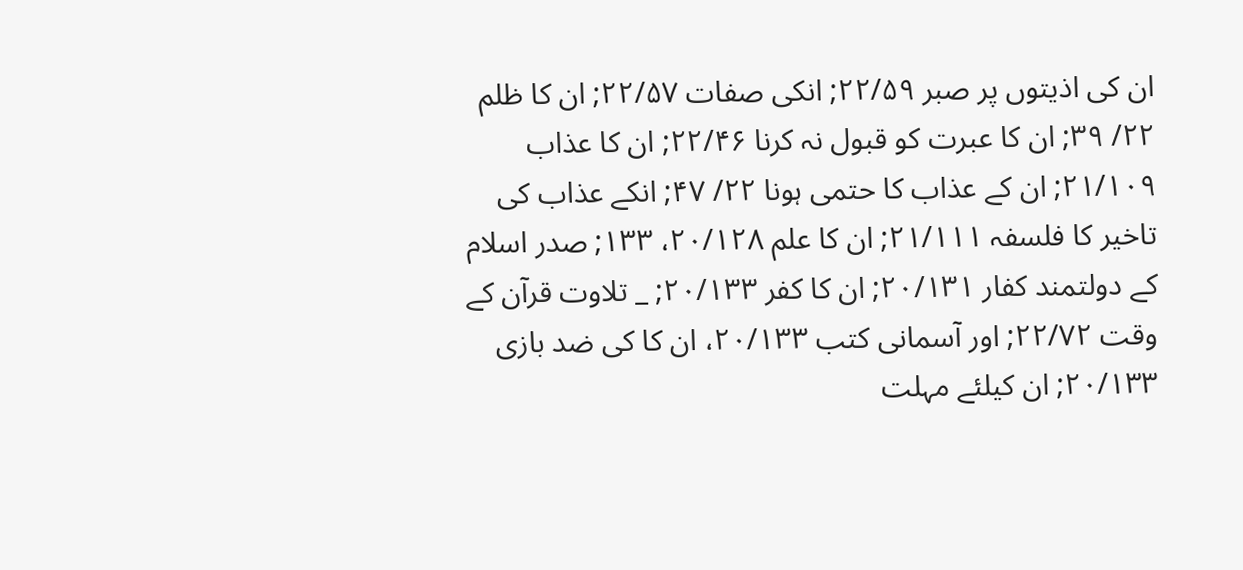ان كى اذيتوں پر صبر ۲۲/۵۹; انكى صفات ۲۲/۵۷; ان كا ظلم ۲۲/ ۳۹; ان كا عبرت كو قبول نہ كرنا ۲۲/۴۶; ان كا عذاب ۲۱/۱۰۹; ان كے عذاب كا حتمى ہونا ۲۲/ ۴۷; انكے عذاب كى تاخير كا فلسفہ ۲۱/۱۱۱; ان كا علم ۲۰/۱۲۸، ۱۳۳; صدر اسلام كے دولتمند كفار ۲۰/۱۳۱; ان كا كفر ۲۰/۱۳۳; _ تلاوت قرآن كے وقت ۲۲/۷۲; اور آسمانى كتب ۲۰/۱۳۳، ان كا كى ضد بازى ۲۰/۱۳۳; ان كيلئے مہلت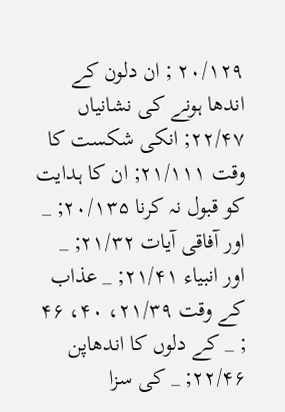۲۰/۱۲۹ ; ان دلون كے اندھا ہونے كى نشانياں ۲۲/۴۷; انكى شكست كا وقت ۲۱/۱۱۱; ان كا ہدايت كو قبول نہ كرنا ۲۰/۱۳۵; _ اور آفاقى آيات ۲۱/۳۲; _ اور انبياء ۲۱/۴۱; _ عذاب كے وقت ۲۱/۳۹، ۴۰، ۴۶ ; _ كے دلوں كا اندھاپن ۲۲/۴۶; _ كى سزا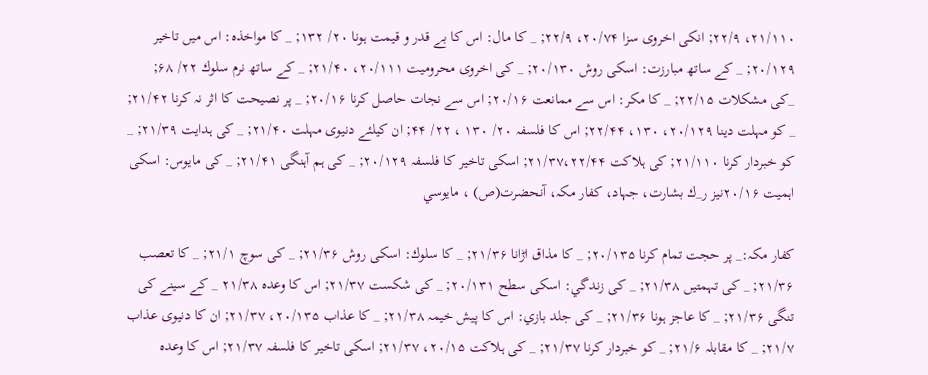۲۱/۱۱۰، ۲۲/۹; انكى اخروى سزا ۲۰/۷۴، ۲۲/۹; _ كا مال: اس كا بے قدر و قيمت ہونا ۲۰/ ۱۳۲; _ كا مواخذہ: اس ميں تاخير ۲۰/۱۲۹; _ كے ساتھ مبارزت: اسكى روش ۲۰/۱۳۰; _ كى اخروى محروميت ۲۰/۱۱۱، ۲۱/۴۰; _ كے ساتھ نرم سلوك ۲۲/ ۶۸; _كى مشكلات ۲۲/۱۵; _ كا مكر: اس سے ممانعت ۲۰/۱۶; اس سے نجات حاصل كرنا ۲۰/۱۶; _ پر نصيحت كا اثر نہ كرنا ۲۱/۴۲; _ كو مہلت دينا ۲۰/۱۲۹، ۱۳۰، ۲۲/۴۴; اس كا فلسفہ ۲۰/ ۱۳۰ ، ۲۲/ ۴۴; ان كيلئے دنيوى مہلت ۲۱/۴۰; _ كى ہدايت ۲۱/۳۹; _ كو خبردار كرنا ۲۱/۱۱۰; كى ہلاكت ۲۱/۳۷،۲۲/۴۴; اسكى تاخير كا فلسفہ ۲۰/۱۲۹; _ كى ہم آہنگى ۲۱/۴۱; _ كى مايوس: اسكى اہميت ۲۰/۱۶نيز ر_ك بشارت، جہاد، كفار مكہ، آنحضرت(ص) ، مايوسي

كفار مكہ:_ پر حجت تمام كرنا ۲۰/۱۳۵; _ كا مذاق اڑانا ۲۱/۳۶; _ كا سلوك: اسكى روش ۲۱/۳۶; _ كى سوچ ۲۱/۱; _ كا تعصب ۲۱/۳۶; _ كى تہمتيں ۲۱/۳۸; _ كى زندگي: اسكى سطح ۲۰/۱۳۱; _ كى شكست ۲۱/۳۷; اس كا وعدہ ۲۱/۳۸ _ كے سينے كى تنگى ۲۱/۳۶; _ كا عاجز ہونا ۲۱/۳۶; _ كى جلد بازي: اس كا پيش خيمہ ۲۱/۳۸; _ كا عذاب ۲۰/۱۳۵، ۲۱/۳۷; ان كا دنيوى عذاب ۲۱/۷; _ كا مقابلہ ۲۱/۶; _ كو خبردار كرنا ۲۱/۳۷; _ كى ہلاكت ۲۰/۱۵، ۲۱/۳۷; اسكى تاخير كا فلسفہ ۲۱/۳۷; اس كا وعدہ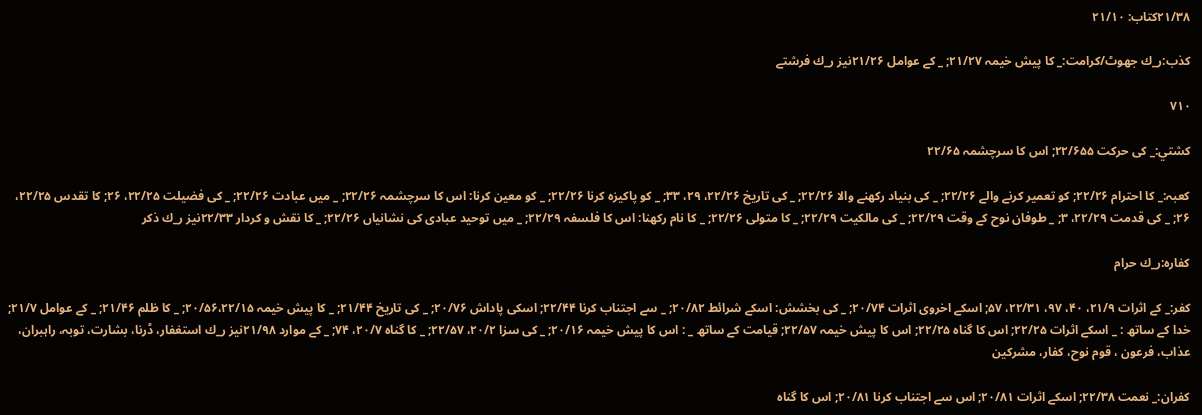۲۱/۳۸كتاب: ۲۱/۱۰

كذب:ر_ك جھوٹ/كرامت:_ كا پيش خيمہ ۲۱/۲۷; _ كے عوامل ۲۱/۲۶نيز ر_ك فرشتے

۷۱۰

كشتي:_ كى حركت ۲۲/۶۵۵; اس كا سرچشمہ ۲۲/۶۵

كعبہ:_ كا احترام ۲۲/۲۶; كو تعمير كرنے والے ۲۲/۲۶; _ كى بنياد ركھنے والا ۲۲/۲۶; _ كى تاريخ ۲۲/۲۶، ۲۹، ۳۳; _ كو پاكيزہ كرنا ۲۲/۲۶; _ كو معين كرنا: اس كا سرچشمہ ۲۲/۲۶; _ ميں عبادت ۲۲/۲۶; _ كى فضيلت ۲۲/۲۵، ۲۶; كا تقدس ۲۲/۲۵، ۲۶; _ كى قدمت ۲۲/۲۹، ۳; _ طوفان نوح كے وقت ۲۲/۲۹; _ كى مالكيت ۲۲/۲۹; _ كا متولى ۲۲/۲۶; _ كا نام ركھنا: اس كا فلسفہ ۲۲/۲۹; _ ميں توحيد عبادى كى نشانياں ۲۲/۲۶; _ كا نقش و كردار ۲۲/۳۳نيز ر_ك ذكر

كفارہ:ر_ك حرام

كفر:_ كے اثرات ۲۱/۹، ۴۰، ۹۷، ۲۲/۳۱، ۵۷; اسكے اخروى اثرات ۲۰/۷۴; _ كى بخشش: اسكے شرائط ۲۰/۸۲; _ سے اجتناب كرنا ۲۲/۴۴; اسكى پاداش ۲۰/۷۶; _ كى تاريخ ۲۱/۴۴; _ كا پيش خيمہ ۲۰/۵۶،۲۲/۱۵; _ كا ظلم ۲۱/۴۶; _ كے عوامل ۲۱/۷; خدا كے ساتھ : _ اسكے اثرات ۲۲/۲۵; اس كا گناہ ۲۲/۲۵; اس كا پيش خيمہ ۲۲/۵۷; قيامت كے ساتھ _ : اس كا پيش خيمہ ۲۰/۱۶; _ كى سزا ۲۰/۲، ۲۲/۵۷; _ كا گناہ ۲۰/۷، ۷۴; _ كے موارد ۲۱/۹۸نيز ر_ك استغفار، ڈرنا، بشارت، توبہ، راہبران، عذاب، فرعون ، قوم نوح، كفار، مشركين

كفران:_ نعمت ۲۲/۳۸; اسكے اثرات ۲۰/۸۱; اس سے اجتناب كرنا ۲۰/۸۱; اس كا گناہ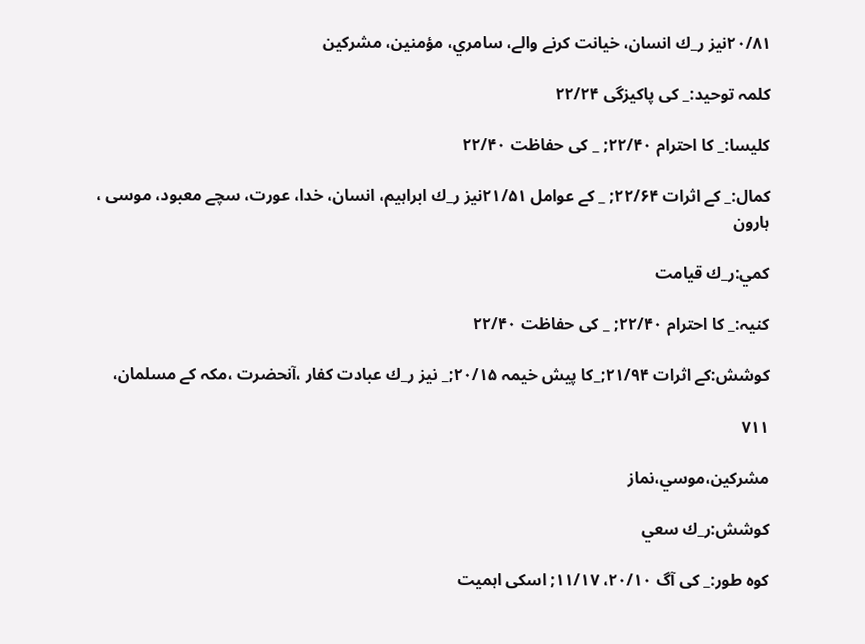۲۰/۸۱نيز ر_ك انسان، خيانت كرنے والے، سامري، مؤمنين، مشركين

كلمہ توحيد:_ كى پاكيزگى ۲۲/۲۴

كليسا:_ كا احترام ۲۲/۴۰; _ كى حفاظت ۲۲/۴۰

كمال:_ كے اثرات ۲۲/۶۴; _ كے عوامل ۲۱/۵۱نيز ر_ك ابراہيم، انسان، خدا، عورت، سچے معبود، موسى ، ہارون

كمي:ر_ك قيامت

كنيہ:_ كا احترام ۲۲/۴۰; _ كى حفاظت ۲۲/۴۰

كوشش:كے اثرات ۲۱/۹۴;_كا پيش خيمہ ۲۰/۱۵;_ نيز ر_ك عبادت كفار ،آنحضرت ،مكہ كے مسلمان،

۷۱۱

مشركين،موسي،نماز

كوشش:ر_ك سعي

كوہ طور:_ كى آگ ۲۰/۱۰، ۱۱/۱۷; اسكى اہميت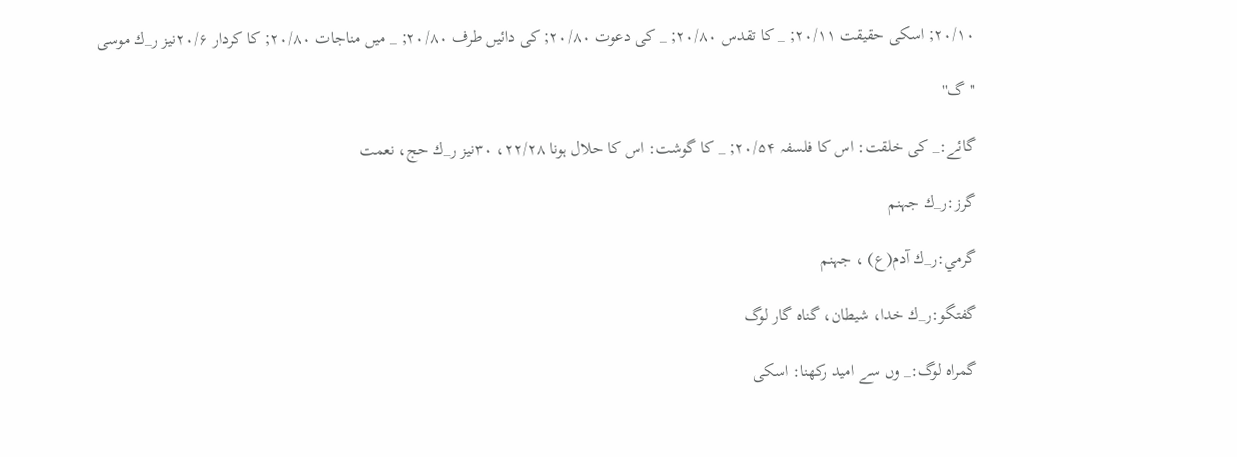۲۰/۱۰; اسكى حقيقت ۲۰/۱۱; _ كا تقدس ۲۰/۸۰; _ كى دعوت ۲۰/۸۰; كى دائيں طرف ۲۰/۸۰; _ ميں مناجات ۲۰/۸۰; كا كردار ۲۰/۶نيز ر_ك موسى

''گ''

گائے:_ كى خلقت: اس كا فلسفہ ۲۰/۵۴; _ كا گوشت: اس كا حلال ہونا ۲۲/۲۸، ۳۰نيز ر_ك حج، نعمت

گرز:ر_ك جہنم

گرمي:ر_ك آدم(ع) ، جہنم

گفتگو:ر_ك خدا، شيطان، گناہ گار لوگ

گمراہ لوگ:_ وں سے اميد ركھنا: اسكى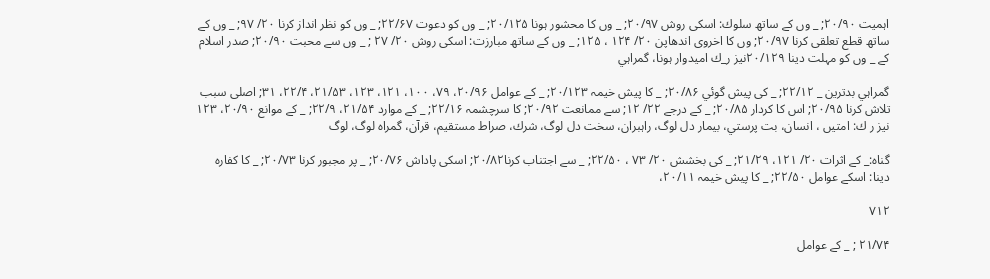اہميت ۲۰/۹۰; _ وں كے ساتھ سلوك: اسكى روش ۲۰/۹۷; _ وں كا محشور ہونا ۲۰/۱۲۵; _ وں كو دعوت ۲۲/۶۷; _ وں كو نظر انداز كرنا ۲۰/ ۹۷; _ وں كے ساتھ قطع تعلقى كرنا ۲۰/۹۷; وں كا اخروى اندھاپن ۲۰/ ۱۲۴ ، ۱۲۵; _ وں كے ساتھ مبارزت: اسكى روش ۲۰/ ۲۷ ; _ وں سے محبت ۲۰/۹۰; صدر اسلام كے _ وں كو مہلت دينا ۲۰/۱۲۹نيز ر_ك اميدوار ہونا، گمراہي

گمراہي بدترين _ ۲۲/۱۲; _ كى پيش گوئي ۲۰/۸۶; _ كا پيش خيمہ ۲۰/۱۲۳; _ كے عوامل ۲۰/۹۶، ۷۹، ۱۰۰، ۱۲۱، ۱۲۳، ۲۱/۵۳، ۲۲/۴، ۳۱; اصلى سبب تلاش كرنا ۲۰/۹۵; اس كا كردار ۲۰/۸۵; _ كے درجے ۲۲/ ۱۲; سے ممانعت ۲۰/۹۲; كا سرچشمہ ۲۲/۱۶; _ كے موارد ۲۱/۵۴، ۲۲/۹; _ كے موانع ۲۰/۹۰، ۱۲۳ نيز ر ك: امتيں ، انسان، بت پرستي، بيمار دل لوگ، راہبران، سخت دل لوگ، شرك، صراط مستقيم، قرآن، گمراہ لوگ، لوگ

گناہ:_ كے اثرات ۲۰/ ۱۲۱، ۲۱/۲۹; _ كى بخشش ۲۰/ ۷۳ ، ۲۲/۵۰; _ سے اجتناب كرنا۲۰/۸۲; اسكى پاداش ۲۰/۷۶; _ پر مجبور كرنا ۲۰/۷۳; _ كا كفارہ دينا: اسكے عوامل ۲۲/۵۰; _ كا پيش خيمہ ۲۰/۱۱،

۷۱۲

۲۱/۷۴ ; _ كے عوامل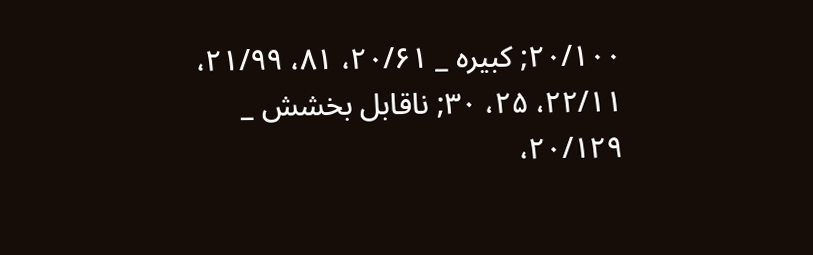۲۰/۱۰۰; كبيرہ _ ۲۰/۶۱، ۸۱، ۲۱/۹۹، ۲۲/۱۱، ۲۵، ۳۰; ناقابل بخشش _ ۲۰/۱۲۹،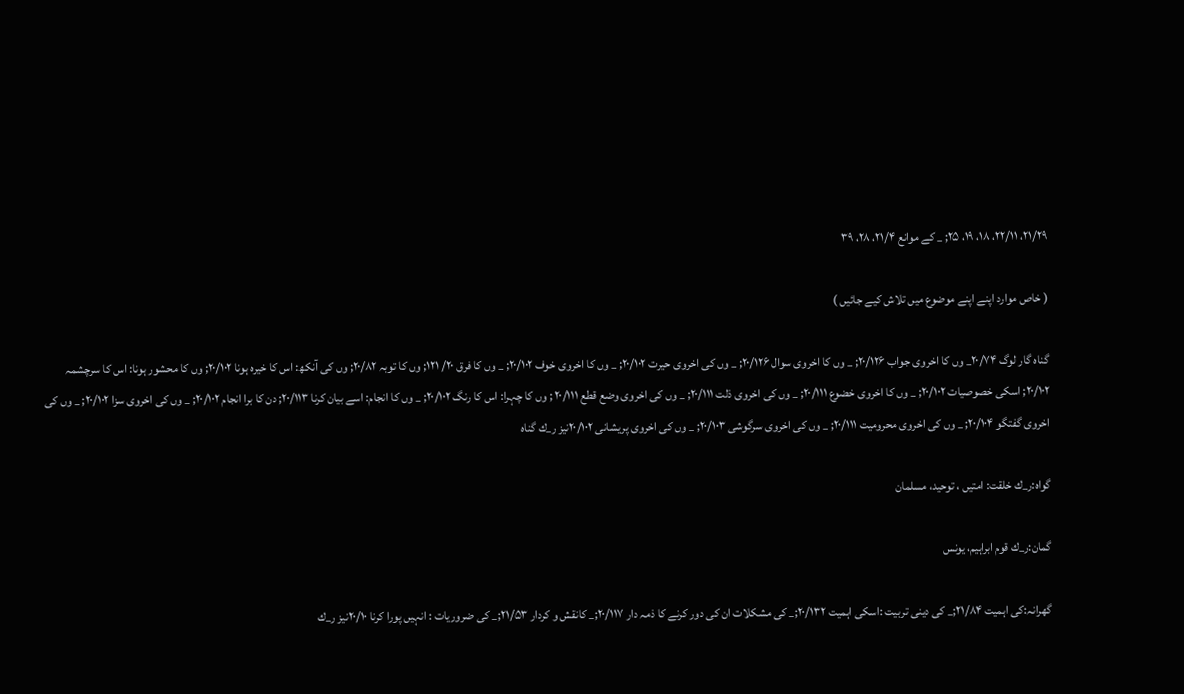۲۱/۲۹، ۲۲/۱۱، ۱۸، ۱۹، ۲۵; _ كے موانع ۲۱/۴، ۲۸، ۳۹

( خاص موارد اپنے اپنے موضوع ميں تلاش كيے جائيں )

گناہ گار لوگ ۲۰/۷۴_ وں كا اخروى جواب ۲۰/۱۲۶; _ وں كا اخروى سوال ۲۰/۱۲۶; _ وں كى اخروى حيرت ۲۰/۱۰۲; _ وں كا اخروى خوف ۲۰/۱۰۲; _ وں كا فرق ۲۰/ ۱۲۱; وں كا توبہ ۲۰/۸۲; وں كى آنكھ: اس كا خيرہ ہونا ۲۰/۱۰۲; وں كا محشور ہونا: اس كا سرچشمہ ۲۰/۱۰۲; اسكى خصوصيات ۲۰/۱۰۲; _ وں كا اخروى خضوع ۲۰/۱۱۱; _ وں كى اخروى ذلت ۲۰/۱۱۱; _ وں كى اخروى وضع قطع ۲۰/۱۱۱ ; وں كا چہرا: اس كا رنگ ۲۰/۱۰۲; _ وں كا انجام: اسے بيان كرنا ۲۰/۱۱۳; دن كا برا انجام ۲۰/۱۰۲; _ وں كى اخروى سزا ۲۰/۱۰۲; _ وں كى اخروى گفتگو ۲۰/۱۰۴; _ وں كى اخروى محروميت ۲۰/۱۱۱; _ وں كى اخروى سرگوشى ۲۰/۱۰۳; _ وں كى اخروى پريشانى ۲۰/۱۰۲نيز ر_ك گناہ

گواہ:ر_ك خلقت: امتيں ، توحيد، مسلمان

گمان:ر_ك قوم ابراہيم، يونس

گھرانہ:كى اہميت ۲۱/۸۴;_ كى دينى تربيت :اسكى اہميت ۲۰/۱۳۲;_ كى مشكلات ان كى دور كرنے كا ذمہ دار ۲۰/۱۱۷;_ كانقش و كردار ۲۱/۵۳;_ كى ضروريات : انہيں پورا كرنا ۲۰/۱۰نيز ر_ك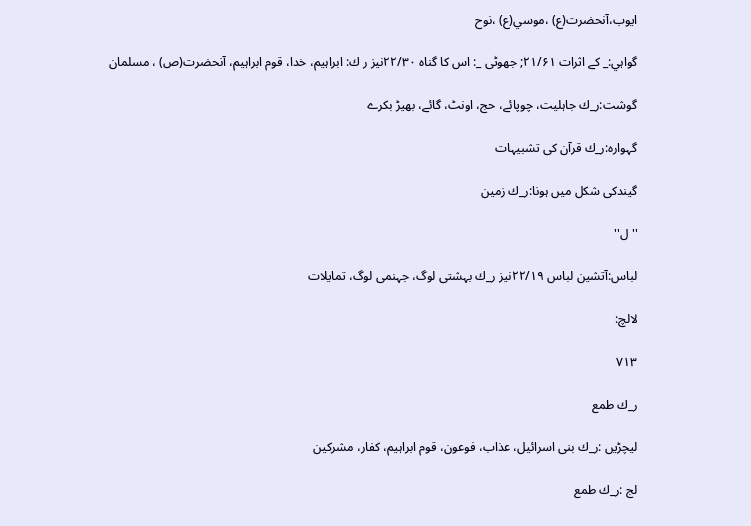ايوب،آنحضرت(ع) ،موسي(ع) ،نوح

گواہي:_ كے اثرات ۲۱/۶۱; جھوٹى _: اس كا گناہ ۲۲/۳۰نيز ر ك: ابراہيم، خدا، قوم ابراہيم، آنحضرت(ص) ، مسلمان

گوشت:ر_ك جاہليت، چوپائے، حج، اونٹ، گائے، بھيڑ بكرے

گہوارہ:ر_ك قرآن كى تشبيہات

گيندكى شكل ميں ہونا:ر_ك زمين

''ل''

لباس:آتشين لباس ۲۲/۱۹نيز ر_ك بہشتى لوگ، جہنمى لوگ، تمايلات

لالچ:

۷۱۳

ر_ك طمع

ليچڑيں :ر_ك بنى اسرائيل، عذاب، فوعون، قوم ابراہيم، كفار، مشركين

لج :ر_ك طمع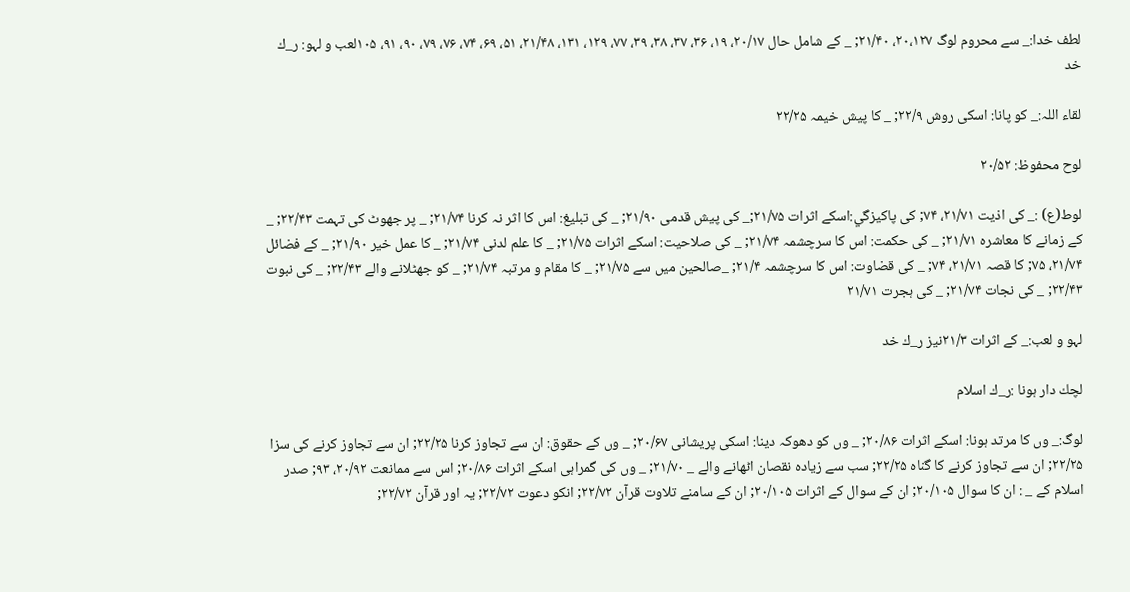لطف خدا:_ سے محروم لوگ ۲۰،۱۲۷، ۲۱/۴۰; _ كے شامل حال ۲۰/۱۷، ۱۹، ۳۶، ۳۷، ۳۸، ۳۹، ۷۷، ۱۲۹، ۱۳۱، ۲۱/۴۸، ۵۱، ۶۹، ۷۴، ۷۶، ۷۹، ۹۰، ۹۱، ۱۰۵لعب و لہو: ر_ك خد

لقاء اللہ:_ كو پانا: اسكى روش ۲۲/۹; _ كا پيش خيمہ ۲۲/۲۵

لوح محفوظ: ۲۰/۵۲

لوط(ع) :_ كى اذيت ۲۱/۷۱، ۷۴; كى پاكيزگي:اسكے اثرات ۲۱/۷۵;_ كى پيش قدمى ۲۱/۹۰; _ كى تبليغ: اس كا اثر نہ كرنا ۲۱/۷۴; _ پر جھوٹ كى تہمت ۲۲/۴۳; _ كے زمانے كا معاشرہ ۲۱/۷۱; _ كى حكمت: اس كا سرچشمہ ۲۱/۷۴; _ كى صلاحيت: اسكے اثرات ۲۱/۷۵; _ كا علم لدنى ۲۱/۷۴; _ كا عمل خير ۲۱/۹۰; _ كے فضائل ۲۱/۷۴، ۷۵; كا قصہ ۲۱/۷۱، ۷۴; _ كى قضاوت: اس كا سرچشمہ ۲۱/۴; _صالحين ميں سے ۲۱/۷۵; _ كا مقام و مرتبہ ۲۱/۷۴; _ كو جھٹلانے والے ۲۲/۴۳; _ كى نبوت ۲۲/۴۳; _ كى نجات ۲۱/۷۴; _ كى ہجرت ۲۱/۷۱

لہو و لعب:_ كے اثرات ۲۱/۳نيز ر_ك خد

لچك دار ہونا :ر_ك اسلام

لوگ:_ وں كا مرتد ہونا: اسكے اثرات ۲۰/۸۶; _ وں كو دھوكہ دينا: اسكى پريشانى ۲۰/۶۷; _ وں كے حقوق: ان سے تجاوز كرنا ۲۲/۲۵; ان سے تجاوز كرنے كى سزا ۲۲/۲۵; ان سے تجاوز كرنے كا گناہ ۲۲/۲۵; سب سے زيادہ نقصان اٹھانے والے _ ۲۱/۷۰; _ وں كى گمراہى اسكے اثرات ۲۰/۸۶; اس سے ممانعت ۲۰/۹۲، ۹۳; صدر اسلام كے _ : ان كا سوال ۲۰/۱۰۵; ان كے سوال كے اثرات ۲۰/۱۰۵; ان كے سامنے تلاوت قرآن ۲۲/۷۲; انكو دعوت ۲۲/۷۲; يہ اور قرآن ۲۲/۷۲;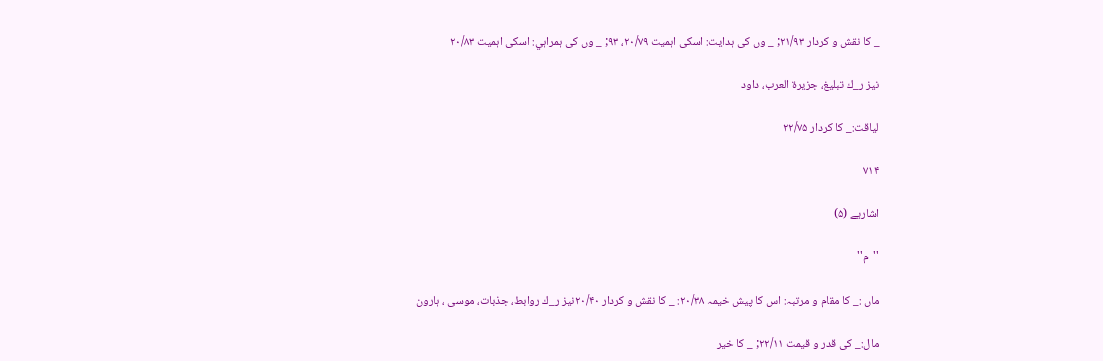_ كا نقش و كردار ۲۱/۹۳; _ وں كى ہدايت: اسكى اہميت ۲۰/۷۹، ۹۳; _ وں كى ہمراہي: اسكى اہميت ۲۰/۸۳

نيز ر_ك تبليغ، جزيرة العرب، داود

لياقت:_ كا كردار ۲۲/۷۵

۷۱۴

اشاريے (۵)

''م''

ماں :_ كا مقام و مرتبہ: اس كا پيش خيمہ ۲۰/۳۸: _ كا نقش و كردار ۲۰/۴۰نيز ر_ك روابط، جذبات، موسى ، ہارون

مال:_ كى قدر و قيمت ۲۲/۱۱; _ كا خير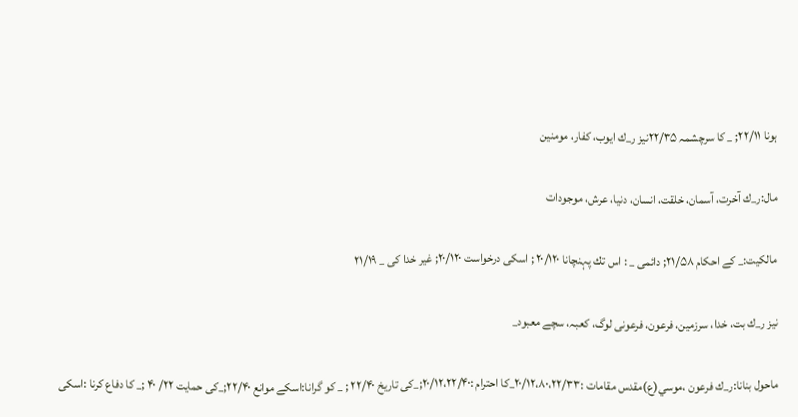ہونا ۲۲/۱۱; _ كا سرچشمہ ۲۲/۳۵نيز ر_ك ايوب، كفار، مومنين

مال:ر_ك آخرت، آسمان، خلقت، انسان، دنيا، عرش، موجودات

مالكيت:_ كے احكام ۲۱/۵۸; دائمى _ : اس تك پہنچانا ۲۰/۱۲۰ ; اسكى درخواست ۲۰/۱۲۰; غير خدا كى _ ۲۱/۱۹

نيز ر_ك بت، خدا، سرزمين، فرعون، فرعونى لوگ، كعبہ، سچے معبود_

ماحول بنانا:ر_ك فرعون ،موسي(ع)مقدس مقامات :۲۰/۱۲،۸۰،۲۲/۳۳_كا احترام :۲۰/۱۲،۲۲/۴۰;_كى تاريخ ۲۲/۴۰ ; _ كو گرانا:اسكے موانع ۲۲/۴۰;_كى حمايت ۲۲/ ۴۰ ;_ كا دفاع كرنا :اسكى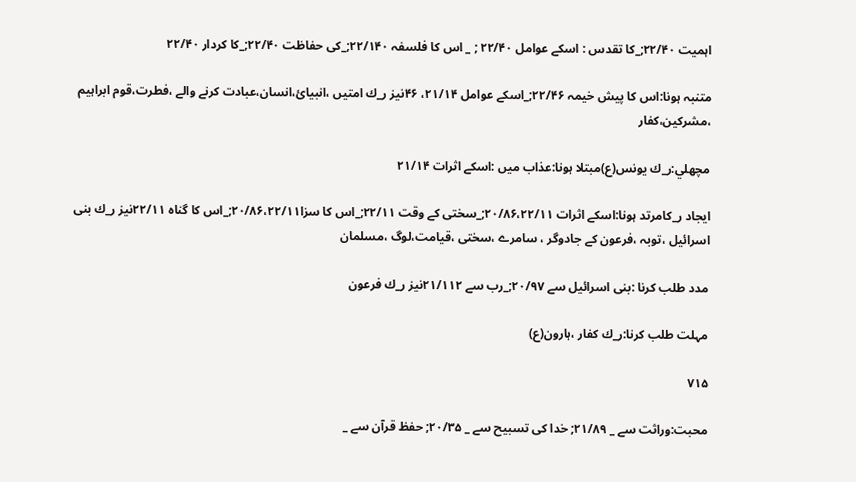اہميت ۲۲/۴۰;_كا تقدس : اسكے عوامل ۲۲/۴۰ ; _ اس كا فلسفہ ۲۲/۱۴۰;_كى حفاظت ۲۲/۴۰;_كا كردار ۲۲/۴۰

متنبہ ہونا:اس كا پيش خيمہ ۲۲/۴۶;_اسكے عوامل ۲۱/۱۴، ۴۶نيز ر_ك امتيں ،انبيائ،انسان،عبادت كرنے والے ،فطرت،قوم ابراہيم ،مشركين،كفار

مچھلي:ر_ك يونس(ع)مبتلا ہونا:عذاب ميں :اسكے اثرات ۲۱/۱۴

ايجاد ر_كامرتد ہونا:اسكے اثرات ۲۰/۸۶،۲۲/۱۱;_سختى كے وقت ۲۲/۱۱;_اس كا سزا۲۰/۸۶،۲۲/۱۱;_اس كا گناہ ۲۲/۱۱نيز ر_ك بنى اسرائيل ،توبہ ،فرعون كے جادوگر ، سامرے ،سختى ،قيامت،لوگ ،مسلمان

مدد طلب كرنا :بنى اسرائيل سے ۲۰/۹۷;_رب سے ۲۱/۱۱۲نيز ر_ك فرعون

مہلت طلب كرنا:ر_ك كفار ،ہارون(ع)

۷۱۵

محبت:وراثت سے _ ۲۱/۸۹; خدا كى تسبيح سے _ ۲۰/۳۵; حفظ قرآن سے _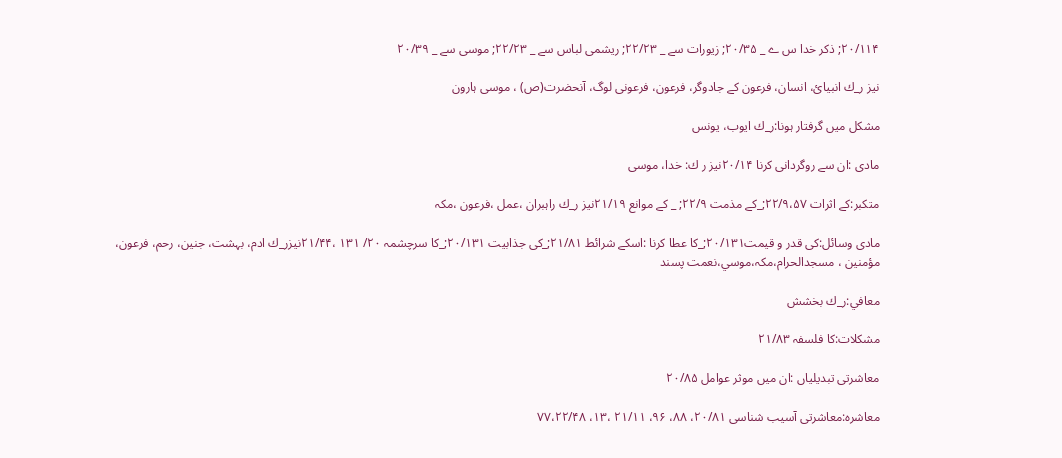۲۰/۱۱۴; ذكر خدا س ے _ ۲۰/۳۵; زيورات سے _ ۲۲/۲۳; ريشمى لباس سے _ ۲۲/۲۳; موسى سے _ ۲۰/۳۹

نيز ر_ك انبيائ، انسان، فرعون كے جادوگر، فرعون، فرعونى لوگ، آنحضرت(ص) ، موسى ہارون

مشكل ميں گرفتار ہونا:ر_ك ايوب، يونس

مادى :ان سے روگردانى كرنا ۲۰/۱۴نيز ر ك: خدا، موسى

متكبر:كے اثرات ۲۲/۹،۵۷;_كے مذمت ۲۲/۹; _ كے موانع ۲۱/۱۹نيز ر_ك راہبران ،عمل ،فرعون ،مكہ

مادى وسائل:كى قدر و قيمت۲۰/۱۳۱;_كا عطا كرنا :اسكے شرائط ۲۱/۸۱;_كى جذابيت ۲۰/۱۳۱;_كا سرچشمہ ۲۰/ ۱۳۱ ،۲۱/۴۴نيزر_ك ادم، بہشت، جنين، رحم، فرعون، مؤمنين ، مسجدالحرام،مكہ،موسي،نعمت پسند

معافي:ر_ك بخشش

مشكلات:كا فلسفہ ۲۱/۸۳

معاشرتى تبديلياں :ان ميں موثر عوامل ۲۰/۸۵

معاشرہ:معاشرتى آسيب شناسى ۲۰/۸۱، ۸۸، ۹۶، ۲۱/۱۱ ،۱۳، ۷۷،۲۲/۴۸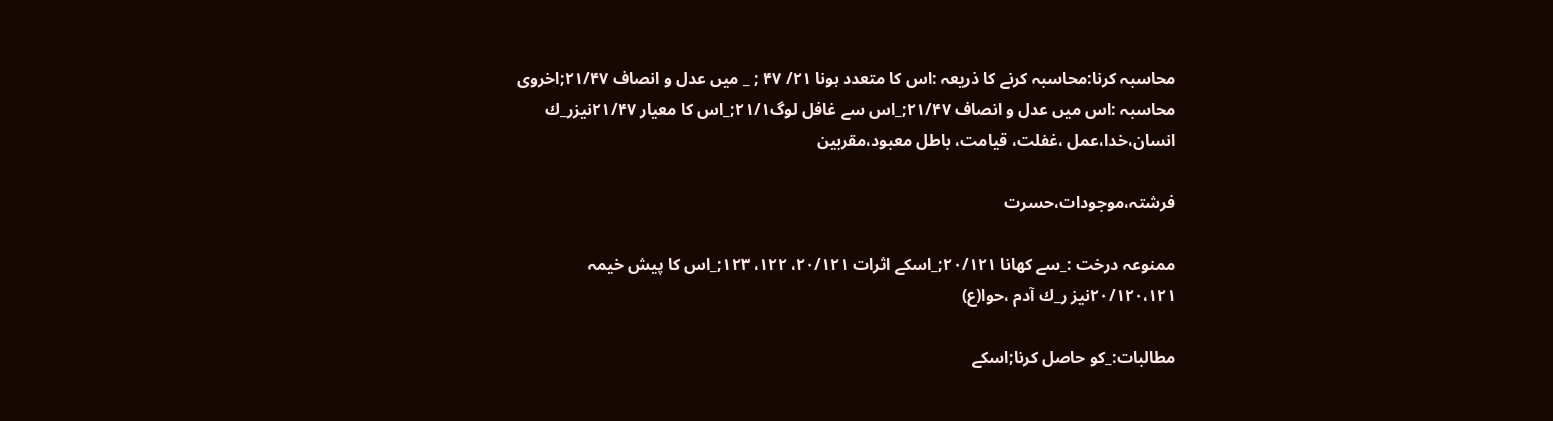محاسبہ كرنا:محاسبہ كرنے كا ذريعہ :اس كا متعدد ہونا ۲۱/ ۴۷ ; _ ميں عدل و انصاف ۲۱/۴۷;اخروى محاسبہ :اس ميں عدل و انصاف ۲۱/۴۷;_اس سے غافل لوگ۲۱/۱;_اس كا معيار ۲۱/۴۷نيزر_ك انسان،خدا،عمل ،غفلت، قيامت، باطل معبود،مقربين

فرشتہ،موجودات،حسرت

ممنوعہ درخت :_سے كھانا ۲۰/۱۲۱;_اسكے اثرات ۲۰/۱۲۱، ۱۲۲، ۱۲۳;_اس كا پيش خيمہ ۲۰/۱۲۰،۱۲۱نيز ر_ك آدم ،حوا(ع)

مطالبات:_كو حاصل كرنا;اسكے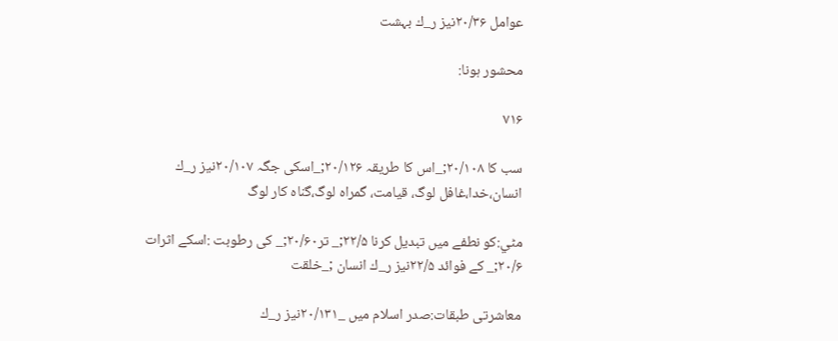عوامل ۲۰/۳۶نيز ر_ك بہشت

محشور ہونا:

۷۱۶

سب كا ۲۰/۱۰۸;_اس كا طريقہ ۲۰/۱۲۶;_اسكى جگہ ۲۰/۱۰۷نيز ر_ك انسان،خدا،غافل لوگ، قيامت، گمراہ لوگ،گناہ كار لوگ

مٹي:كو نطفے ميں تبديل كرنا ۲۲/۵;_ تر۲۰/۶۰;_ كى رطوبت :اسكے اثرات ۲۰/۶;_ كے فوائد ۲۲/۵نيز ر_ك انسان ;_خلقت

معاشرتى طبقات:صدر اسلام ميں _۲۰/۱۳۱نيز ر_ك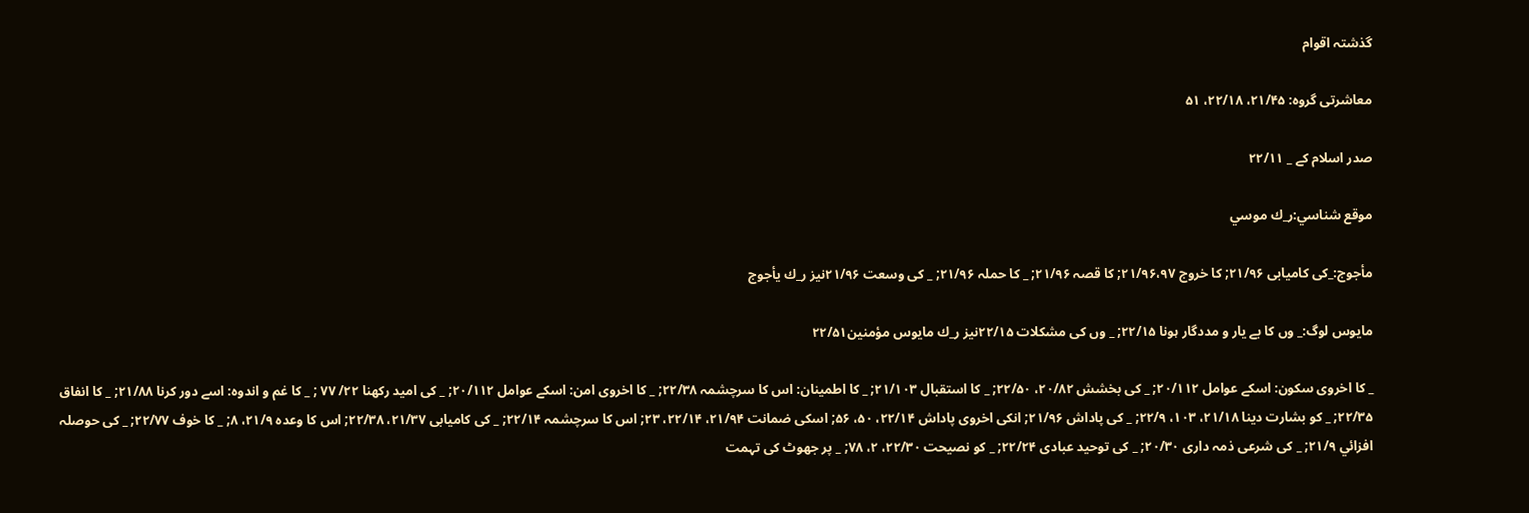گذشتہ اقوام

معاشرتى گروہ: ۲۱/۴۵، ۲۲/۱۸، ۵۱

صدر اسلام كے _ ۲۲/۱۱

موقع شناسي:ر_ك موسي

مأجوج:_كى كاميابى ۲۱/۹۶; كا خروج ۲۱/۹۶،۹۷; كا قصہ ۲۱/۹۶; _ كا حملہ ۲۱/۹۶; _ كى وسعت ۲۱/۹۶نيز ر_ك يأجوج

مايوس لوگ:_ وں كا بے يار و مددگار ہونا ۲۲/۱۵; _ وں كى مشكلات ۲۲/۱۵نيز ر_ك مايوس مؤمنين۲۲/۵۱

_ كا اخروى سكون: اسكے عوامل ۲۰/۱۱۲; _ كى بخشش ۲۰/۸۲، ۲۲/۵۰; _ كا استقبال ۲۱/۱۰۳; _ كا اطمينان: اس كا سرچشمہ ۲۲/۳۸; _ كا اخروى امن: اسكے عوامل ۲۰/۱۱۲; _ كى اميد ركھنا ۲۲/ ۷۷ ; _ كا غم و اندوہ: اسے دور كرنا ۲۱/۸۸; _ كا انفاق ۲۲/۳۵; _ كو بشارت دينا ۲۱/۱۸، ۱۰۳، ۲۲/۹; _ كى پاداش ۲۱/۹۶; انكى اخروى پاداش ۲۲/۱۴، ۵۰، ۵۶; اسكى ضمانت ۲۱/۹۴، ۲۲/۱۴، ۲۳; اس كا سرچشمہ ۲۲/۱۴; _ كى كاميابى ۲۱/۳۷، ۲۲/۳۸; اس كا وعدہ ۲۱/۹، ۸; _ كا خوف ۲۲/۷۷; _ كى حوصلہ افزائي ۲۱/۹; _ كى شرعى ذمہ دارى ۲۰/۳۰; _ كى توحيد عبادى ۲۲/۲۴; _ كو نصيحت ۲۲/۳۰، ۲، ۷۸; _ پر جھوٹ كى تہمت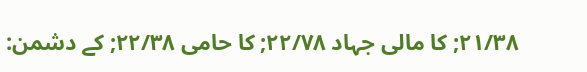۲۱/۳۸; كا مالى جہاد ۲۲/۷۸; كا حامى ۲۲/۳۸; كے دشمن: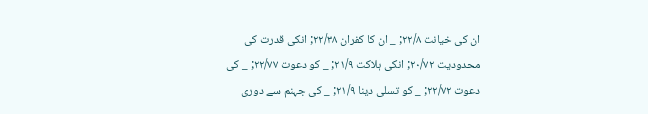ان كى خيانت ۲۲/۸; _ ان كا كفران ۲۲/۳۸; انكى قدرت كى محدوديت ۲۰/۷۲; انكى ہلاكت ۲۱/۹; _ كو دعوت ۲۲/۷۷; _ كى دعوت ۲۲/۷۲; _ كو تسلى دينا ۲۱/۹; _ كى جہنم سے دورى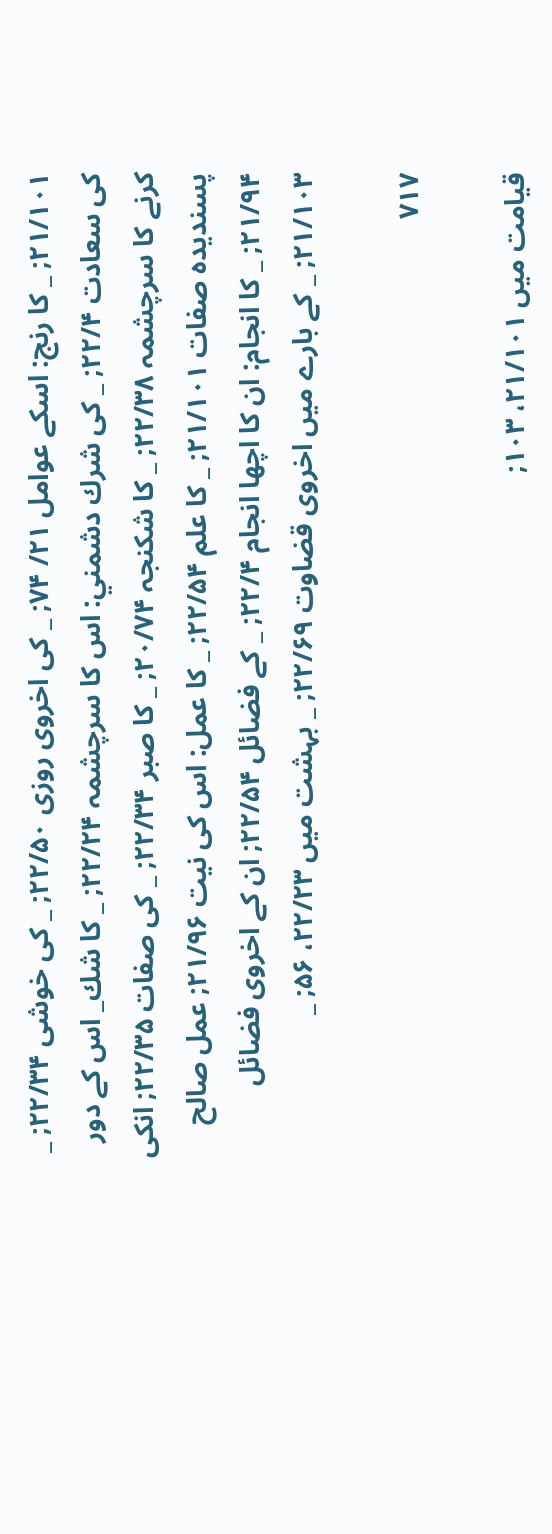۲۱/۱۰۱; _ كا رنج: اسكے عوامل ۲۱/ ۷۴; _ كى اخروى روزى ۲۲/۵۰; _ كى خوشى ۲۲/۳۴; _ كى سعادت ۲۲/۴; _ كى شرك دشمني: اس كا سرچشمہ ۲۲/۲۴; _ كا شك_ اس كے دور كرنے كا سرچشمہ ۲۲/۳۸; _ كا شكنجہ ۲۰/۷۴; _ كا صبر ۲۲/۳۴; _ كى صفات ۲۲/۳۵; انكى پسنديدہ صفات ۲۱/۱۰۱; _ كا علم ۲۲/۵۴; _ كا عمل: اس كى نيت ۲۱/۹۶; عمل صالح ۲۱/۹۴; _ كا انجام: ان كا اچھا انجام ۲۲/۴; _ كے فضائل ۲۲/۵۴; ان كے اخروى فضائل ۲۱/۱۰۳; _ كے بارے ميں اخروى قضاوت ۲۲/۶۹; _ بہشت ميں ۲۲/۲۳، ۵۶; _

۷۱۷

قيامت ميں ۲۱/۱۰۱، ۱۰۳;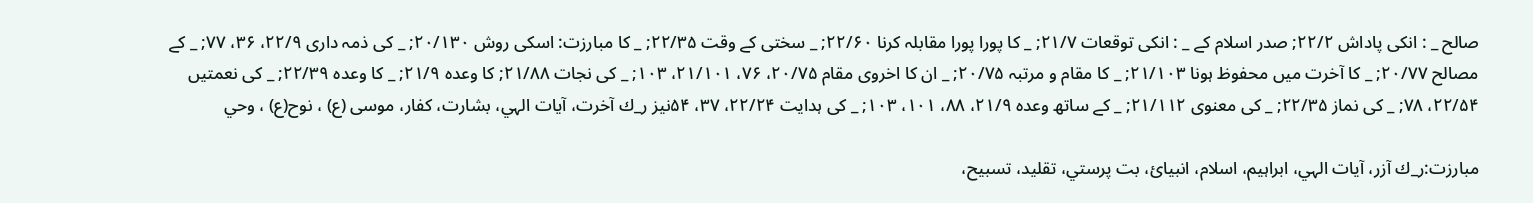صالح _ : انكى پاداش ۲۲/۲; صدر اسلام كے _ : انكى توقعات ۲۱/۷; _ كا پورا پورا مقابلہ كرنا ۲۲/۶۰; _ سختى كے وقت ۲۲/۳۵; _ كا مبارزت: اسكى روش ۲۰/۱۳۰; _ كى ذمہ دارى ۲۲/۹، ۳۶، ۷۷; _ كے مصالح ۲۰/۷۷; _ كا آخرت ميں محفوظ ہونا ۲۱/۱۰۳; _ كا مقام و مرتبہ ۲۰/۷۵; _ ان كا اخروى مقام ۲۰/۷۵، ۷۶، ۲۱/۱۰۱، ۱۰۳; _ كى نجات ۲۱/۸۸; كا وعدہ ۲۱/۹; _ كا وعدہ ۲۲/۳۹; _ كى نعمتيں ۲۲/۵۴، ۷۸; _ كى نماز ۲۲/۳۵; _ كى معنوى ۲۱/۱۱۲; _ كے ساتھ وعدہ ۲۱/۹، ۸۸، ۱۰۱، ۱۰۳; _ كى ہدايت ۲۲/۲۴، ۳۷، ۵۴نيز ر_ك آخرت، آيات الہي، بشارت، كفار، موسى (ع) ، نوح(ع) ، وحي

مبارزت:ر_ك آزر، آيات الہي، ابراہيم، اسلام، انبيائ، بت پرستي، تقليد، تسبيح،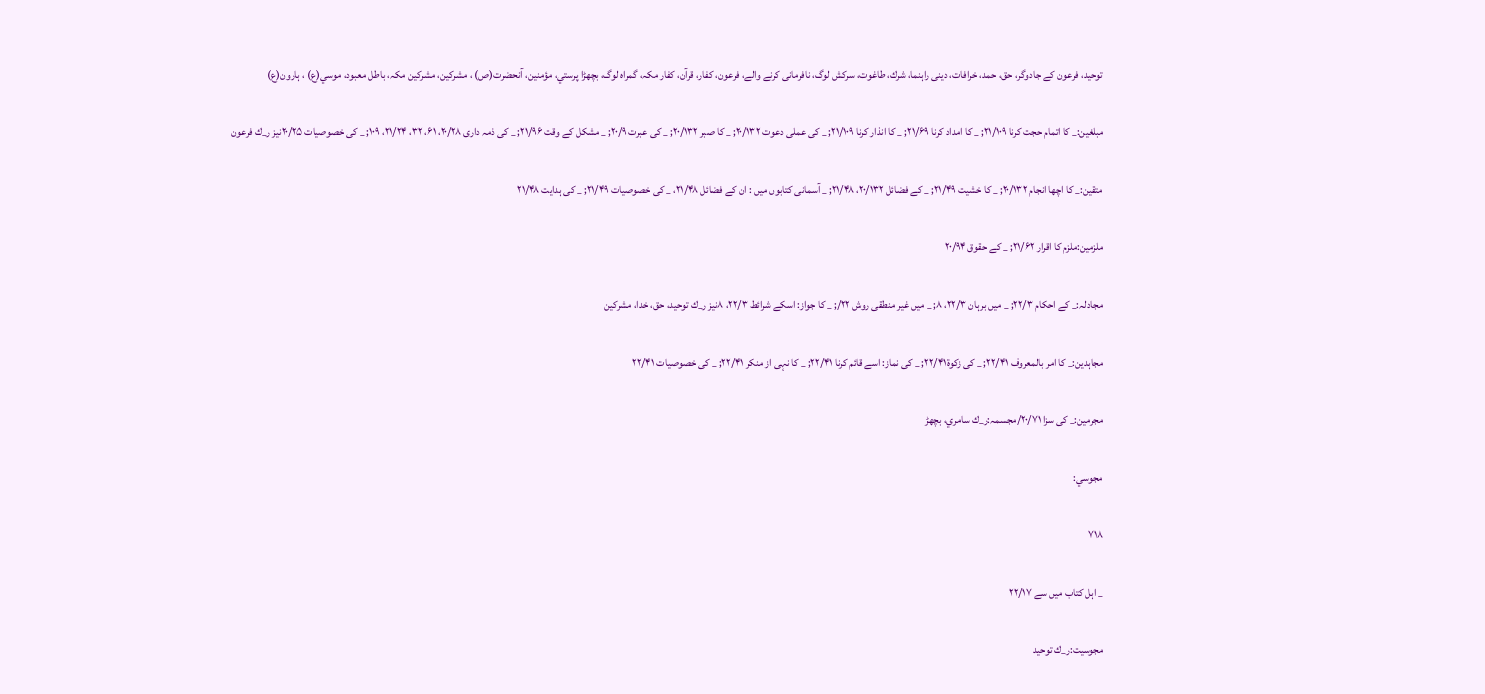توحيد، فرعون كے جادوگر، حق، حمد، خرافات، دينى راہنما، شرك، طاغوت، سركش لوگ، نافرمانى كرنے والے، فرعون، كفار، قرآن، كفار مكہ، گمراہ لوگ، بچھڑا پرستي، مؤمنين، آنحضرت(ص) ، مشركين، مشركين مكہ، باطل معبود، موسي(ع) ، ہارون(ع)

مبلغين:_ كا اتمام حجت كرنا ۲۱/۱۰۹; _ كا امداد كرنا ۲۱/۶۹; _ كا انذار كرنا ۲۱/۱۰۹; _ كى عملى دعوت ۲۰/۱۳۲; _ كا صبر ۲۰/۱۳۲; _ كى عبرت ۲۰/۹; _ مشكل كے وقت ۲۱/۹۶; _ كى ذمہ دارى ۲۰/۲۸، ۶۱، ۳۲، ۲۱/۲۴، ۱۰۹; _ كى خصوصيات ۲۰/۲۵نيز ر_ك فرعون

متقين:_ كا اچھا انجام ۲۰/۱۳۲; _ كا خشيت ۲۱/۴۹; _ كے فضائل ۲۰/۱۳۲، ۲۱/۴۸; _ آسمانى كتابوں ميں : ان كے فضائل ۲۱/۴۸، _ كى خصوصيات ۲۱/۴۹; _ كى ہدايت ۲۱/۴۸

ملزمين:ملزم كا اقرار ۲۱/۶۲; _ كے حقوق ۲۰/۹۴

مجادلہ:_ كے احكام ۲۲/۳; _ ميں برہان ۲۲/۳، ۸; _ ميں غير منطقى روش ۲۲/; _ كا جواز: اسكے شرائط ۲۲/۳، ۸نيز ر_ك توحيد، حق، خدا، مشركين

مجاہدين:_ كا امر بالمعروف ۲۲/۴۱; _ كى زكوة۲۲/۴۱; _ كى نماز: اسے قائم كرنا ۲۲/۴۱; _ كا نہى از منكر ۲۲/۴۱; _ كى خصوصيات ۲۲/۴۱

مجرمين:_ كى سزا ۲۰/۷۱/مجسمہ:ر_ك سامري، بچھڑ

مجوسي:

۷۱۸

_ اہل كتاب ميں سے ۲۲/۱۷

مجوسيت:ر_ك توحيد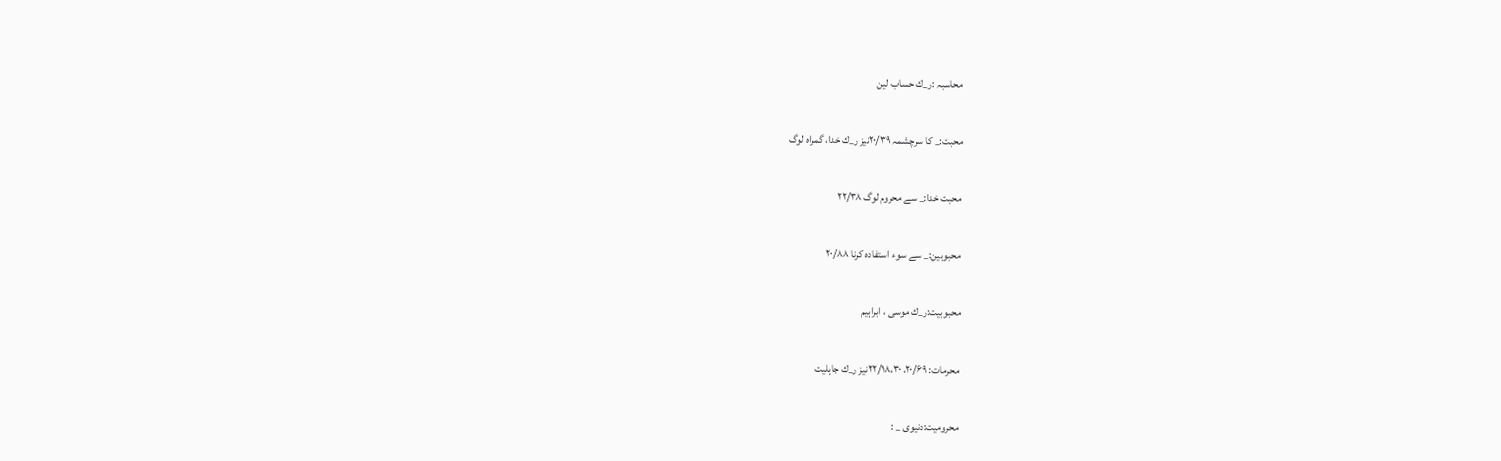محاسبہ :ر_ك حساب لين

محبت:_ كا سرچشمہ ۲۰/۳۹نيز ر_ك خدا، گمراہ لوگ

محبت خدا:_ سے محروم لوگ ۲۲/۳۸

محبوبين:_ سے سوء استفادہ كرنا ۲۰/۸۸

محبوبيت:ر_ك موسى ، ابراہيم

محرمات: ۲۰/۶۹، ۲۲/۱۸،۳۰نيز ر_ك جاہليت

محروميت:دنيوى _ :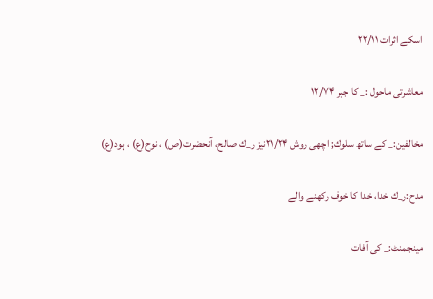اسكے اثرات ۲۲/۱۱

معاشرتى ماحول :_ كا جبر ۱۲/۷۴

مخالفين:_ كے ساتھ سلوك; اچھى روش ۲۱/۲۴نيز ر_ك صالح، آنحضرت(ص) ، نوح(ع) ، ہود(ع)

مدح:ر_ك خدا، خدا كا خوف ركھنے والے

مينجمنٹ:_ كى آفات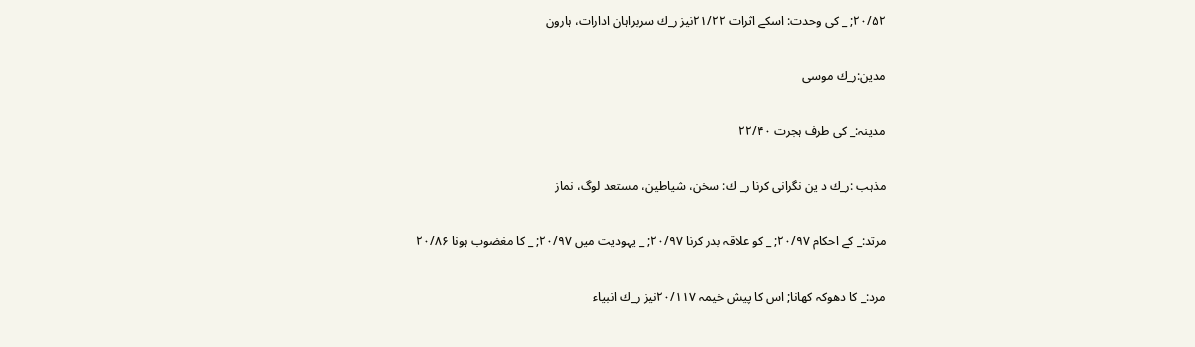۲۰/۵۲; _ كى وحدت: اسكے اثرات ۲۱/۲۲نيز ر_ك سربراہان ادارات، ہارون

مدين:ر_ك موسى

مدينہ:_ كى طرف ہجرت ۲۲/۴۰

مذہب :ر_ك د ين نگرانى كرنا ر_ ك: سخن، شياطين، مستعد لوگ، نماز

مرتد:_ كے احكام ۲۰/۹۷; _ كو علاقہ بدر كرنا ۲۰/۹۷; _ يہوديت ميں ۲۰/۹۷; _ كا مغضوب ہونا ۲۰/۸۶

مرد:_ كا دھوكہ كھانا; اس كا پيش خيمہ ۲۰/۱۱۷نيز ر_ك انبياء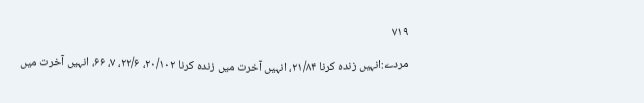۷۱۹

مردے:انہيں زندہ كرنا ۲۱/۸۴، انہيں آخرت ميں زندہ كرنا ۲۰/۱۰۲، ۲۲/۶، ۷، ۶۶، انہيں آخرت ميں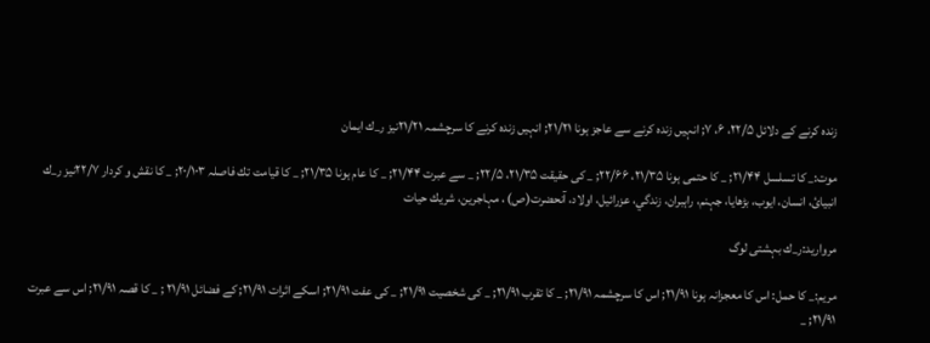زندہ كرنے كے دلائل ۲۲/۵، ۶، ۷; انہيں زندہ كرنے سے عاجز ہونا ۲۱/۲۱; انہيں زندہ كرنے كا سرچشمہ ۲۱/۲۱نيز ر_ك ايمان

موت:_ كا تسلسل ۲۱/۴۴; _ كا حتمى ہونا ۲۱/۳۵، ۲۲/۶۶; _ كى حقيقت ۲۱/۳۵، ۲۲/۵; _ سے عبرت ۲۱/۴۴; _ كا عام ہونا ۲۱/۳۵; _ كا قيامت تك فاصلہ ۲۰/۱۰۳; _ كا نقش و كردار ۲۲/۷نيز ر_ك انبيائ، انسان، ايوب، بڑھايا، جہنم، راہبران، زندگي، عزرائيل، اولاد، آنحضرت(ص) ، مہاجرين، شريك حيات

مرواريد:ر_ك بہشتى لوگ

مريم:_ كا حمل: اس كا معجزانہ ہونا ۲۱/۹۱; اس كا سرچشمہ ۲۱/۹۱; _ كا تقرب ۲۱/۹۱; _ كى شخصيت ۲۱/۹۱; _ كى عفت ۲۱/۹۱; اسكے اثرات ۲۱/۹۱; كے فضائل ۲۱/۹۱ ; _ كا قصہ ۲۱/۹۱; اس سے عبرت ۲۱/۹۱; _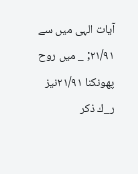آيات الہى ميں سے ۲۱/۹۱; _ ميں روح پھونكنا ۲۱/۹۱نيز ر_ك ذكر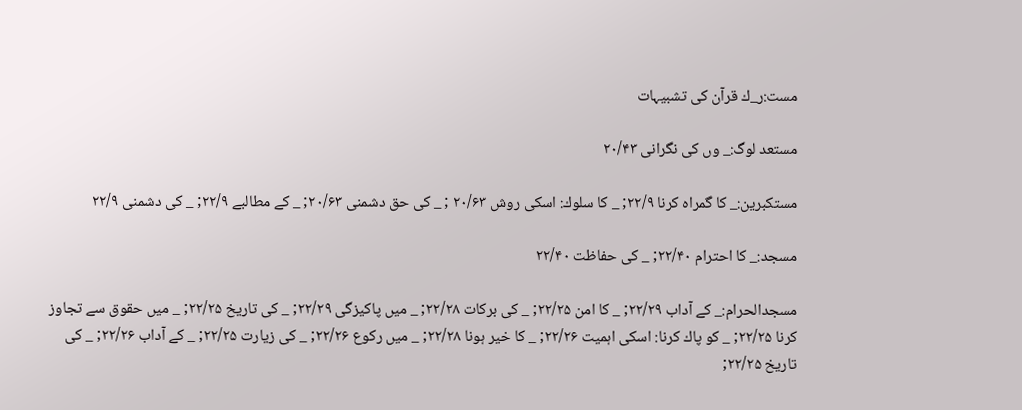مست:ر_ك قرآن كى تشبيہات

مستعد لوگ:_ وں كى نگرانى ۲۰/۴۳

مستكبرين:_ كا گمراہ كرنا ۲۲/۹; _ كا سلوك: اسكى روش ۲۰/۶۳ ; _ كى حق دشمنى ۲۰/۶۳; _ كے مطالبے ۲۲/۹; _ كى دشمنى ۲۲/۹

مسجد:_ كا احترام ۲۲/۴۰; _ كى حفاظت ۲۲/۴۰

مسجدالحرام:_ كے آداب ۲۲/۲۹; _ كا امن ۲۲/۲۵; _ كى بركات ۲۲/۲۸; _ ميں پاكيزگى ۲۲/۲۹; _ كى تاريخ ۲۲/۲۵; _ ميں حقوق سے تجاوز كرنا ۲۲/۲۵; _ كو پاك كرنا: اسكى اہميت ۲۲/۲۶; _ كا خير ہونا ۲۲/۲۸; _ ميں ركوع ۲۲/۲۶; _ كى زيارت ۲۲/۲۵; _ كے آداب ۲۲/۲۶; _ كى تاريخ ۲۲/۲۵;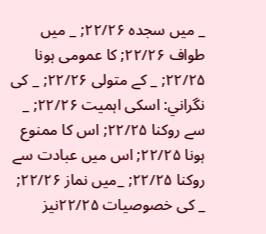_ ميں سجدہ ۲۲/۲۶; _ ميں طواف ۲۲/۲۶; كا عمومى ہونا ۲۲/۲۵; _ كے متولى ۲۲/۲۶; _ كى نگراني: اسكى اہميت ۲۲/۲۶; _ سے روكنا ۲۲/۲۵; اس كا ممنوع ہونا ۲۲/۲۵; اس ميں عبادت سے روكنا ۲۲/۲۵; _ميں نماز ۲۲/۲۶; _ كى خصوصيات ۲۲/۲۵نيز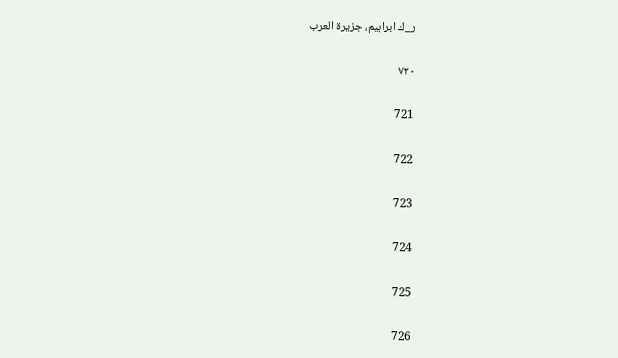ر_ك ابراہيم، جزيرة العرب

۷۲۰

721

722

723

724

725

726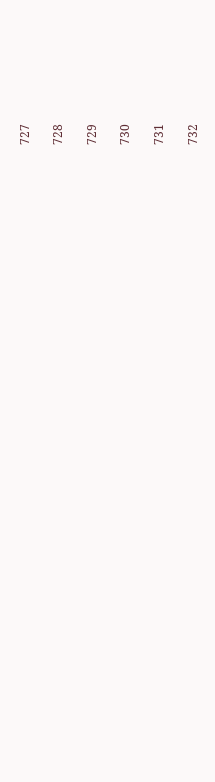727

728

729

730

731

732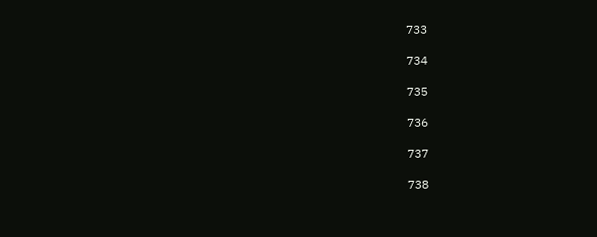733

734

735

736

737

738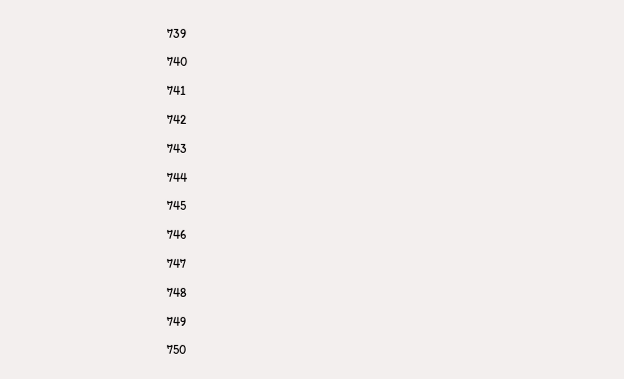739

740

741

742

743

744

745

746

747

748

749

750